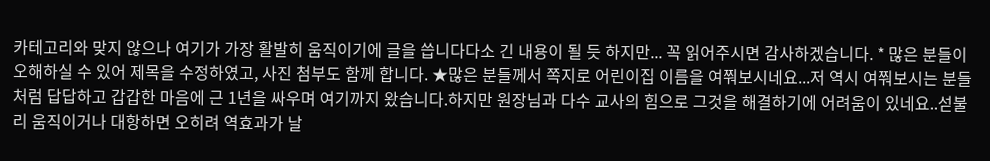카테고리와 맞지 않으나 여기가 가장 활발히 움직이기에 글을 씁니다다소 긴 내용이 될 듯 하지만... 꼭 읽어주시면 감사하겠습니다. * 많은 분들이 오해하실 수 있어 제목을 수정하였고, 사진 첨부도 함께 합니다. ★많은 분들께서 쪽지로 어린이집 이름을 여쭤보시네요...저 역시 여쭤보시는 분들처럼 답답하고 갑갑한 마음에 근 1년을 싸우며 여기까지 왔습니다.하지만 원장님과 다수 교사의 힘으로 그것을 해결하기에 어려움이 있네요..섣불리 움직이거나 대항하면 오히려 역효과가 날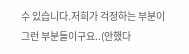수 있습니다.저희가 걱정하는 부분이 그런 부분들이구요..(안했다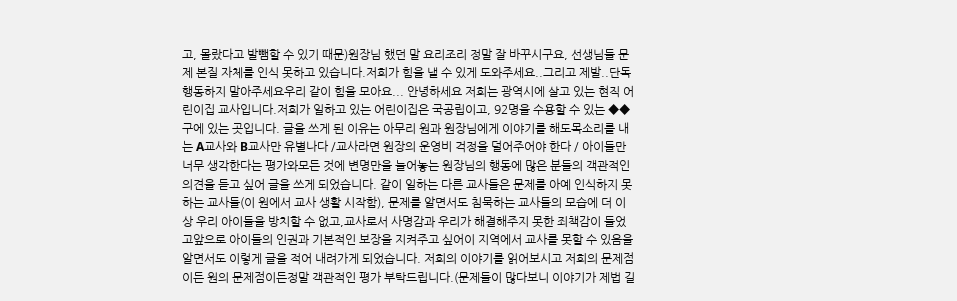고, 몰랐다고 발뺌할 수 있기 때문)원장님 했던 말 요리조리 정말 잘 바꾸시구요, 선생님들 문제 본질 자체를 인식 못하고 있습니다.저희가 힘을 낼 수 있게 도와주세요..그리고 제발..단독행동하지 말아주세요우리 같이 힘을 모아요... 안녕하세요 저희는 광역시에 살고 있는 현직 어린이집 교사입니다.저희가 일하고 있는 어린이집은 국공립이고, 92명을 수용할 수 있는 ◆◆구에 있는 곳입니다. 글을 쓰게 된 이유는 아무리 원과 원장님에게 이야기를 해도목소리를 내는 A교사와 B교사만 유별나다 /교사라면 원장의 운영비 걱정을 덜어주어야 한다 / 아이들만 너무 생각한다는 평가와모든 것에 변명만을 늘어놓는 원장님의 행동에 많은 분들의 객관적인 의견을 듣고 싶어 글을 쓰게 되었습니다. 같이 일하는 다른 교사들은 문제를 아예 인식하지 못하는 교사들(이 원에서 교사 생활 시작함), 문제를 알면서도 침묵하는 교사들의 모습에 더 이상 우리 아이들을 방치할 수 없고,교사로서 사명감과 우리가 해결해주지 못한 죄책감이 들었고앞으로 아이들의 인권과 기본적인 보장을 지켜주고 싶어이 지역에서 교사를 못할 수 있음을 알면서도 이렇게 글을 적어 내려가게 되었습니다. 저희의 이야기를 읽어보시고 저희의 문제점이든 원의 문제점이든정말 객관적인 평가 부탁드립니다.(문제들이 많다보니 이야기가 제법 길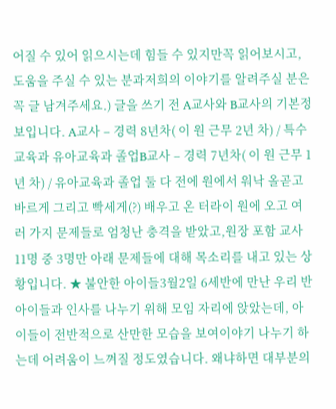어질 수 있어 읽으시는데 힘들 수 있지만꼭 읽어보시고, 도움을 주실 수 있는 분과저희의 이야기를 알려주실 분은 꼭 글 남겨주세요.) 글을 쓰기 전 A교사와 B교사의 기본정보입니다. A교사 – 경력 8년차( 이 원 근무 2년 차) / 특수교육과 유아교육과 졸업B교사 – 경력 7년차( 이 원 근무 1년 차) / 유아교육과 졸업 둘 다 전에 원에서 워낙 올곧고 바르게 그리고 빡세게(?) 배우고 온 터라이 원에 오고 여러 가지 문제들로 엄청난 충격을 받았고,원장 포함 교사 11명 중 3명만 아래 문제들에 대해 목소리를 내고 있는 상황입니다. ★ 불안한 아이들3월2일 6세반에 만난 우리 반 아이들과 인사를 나누기 위해 모임 자리에 앉았는데, 아이들이 전반적으로 산만한 모습을 보여이야기 나누기 하는데 어려움이 느껴질 정도였습니다. 왜냐하면 대부분의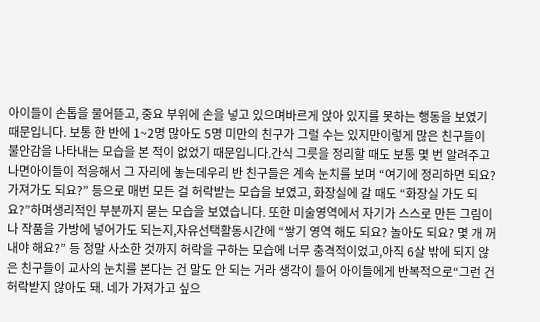아이들이 손톱을 물어뜯고, 중요 부위에 손을 넣고 있으며바르게 앉아 있지를 못하는 행동을 보였기 때문입니다. 보통 한 반에 1~2명 많아도 5명 미만의 친구가 그럴 수는 있지만이렇게 많은 친구들이 불안감을 나타내는 모습을 본 적이 없었기 때문입니다.간식 그릇을 정리할 때도 보통 몇 번 알려주고 나면아이들이 적응해서 그 자리에 놓는데우리 반 친구들은 계속 눈치를 보며 “여기에 정리하면 되요? 가져가도 되요?” 등으로 매번 모든 걸 허락받는 모습을 보였고, 화장실에 갈 때도 “화장실 가도 되요?”하며생리적인 부분까지 묻는 모습을 보였습니다. 또한 미술영역에서 자기가 스스로 만든 그림이나 작품을 가방에 넣어가도 되는지,자유선택활동시간에 “쌓기 영역 해도 되요? 놀아도 되요? 몇 개 꺼내야 해요?” 등 정말 사소한 것까지 허락을 구하는 모습에 너무 충격적이었고,아직 6살 밖에 되지 않은 친구들이 교사의 눈치를 본다는 건 말도 안 되는 거라 생각이 들어 아이들에게 반복적으로“그런 건 허락받지 않아도 돼. 네가 가져가고 싶으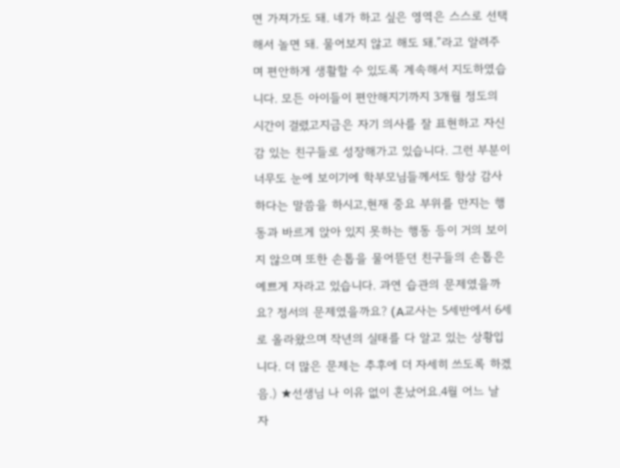면 가져가도 돼. 네가 하고 싶은 영역은 스스로 선택해서 놀면 돼. 물어보지 않고 해도 돼.”라고 알려주며 편안하게 생활할 수 있도록 계속해서 지도하였습니다. 모든 아이들이 편안해지기까지 3개월 정도의 시간이 걸렸고지금은 자기 의사를 잘 표현하고 자신감 있는 친구들로 성장해가고 있습니다. 그런 부분이 너무도 눈에 보이기에 학부모님들께서도 항상 감사하다는 말씀을 하시고,현재 중요 부위를 만지는 행동과 바르게 앉아 있지 못하는 행동 등이 거의 보이지 않으며 또한 손톱을 물어뜯던 친구들의 손톱은 예쁘게 자라고 있습니다. 과연 습관의 문제였을까요? 정서의 문제였을까요? (A교사는 5세반에서 6세로 올라왔으며 작년의 실태를 다 알고 있는 상황입니다. 더 많은 문제는 추후에 더 자세히 쓰도록 하겠음.) ★선생님 나 이유 없이 혼났어요.4월 어느 날 자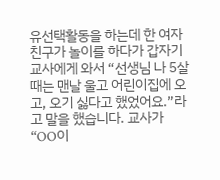유선택활동을 하는데 한 여자 친구가 놀이를 하다가 갑자기 교사에게 와서 “선생님 나 5살 때는 맨날 울고 어린이집에 오고, 오기 싫다고 했었어요.”라고 말을 했습니다. 교사가 “OO이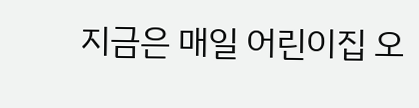지금은 매일 어린이집 오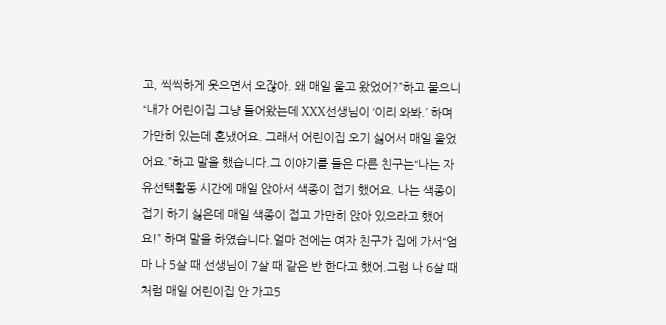고, 씩씩하게 웃으면서 오잖아. 왜 매일 울고 왔었어?”하고 물으니 “내가 어린이집 그냥 들어왔는데 XXX선생님이 ‘이리 와봐.’ 하며 가만히 있는데 혼냈어요. 그래서 어린이집 오기 싫어서 매일 울었어요.”하고 말을 했습니다.그 이야기를 들은 다른 친구는“나는 자유선택활동 시간에 매일 앉아서 색종이 접기 했어요. 나는 색종이 접기 하기 싫은데 매일 색종이 접고 가만히 앉아 있으라고 했어요!” 하며 말을 하였습니다.얼마 전에는 여자 친구가 집에 가서“엄마 나 5살 때 선생님이 7살 때 같은 반 한다고 했어.그럼 나 6살 때처럼 매일 어린이집 안 가고5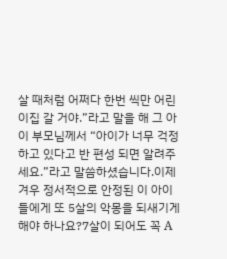살 때처럼 어쩌다 한번 씩만 어린이집 갈 거야.”라고 말을 해 그 아이 부모님께서 “아이가 너무 걱정하고 있다고 반 편성 되면 알려주세요.”라고 말씀하셨습니다.이제 겨우 정서적으로 안정된 이 아이들에게 또 5살의 악몽을 되새기게 해야 하나요?7살이 되어도 꼭 A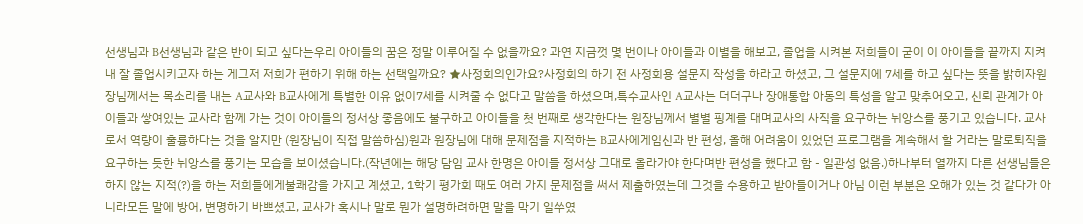선생님과 B선생님과 같은 반이 되고 싶다는우리 아이들의 꿈은 정말 이루어질 수 없을까요? 과연 지금껏 몇 번이나 아이들과 이별을 해보고, 졸업을 시켜본 저희들이 굳이 이 아이들을 끝까지 지켜내 잘 졸업시키고자 하는 게그저 저희가 편하기 위해 하는 선택일까요? ★사정회의인가요?사정회의 하기 전 사정회용 설문지 작성을 하라고 하셨고, 그 설문지에 7세를 하고 싶다는 뜻을 밝히자원장님께서는 목소리를 내는 A교사와 B교사에게 특별한 이유 없이7세를 시켜줄 수 없다고 말씀을 하셨으며,특수교사인 A교사는 더더구나 장애통합 아동의 특성을 알고 맞추어오고, 신뢰 관계가 아이들과 쌓여있는 교사라 함께 가는 것이 아이들의 정서상 좋음에도 불구하고 아이들을 첫 번째로 생각한다는 원장님께서 별별 핑계를 대며교사의 사직을 요구하는 뉘앙스를 풍기고 있습니다. 교사로서 역량이 훌륭하다는 것을 알지만 (원장님이 직접 말씀하심)원과 원장님에 대해 문제점을 지적하는 B교사에게임신과 반 편성, 올해 어려움이 있었던 프로그램을 계속해서 할 거라는 말로퇴직을 요구하는 듯한 뉘앙스를 풍기는 모습을 보이셨습니다.(작년에는 해당 담임 교사 한명은 아이들 정서상 그대로 올라가야 한다며반 편성을 했다고 함 - 일관성 없음.)하나부터 열까지 다른 선생님들은 하지 않는 지적(?)을 하는 저희들에게불쾌감을 가지고 계셨고, 1학기 평가회 때도 여러 가지 문제점을 써서 제출하였는데 그것을 수용하고 받아들이거나 아님 이런 부분은 오해가 있는 것 같다가 아니라모든 말에 방어, 변명하기 바쁘셨고, 교사가 혹시나 말로 뭔가 설명하려하면 말을 막기 일쑤였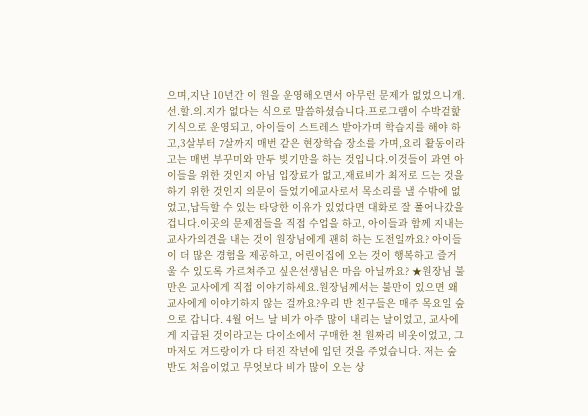으며,지난 10년간 이 원을 운영해오면서 아무런 문제가 없었으니개.선.할.의.지가 없다는 식으로 말씀하셨습니다.프로그램이 수박겉핥기식으로 운영되고, 아이들이 스트레스 받아가며 학습지를 해야 하고,3살부터 7살까지 매번 같은 현장학습 장소를 가며,요리 활동이라고는 매번 부꾸미와 만두 빚기만을 하는 것입니다.이것들이 과연 아이들을 위한 것인지 아님 입장료가 없고,재료비가 최저로 드는 것을 하기 위한 것인지 의문이 들었기에교사로서 목소리를 낼 수밖에 없었고,납득할 수 있는 타당한 이유가 있었다면 대화로 잘 풀어나갔을 겁니다.이곳의 문제점들을 직접 수업을 하고, 아이들과 함께 지내는 교사가의견을 내는 것이 원장님에게 괜히 하는 도전일까요? 아이들이 더 많은 경험을 제공하고, 어린이집에 오는 것이 행복하고 즐거울 수 있도록 가르쳐주고 싶은선생님은 마음 아닐까요? ★원장님 불만은 교사에게 직접 이야기하세요.원장님께서는 불만이 있으면 왜 교사에게 이야기하지 않는 걸까요?우리 반 친구들은 매주 목요일 숲으로 갑니다. 4월 어느 날 비가 아주 많이 내리는 날이었고, 교사에게 지급된 것이라고는 다이소에서 구매한 천 원짜리 비옷이었고, 그마저도 겨드랑이가 다 터진 작년에 입던 것을 주었습니다. 저는 숲 반도 처음이었고 무엇보다 비가 많이 오는 상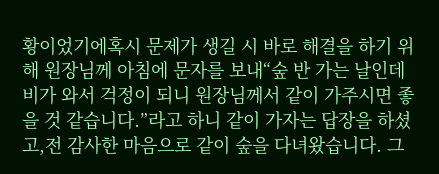황이었기에혹시 문제가 생길 시 바로 해결을 하기 위해 원장님께 아침에 문자를 보내“숲 반 가는 날인데 비가 와서 걱정이 되니 원장님께서 같이 가주시면 좋을 것 같습니다.”라고 하니 같이 가자는 답장을 하셨고,전 감사한 마음으로 같이 숲을 다녀왔습니다. 그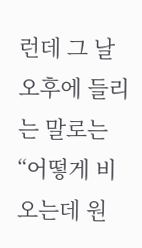런데 그 날 오후에 들리는 말로는“어떻게 비 오는데 원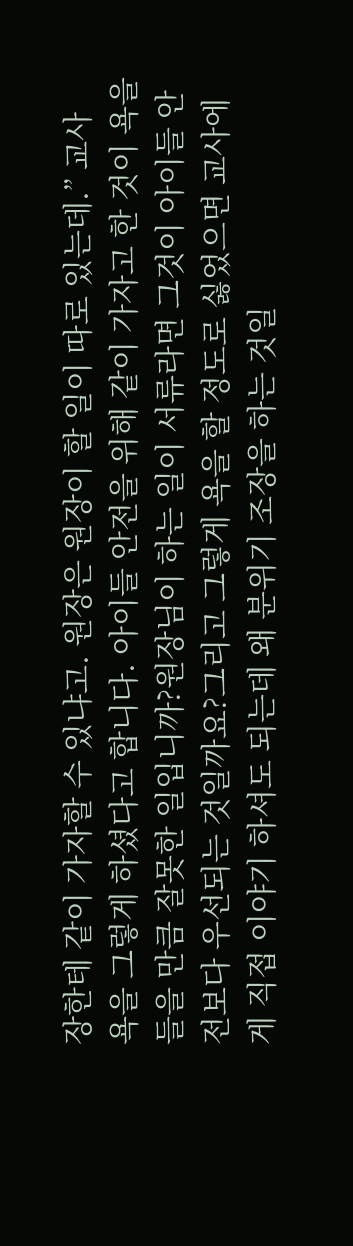장한테 같이 가자할 수 있냐고. 원장은 원장이 할 일이 따로 있는데.” 교사 욕을 그렇게 하셨다고 합니다. 아이들 안전을 위해 같이 가자고 한 것이 욕을 들을 만큼 잘못한 일입니까?원장님이 하는 일이 서류라면 그것이 아이들 안전보다 우선되는 것일까요?그리고 그렇게 욕을 할 정도로 싫었으면 교사에게 직접 이야기 하셔도 되는데 왜 분위기 조장을 하는 것일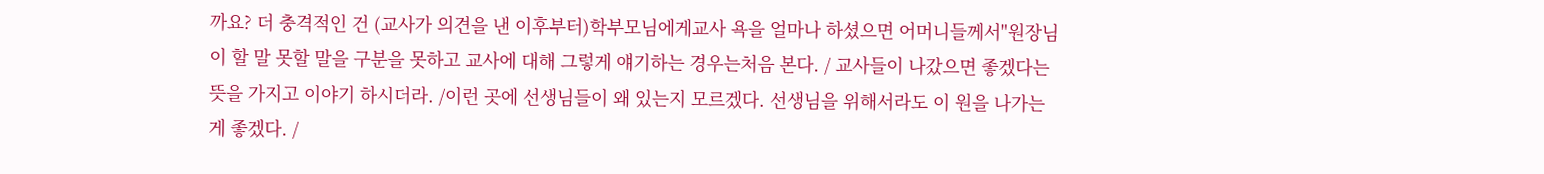까요? 더 충격적인 건 (교사가 의견을 낸 이후부터)학부모님에게교사 욕을 얼마나 하셨으면 어머니들께서"원장님이 할 말 못할 말을 구분을 못하고 교사에 대해 그렇게 얘기하는 경우는처음 본다. / 교사들이 나갔으면 좋겠다는 뜻을 가지고 이야기 하시더라. /이런 곳에 선생님들이 왜 있는지 모르겠다. 선생님을 위해서라도 이 원을 나가는 게 좋겠다. /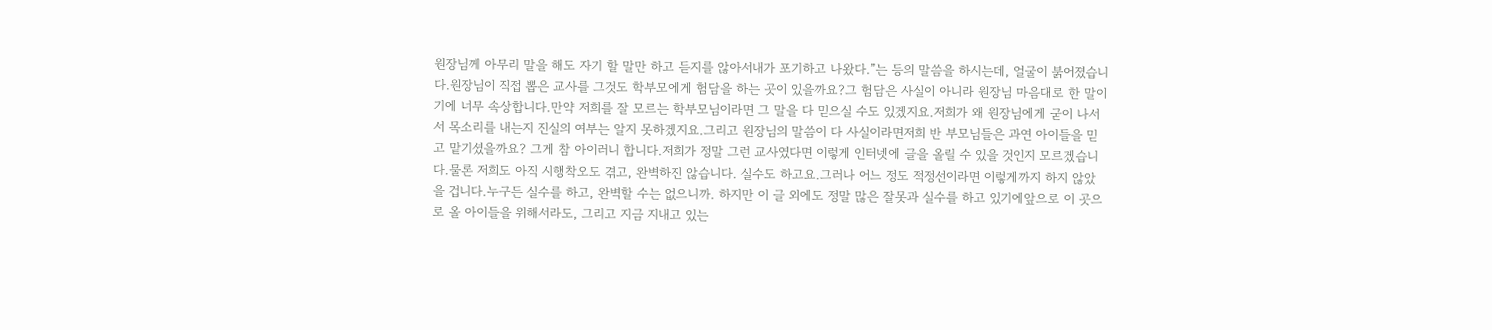원장님께 아무리 말을 해도 자기 할 말만 하고 듣지를 않아서내가 포기하고 나왔다.”는 등의 말씀을 하시는데, 얼굴이 붉어졌습니다.원장님이 직접 뽑은 교사를 그것도 학부모에게 험담을 하는 곳이 있을까요?그 험담은 사실이 아니라 원장님 마음대로 한 말이기에 너무 속상합니다.만약 저희를 잘 모르는 학부모님이라면 그 말을 다 믿으실 수도 있겠지요.저희가 왜 원장님에게 굳이 나서서 목소리를 내는지 진실의 여부는 알지 못하겠지요.그리고 원장님의 말씀이 다 사실이라면저희 반 부모님들은 과연 아이들을 믿고 맡기셨을까요? 그게 참 아이러니 합니다.저희가 정말 그런 교사였다면 이렇게 인터넷에 글을 올릴 수 있을 것인지 모르겠습니다.물론 저희도 아직 시행착오도 겪고, 완벽하진 않습니다. 실수도 하고요.그러나 어느 정도 적정선이라면 이렇게까지 하지 않았을 겁니다.누구든 실수를 하고, 완벽할 수는 없으니까. 하지만 이 글 외에도 정말 많은 잘못과 실수를 하고 있기에앞으로 이 곳으로 올 아이들을 위해서라도, 그리고 지금 지내고 있는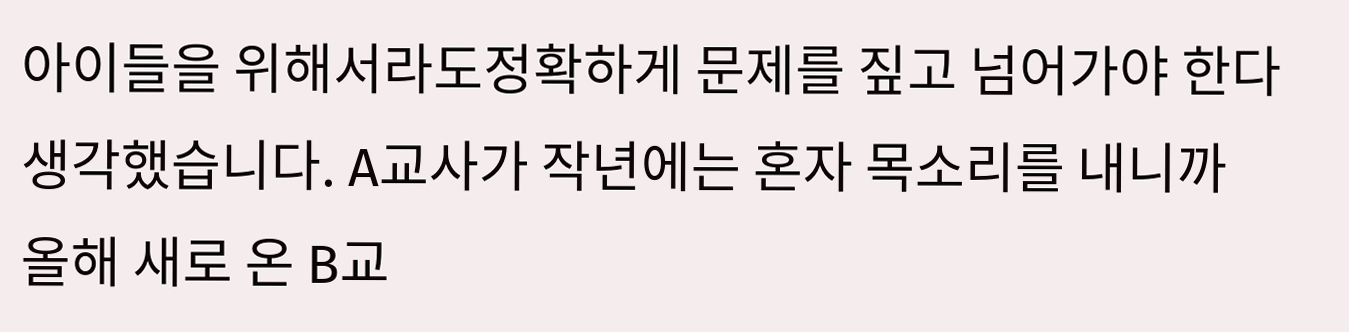아이들을 위해서라도정확하게 문제를 짚고 넘어가야 한다 생각했습니다. A교사가 작년에는 혼자 목소리를 내니까 올해 새로 온 B교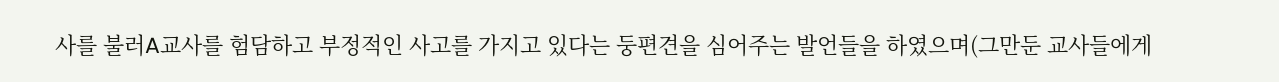사를 불러A교사를 험담하고 부정적인 사고를 가지고 있다는 둥편견을 심어주는 발언들을 하였으며(그만둔 교사들에게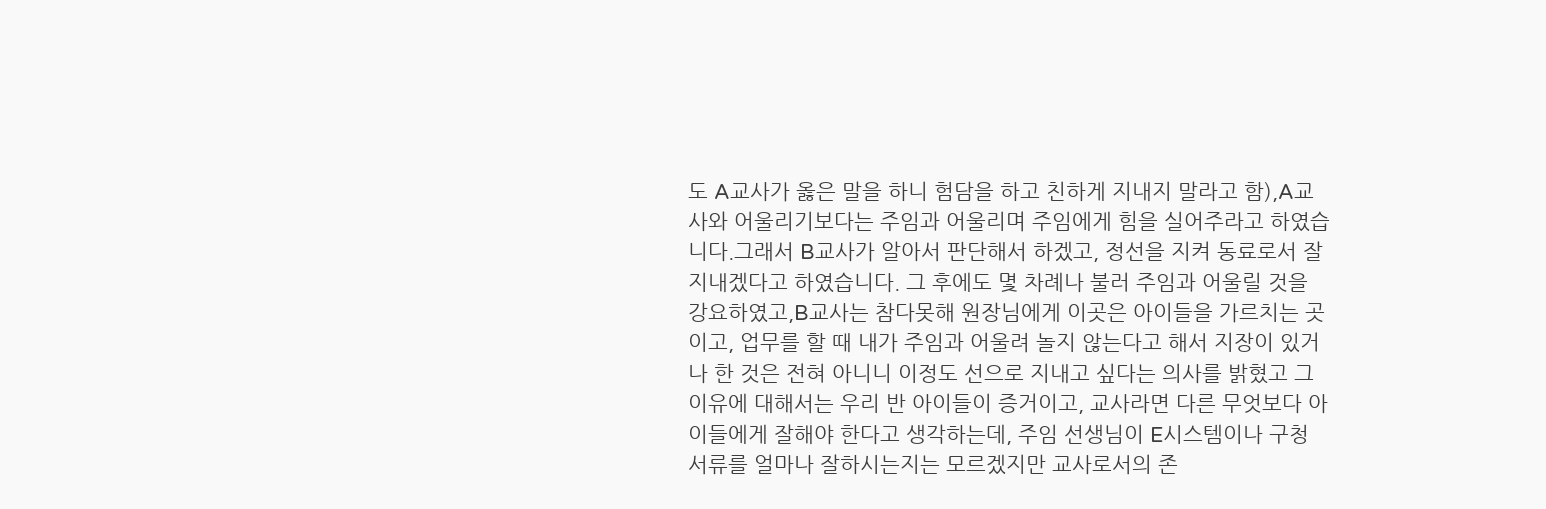도 A교사가 옳은 말을 하니 험담을 하고 친하게 지내지 말라고 함),A교사와 어울리기보다는 주임과 어울리며 주임에게 힘을 실어주라고 하였습니다.그래서 B교사가 알아서 판단해서 하겠고, 정선을 지켜 동료로서 잘 지내겠다고 하였습니다. 그 후에도 몇 차례나 불러 주임과 어울릴 것을 강요하였고,B교사는 참다못해 원장님에게 이곳은 아이들을 가르치는 곳이고, 업무를 할 때 내가 주임과 어울려 놀지 않는다고 해서 지장이 있거나 한 것은 전혀 아니니 이정도 선으로 지내고 싶다는 의사를 밝혔고 그 이유에 대해서는 우리 반 아이들이 증거이고, 교사라면 다른 무엇보다 아이들에게 잘해야 한다고 생각하는데, 주임 선생님이 E시스템이나 구청 서류를 얼마나 잘하시는지는 모르겠지만 교사로서의 존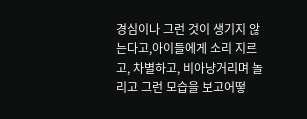경심이나 그런 것이 생기지 않는다고,아이들에게 소리 지르고, 차별하고, 비아냥거리며 놀리고 그런 모습을 보고어떻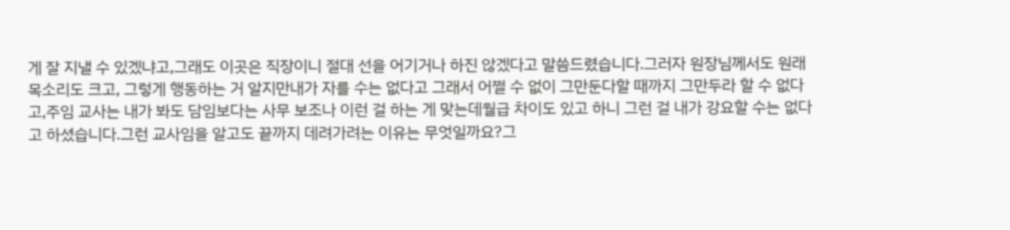게 잘 지낼 수 있겠냐고,그래도 이곳은 직장이니 절대 선을 어기거나 하진 않겠다고 말씀드렸습니다.그러자 원장님께서도 원래 목소리도 크고, 그렇게 행동하는 거 알지만내가 자를 수는 없다고 그래서 어쩔 수 없이 그만둔다할 때까지 그만두라 할 수 없다고,주임 교사는 내가 봐도 담임보다는 사무 보조나 이런 걸 하는 게 맞는데월급 차이도 있고 하니 그런 걸 내가 강요할 수는 없다고 하셨습니다.그런 교사임을 알고도 끝까지 데려가려는 이유는 무엇일까요?그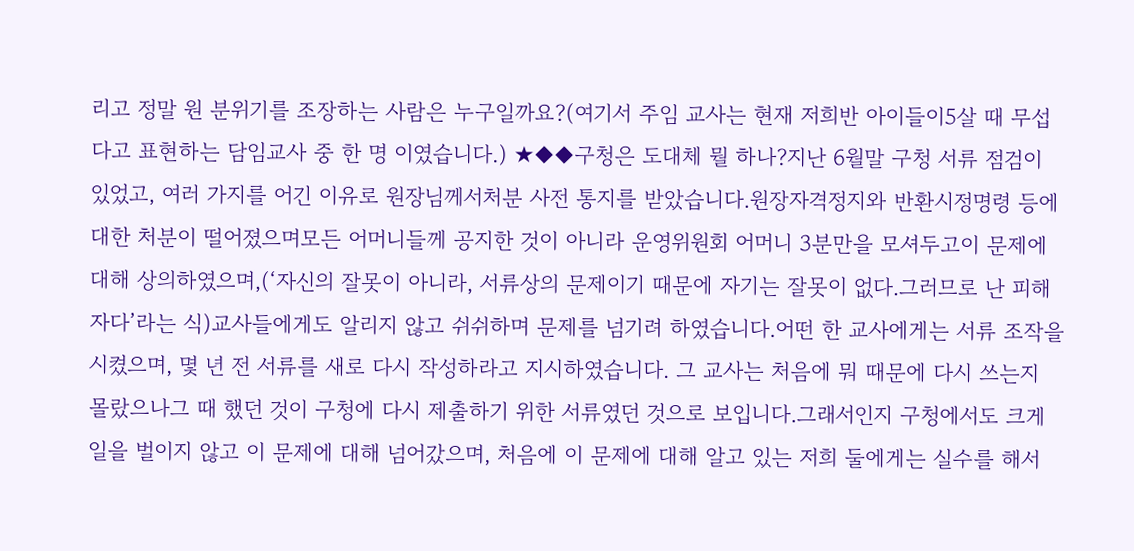리고 정말 원 분위기를 조장하는 사람은 누구일까요?(여기서 주임 교사는 현재 저희반 아이들이5살 때 무섭다고 표현하는 담임교사 중 한 명 이였습니다.) ★◆◆구청은 도대체 뭘 하나?지난 6월말 구청 서류 점검이 있었고, 여러 가지를 어긴 이유로 원장님께서처분 사전 통지를 받았습니다.원장자격정지와 반환시정명령 등에 대한 처분이 떨어졌으며모든 어머니들께 공지한 것이 아니라 운영위원회 어머니 3분만을 모셔두고이 문제에 대해 상의하였으며,(‘자신의 잘못이 아니라, 서류상의 문제이기 때문에 자기는 잘못이 없다.그러므로 난 피해자다’라는 식)교사들에게도 알리지 않고 쉬쉬하며 문제를 넘기려 하였습니다.어떤 한 교사에게는 서류 조작을 시켰으며, 몇 년 전 서류를 새로 다시 작성하라고 지시하였습니다. 그 교사는 처음에 뭐 때문에 다시 쓰는지 몰랐으나그 때 했던 것이 구청에 다시 제출하기 위한 서류였던 것으로 보입니다.그래서인지 구청에서도 크게 일을 벌이지 않고 이 문제에 대해 넘어갔으며, 처음에 이 문제에 대해 알고 있는 저희 둘에게는 실수를 해서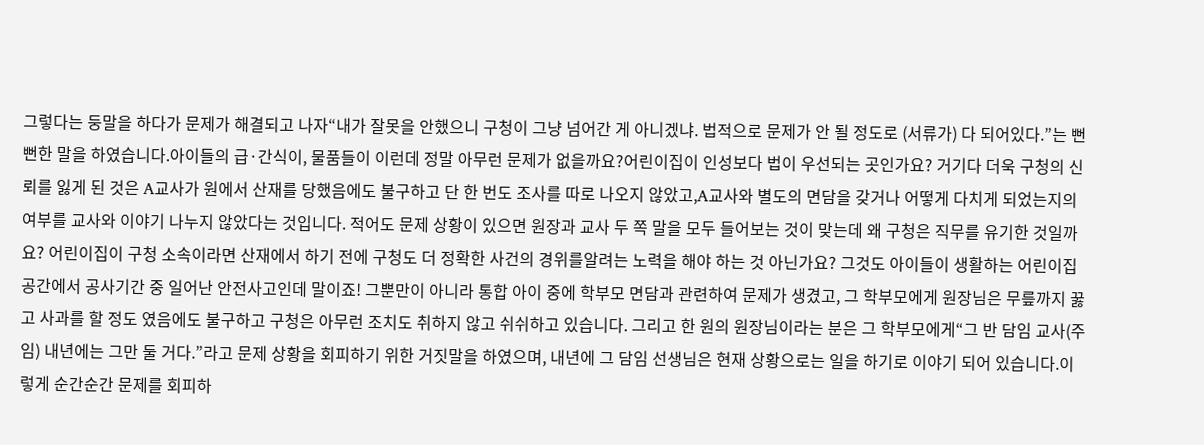그렇다는 둥말을 하다가 문제가 해결되고 나자“내가 잘못을 안했으니 구청이 그냥 넘어간 게 아니겠냐. 법적으로 문제가 안 될 정도로 (서류가) 다 되어있다.”는 뻔뻔한 말을 하였습니다.아이들의 급·간식이, 물품들이 이런데 정말 아무런 문제가 없을까요?어린이집이 인성보다 법이 우선되는 곳인가요? 거기다 더욱 구청의 신뢰를 잃게 된 것은 A교사가 원에서 산재를 당했음에도 불구하고 단 한 번도 조사를 따로 나오지 않았고,A교사와 별도의 면담을 갖거나 어떻게 다치게 되었는지의 여부를 교사와 이야기 나누지 않았다는 것입니다. 적어도 문제 상황이 있으면 원장과 교사 두 쪽 말을 모두 들어보는 것이 맞는데 왜 구청은 직무를 유기한 것일까요? 어린이집이 구청 소속이라면 산재에서 하기 전에 구청도 더 정확한 사건의 경위를알려는 노력을 해야 하는 것 아닌가요? 그것도 아이들이 생활하는 어린이집 공간에서 공사기간 중 일어난 안전사고인데 말이죠! 그뿐만이 아니라 통합 아이 중에 학부모 면담과 관련하여 문제가 생겼고, 그 학부모에게 원장님은 무릎까지 꿇고 사과를 할 정도 였음에도 불구하고 구청은 아무런 조치도 취하지 않고 쉬쉬하고 있습니다. 그리고 한 원의 원장님이라는 분은 그 학부모에게“그 반 담임 교사(주임) 내년에는 그만 둘 거다.”라고 문제 상황을 회피하기 위한 거짓말을 하였으며, 내년에 그 담임 선생님은 현재 상황으로는 일을 하기로 이야기 되어 있습니다.이렇게 순간순간 문제를 회피하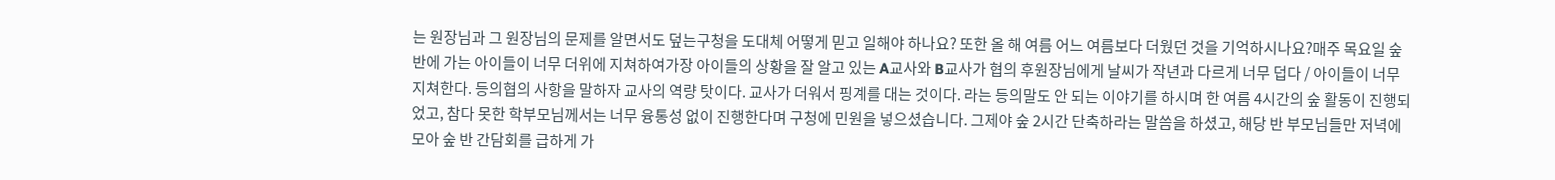는 원장님과 그 원장님의 문제를 알면서도 덮는구청을 도대체 어떻게 믿고 일해야 하나요? 또한 올 해 여름 어느 여름보다 더웠던 것을 기억하시나요?매주 목요일 숲 반에 가는 아이들이 너무 더위에 지쳐하여가장 아이들의 상황을 잘 알고 있는 A교사와 B교사가 협의 후원장님에게 날씨가 작년과 다르게 너무 덥다 / 아이들이 너무 지쳐한다. 등의협의 사항을 말하자 교사의 역량 탓이다. 교사가 더워서 핑계를 대는 것이다. 라는 등의말도 안 되는 이야기를 하시며 한 여름 4시간의 숲 활동이 진행되었고, 참다 못한 학부모님께서는 너무 융통성 없이 진행한다며 구청에 민원을 넣으셨습니다. 그제야 숲 2시간 단축하라는 말씀을 하셨고, 해당 반 부모님들만 저녁에 모아 숲 반 간담회를 급하게 가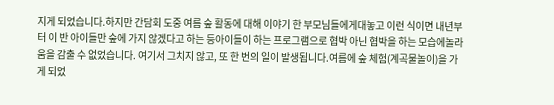지게 되었습니다.하지만 간담회 도중 여름 숲 활동에 대해 이야기 한 부모님들에게대놓고 이런 식이면 내년부터 이 반 아이들만 숲에 가지 않겠다고 하는 등아이들이 하는 프로그램으로 협박 아닌 협박을 하는 모습에놀라움을 감출 수 없었습니다. 여기서 그치지 않고, 또 한 번의 일이 발생됩니다.여름에 숲 체험(계곡물놀이)을 가게 되었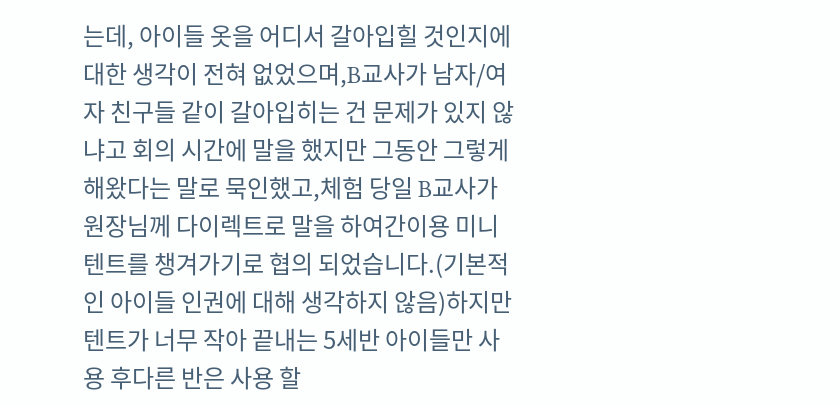는데, 아이들 옷을 어디서 갈아입힐 것인지에 대한 생각이 전혀 없었으며,B교사가 남자/여자 친구들 같이 갈아입히는 건 문제가 있지 않냐고 회의 시간에 말을 했지만 그동안 그렇게 해왔다는 말로 묵인했고,체험 당일 B교사가 원장님께 다이렉트로 말을 하여간이용 미니 텐트를 챙겨가기로 협의 되었습니다.(기본적인 아이들 인권에 대해 생각하지 않음)하지만 텐트가 너무 작아 끝내는 5세반 아이들만 사용 후다른 반은 사용 할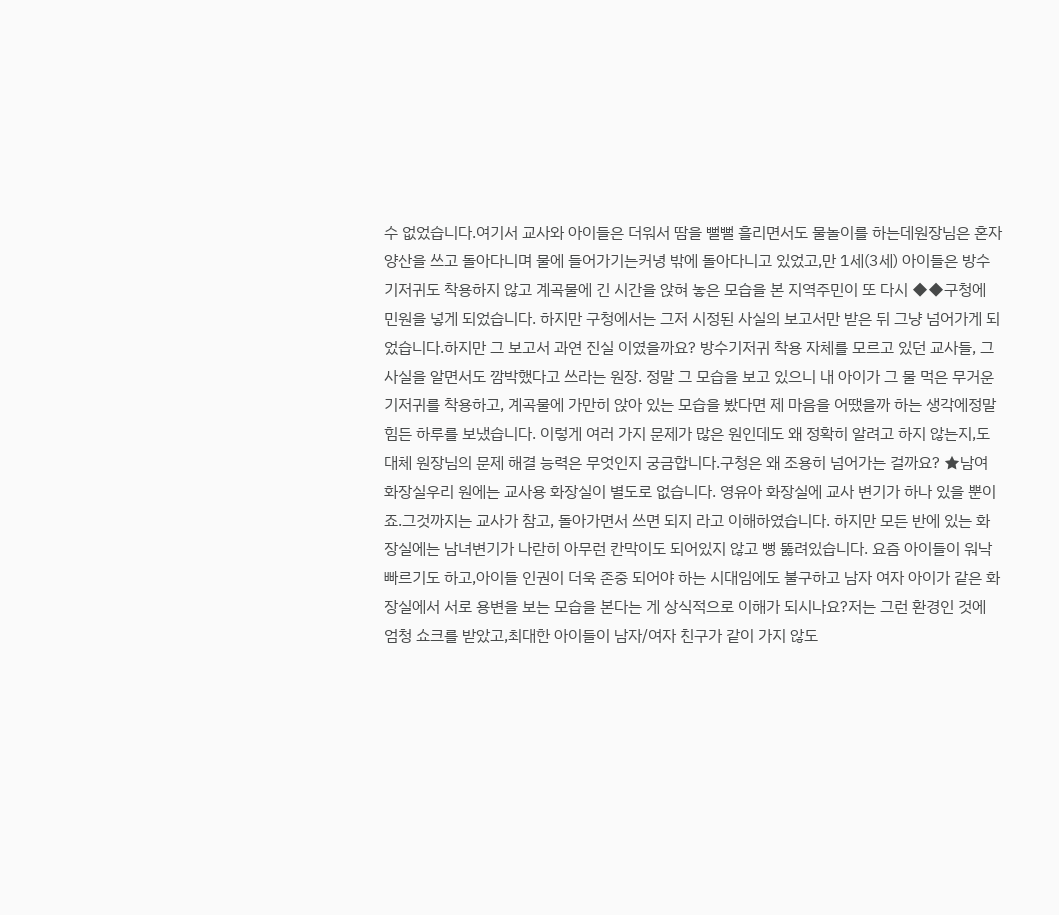수 없었습니다.여기서 교사와 아이들은 더워서 땀을 뻘뻘 흘리면서도 물놀이를 하는데원장님은 혼자 양산을 쓰고 돌아다니며 물에 들어가기는커녕 밖에 돌아다니고 있었고,만 1세(3세) 아이들은 방수 기저귀도 착용하지 않고 계곡물에 긴 시간을 앉혀 놓은 모습을 본 지역주민이 또 다시 ◆◆구청에 민원을 넣게 되었습니다. 하지만 구청에서는 그저 시정된 사실의 보고서만 받은 뒤 그냥 넘어가게 되었습니다.하지만 그 보고서 과연 진실 이였을까요? 방수기저귀 착용 자체를 모르고 있던 교사들, 그 사실을 알면서도 깜박했다고 쓰라는 원장. 정말 그 모습을 보고 있으니 내 아이가 그 물 먹은 무거운 기저귀를 착용하고, 계곡물에 가만히 앉아 있는 모습을 봤다면 제 마음을 어땠을까 하는 생각에정말 힘든 하루를 보냈습니다. 이렇게 여러 가지 문제가 많은 원인데도 왜 정확히 알려고 하지 않는지,도대체 원장님의 문제 해결 능력은 무엇인지 궁금합니다.구청은 왜 조용히 넘어가는 걸까요? ★남여 화장실우리 원에는 교사용 화장실이 별도로 없습니다. 영유아 화장실에 교사 변기가 하나 있을 뿐이죠.그것까지는 교사가 참고, 돌아가면서 쓰면 되지 라고 이해하였습니다. 하지만 모든 반에 있는 화장실에는 남녀변기가 나란히 아무런 칸막이도 되어있지 않고 뻥 뚫려있습니다. 요즘 아이들이 워낙 빠르기도 하고,아이들 인권이 더욱 존중 되어야 하는 시대임에도 불구하고 남자 여자 아이가 같은 화장실에서 서로 용변을 보는 모습을 본다는 게 상식적으로 이해가 되시나요?저는 그런 환경인 것에 엄청 쇼크를 받았고,최대한 아이들이 남자/여자 친구가 같이 가지 않도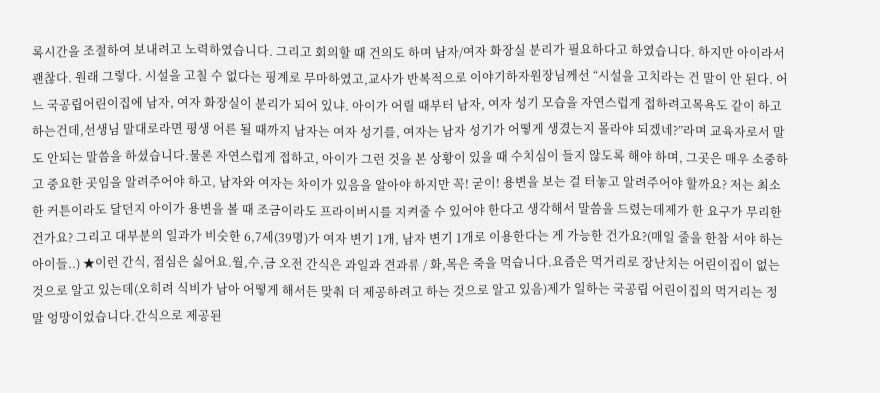록시간을 조절하여 보내려고 노력하였습니다. 그리고 회의할 때 건의도 하며 남자/여자 화장실 분리가 필요하다고 하였습니다. 하지만 아이라서 괜찮다. 원래 그렇다. 시설을 고칠 수 없다는 핑계로 무마하였고,교사가 반복적으로 이야기하자원장님께선 “시설을 고치라는 건 말이 안 된다. 어느 국공립어린이집에 남자, 여자 화장실이 분리가 되어 있냐. 아이가 어릴 때부터 남자, 여자 성기 모습을 자연스럽게 접하려고목욕도 같이 하고 하는건데,선생님 말대로라면 평생 어른 될 때까지 남자는 여자 성기를, 여자는 남자 성기가 어떻게 생겼는지 몰라야 되겠네?”라며 교육자로서 말도 안되는 말씀을 하셨습니다.물론 자연스럽게 접하고, 아이가 그런 것을 본 상황이 있을 때 수치심이 들지 않도록 해야 하며, 그곳은 매우 소중하고 중요한 곳임을 알려주어야 하고, 남자와 여자는 차이가 있음을 알아야 하지만 꼭! 굳이! 용변을 보는 걸 터놓고 알려주어야 할까요? 저는 최소한 커튼이라도 달던지 아이가 용변을 볼 때 조금이라도 프라이버시를 지켜줄 수 있어야 한다고 생각해서 말씀을 드렸는데제가 한 요구가 무리한건가요? 그리고 대부분의 일과가 비슷한 6,7세(39명)가 여자 변기 1개, 남자 변기 1개로 이용한다는 게 가능한 건가요?(매일 줄을 한참 서야 하는 아이들..) ★이런 간식, 점심은 싫어요.월,수,금 오전 간식은 과일과 견과류 / 화,목은 죽을 먹습니다.요즘은 먹거리로 장난치는 어린이집이 없는 것으로 알고 있는데(오히려 식비가 남아 어떻게 해서든 맞춰 더 제공하려고 하는 것으로 알고 있음)제가 일하는 국공립 어린이집의 먹거리는 정말 엉망이었습니다.간식으로 제공된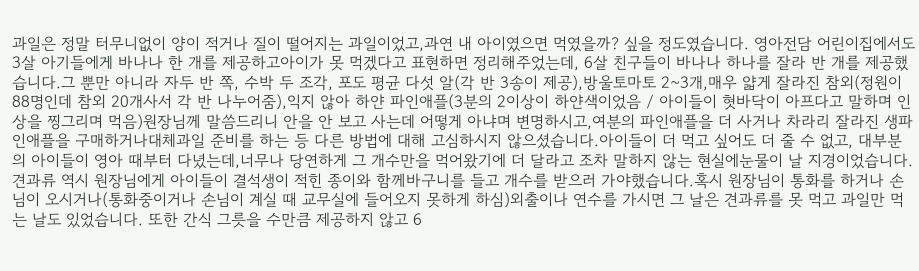과일은 정말 터무니없이 양이 적거나 질이 떨어지는 과일이었고,과연 내 아이였으면 먹였을까? 싶을 정도였습니다. 영아전담 어린이집에서도 3살 아기들에게 바나나 한 개를 제공하고아이가 못 먹겠다고 표현하면 정리해주었는데, 6살 친구들이 바나나 하나를 잘라 반 개를 제공했습니다.그 뿐만 아니라 자두 반 쪽, 수박 두 조각, 포도 평균 다섯 알(각 반 3송이 제공),방울토마토 2~3개,매우 얇게 잘라진 참외(정원이 88명인데 참외 20개사서 각 반 나누어줌),익지 않아 하얀 파인애플(3분의 2이상이 하얀색이었음 / 아이들이 혓바닥이 아프다고 말하며 인상을 찡그리며 먹음)원장님께 말씀드리니 안을 안 보고 사는데 어떻게 아냐며 변명하시고,여분의 파인애플을 더 사거나 차라리 잘라진 생파인애플을 구매하거나대체과일 준비를 하는 등 다른 방법에 대해 고심하시지 않으셨습니다.아이들이 더 먹고 싶어도 더 줄 수 없고, 대부분의 아이들이 영아 때부터 다녔는데,너무나 당연하게 그 개수만을 먹어왔기에 더 달라고 조차 말하지 않는 현실에눈물이 날 지경이었습니다.견과류 역시 원장님에게 아이들이 결석생이 적힌 종이와 함께바구니를 들고 개수를 받으러 가야했습니다.혹시 원장님이 통화를 하거나 손님이 오시거나(통화중이거나 손님이 계실 때 교무실에 들어오지 못하게 하심)외출이나 연수를 가시면 그 날은 견과류를 못 먹고 과일만 먹는 날도 있었습니다. 또한 간식 그릇을 수만큼 제공하지 않고 6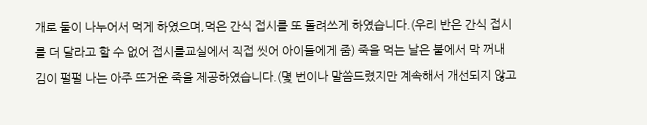개로 둘이 나누어서 먹게 하였으며,먹은 간식 접시를 또 돌려쓰게 하였습니다.(우리 반은 간식 접시를 더 달라고 할 수 없어 접시를교실에서 직접 씻어 아이들에게 줌) 죽을 먹는 날은 불에서 막 꺼내 김이 펄펄 나는 아주 뜨거운 죽을 제공하였습니다.(몇 번이나 말씀드렸지만 계속해서 개선되지 않고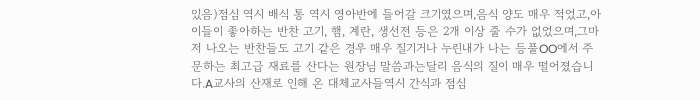있음)점심 역시 배식 통 역시 영아반에 들어갈 크기였으며,음식 양도 매우 적었고,아이들이 좋아하는 반찬 고기, 햄, 계란, 생선전 등은 2개 이상 줄 수가 없었으며,그마저 나오는 반찬들도 고기 같은 경우 매우 질기거나 누린내가 나는 등풀OO에서 주문하는 최고급 재료를 산다는 원장님 말씀과는달리 음식의 질이 매우 떨어졌습니다.A교사의 산재로 인해 온 대체교사들역시 간식과 점심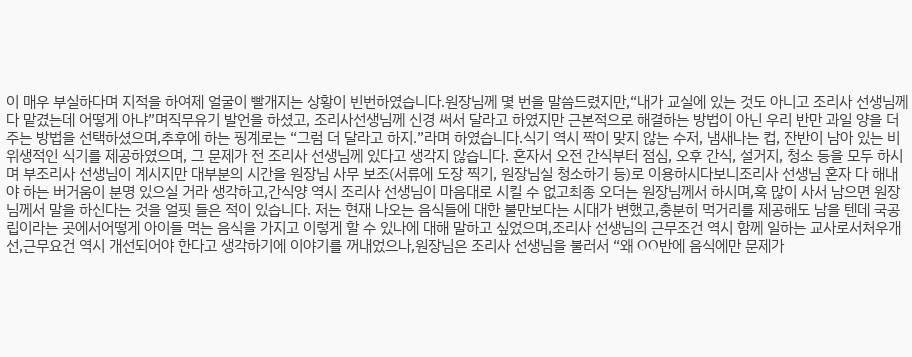이 매우 부실하다며 지적을 하여제 얼굴이 빨개지는 상황이 빈번하였습니다.원장님께 몇 번을 말씀드렸지만,“내가 교실에 있는 것도 아니고 조리사 선생님께 다 맡겼는데 어떻게 아냐”며직무유기 발언을 하셨고, 조리사선생님께 신경 써서 달라고 하였지만 근본적으로 해결하는 방법이 아닌 우리 반만 과일 양을 더 주는 방법을 선택하셨으며,추후에 하는 핑계로는 “그럼 더 달라고 하지.”라며 하였습니다.식기 역시 짝이 맞지 않는 수저, 냄새나는 컵, 잔반이 남아 있는 비위생적인 식기를 제공하였으며, 그 문제가 전 조리사 선생님께 있다고 생각지 않습니다. 혼자서 오전 간식부터 점심, 오후 간식, 설거지, 청소 등을 모두 하시며 부조리사 선생님이 계시지만 대부분의 시간을 원장님 사무 보조(서류에 도장 찍기, 원장님실 청소하기 등)로 이용하시다보니조리사 선생님 혼자 다 해내야 하는 버거움이 분명 있으실 거라 생각하고,간식양 역시 조리사 선생님이 마음대로 시킬 수 없고최종 오더는 원장님께서 하시며,혹 많이 사서 남으면 원장님께서 말을 하신다는 것을 얼핏 들은 적이 있습니다. 저는 현재 나오는 음식들에 대한 불만보다는 시대가 변했고,충분히 먹거리를 제공해도 남을 텐데 국공립이라는 곳에서어떻게 아이들 먹는 음식을 가지고 이렇게 할 수 있나에 대해 말하고 싶었으며,조리사 선생님의 근무조건 역시 함께 일하는 교사로서처우개선,근무요건 역시 개선되어야 한다고 생각하기에 이야기를 꺼내었으나,원장님은 조리사 선생님을 불러서 “왜 OO반에 음식에만 문제가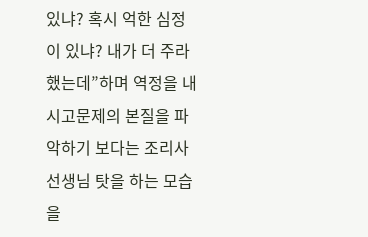있냐? 혹시 억한 심정이 있냐? 내가 더 주라 했는데”하며 역정을 내시고문제의 본질을 파악하기 보다는 조리사 선생님 탓을 하는 모습을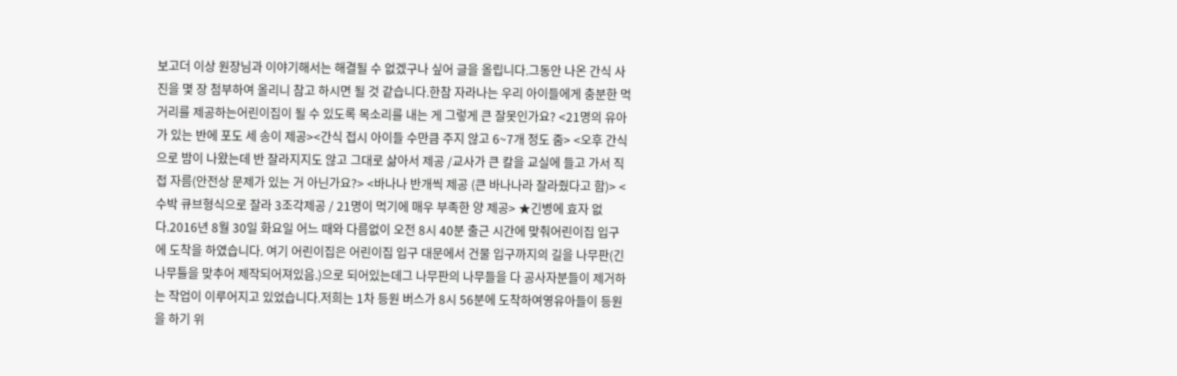보고더 이상 원장님과 이야기해서는 해결될 수 없겠구나 싶어 글을 올립니다.그동안 나온 간식 사진을 몇 장 첨부하여 올리니 참고 하시면 될 것 같습니다.한참 자라나는 우리 아이들에게 충분한 먹거리를 제공하는어린이집이 될 수 있도록 목소리를 내는 게 그렇게 큰 잘못인가요? <21명의 유아가 있는 반에 포도 세 송이 제공><간식 접시 아이들 수만큼 주지 않고 6~7개 정도 줌> <오후 간식으로 밤이 나왔는데 반 잘라지지도 않고 그대로 삶아서 제공 /교사가 큰 칼을 교실에 들고 가서 직접 자름(안전상 문제가 있는 거 아닌가요?> <바나나 반개씩 제공 (큰 바나나라 잘라줬다고 함)> <수박 큐브형식으로 잘라 3조각제공 / 21명이 먹기에 매우 부족한 양 제공> ★긴병에 효자 없다.2016년 8월 30일 화요일 어느 때와 다름없이 오전 8시 40분 출근 시간에 맞춰어린이집 입구에 도착을 하였습니다. 여기 어린이집은 어린이집 입구 대문에서 건물 입구까지의 길을 나무판(긴 나무틀을 맞추어 제작되어져있음.)으로 되어있는데그 나무판의 나무들을 다 공사자분들이 제거하는 작업이 이루어지고 있었습니다.저희는 1차 등원 버스가 8시 56분에 도착하여영유아들이 등원을 하기 위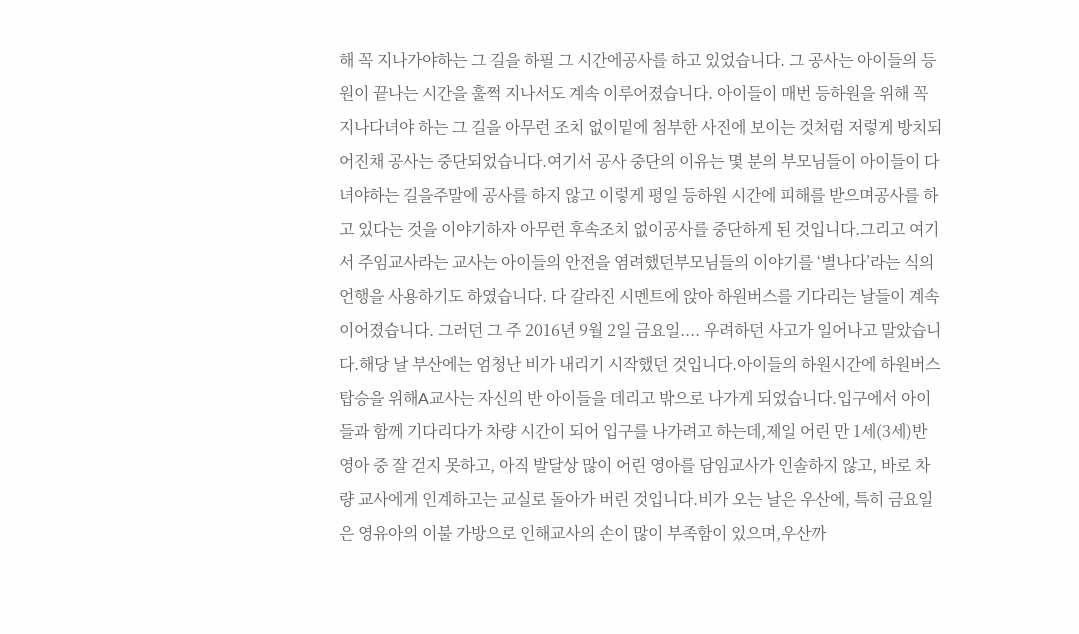해 꼭 지나가야하는 그 길을 하필 그 시간에공사를 하고 있었습니다. 그 공사는 아이들의 등원이 끝나는 시간을 훌쩍 지나서도 계속 이루어졌습니다. 아이들이 매번 등하원을 위해 꼭 지나다녀야 하는 그 길을 아무런 조치 없이밑에 첨부한 사진에 보이는 것처럼 저렇게 방치되어진채 공사는 중단되었습니다.여기서 공사 중단의 이유는 몇 분의 부모님들이 아이들이 다녀야하는 길을주말에 공사를 하지 않고 이렇게 평일 등하원 시간에 피해를 받으며공사를 하고 있다는 것을 이야기하자 아무런 후속조치 없이공사를 중단하게 된 것입니다.그리고 여기서 주임교사라는 교사는 아이들의 안전을 염려했던부모님들의 이야기를 ‘별나다’라는 식의 언행을 사용하기도 하였습니다. 다 갈라진 시멘트에 앉아 하원버스를 기다리는 날들이 계속 이어졌습니다. 그러던 그 주 2016년 9월 2일 금요일.... 우려하던 사고가 일어나고 말았습니다.해당 날 부산에는 엄청난 비가 내리기 시작했던 것입니다.아이들의 하원시간에 하원버스 탑승을 위해A교사는 자신의 반 아이들을 데리고 밖으로 나가게 되었습니다.입구에서 아이들과 함께 기다리다가 차량 시간이 되어 입구를 나가려고 하는데,제일 어린 만 1세(3세)반 영아 중 잘 걷지 못하고, 아직 발달상 많이 어린 영아를 담임교사가 인솔하지 않고, 바로 차량 교사에게 인계하고는 교실로 돌아가 버린 것입니다.비가 오는 날은 우산에, 특히 금요일은 영유아의 이불 가방으로 인해교사의 손이 많이 부족함이 있으며,우산까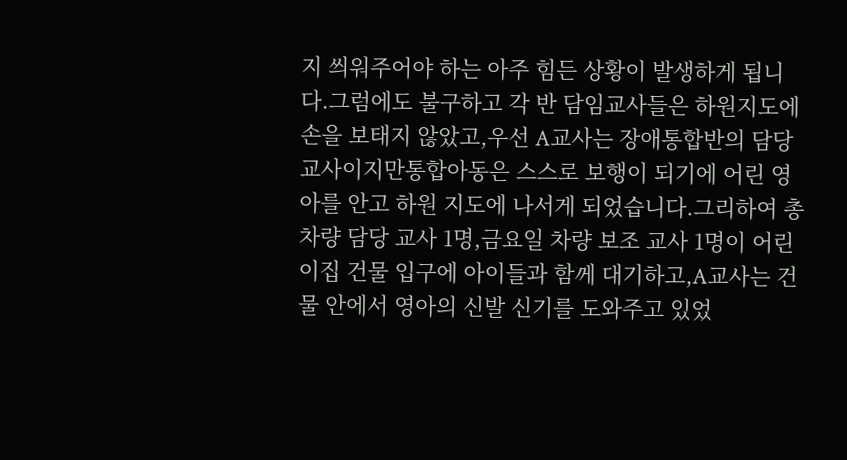지 씌워주어야 하는 아주 힘든 상황이 발생하게 됩니다.그럼에도 불구하고 각 반 담임교사들은 하원지도에 손을 보태지 않았고,우선 A교사는 장애통합반의 담당 교사이지만통합아동은 스스로 보행이 되기에 어린 영아를 안고 하원 지도에 나서게 되었습니다.그리하여 총 차량 담당 교사 1명,금요일 차량 보조 교사 1명이 어린이집 건물 입구에 아이들과 함께 대기하고,A교사는 건물 안에서 영아의 신발 신기를 도와주고 있었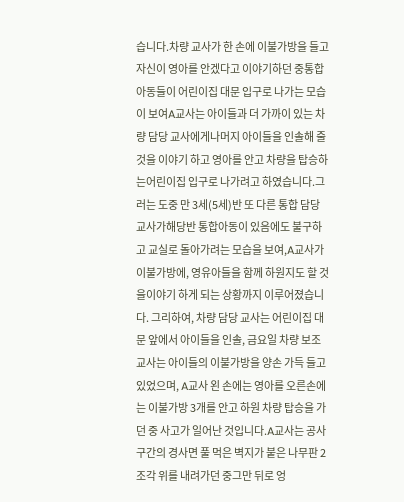습니다.차량 교사가 한 손에 이불가방을 들고 자신이 영아를 안겠다고 이야기하던 중통합아동들이 어린이집 대문 입구로 나가는 모습이 보여A교사는 아이들과 더 가까이 있는 차량 담당 교사에게나머지 아이들을 인솔해 줄 것을 이야기 하고 영아를 안고 차량을 탑승하는어린이집 입구로 나가려고 하였습니다.그러는 도중 만 3세(5세)반 또 다른 통합 담당 교사가해당반 통합아동이 있음에도 불구하고 교실로 돌아가려는 모습을 보여,A교사가 이불가방에, 영유아들을 함께 하원지도 할 것을이야기 하게 되는 상황까지 이루어졌습니다. 그리하여, 차량 담당 교사는 어린이집 대문 앞에서 아이들을 인솔, 금요일 차량 보조 교사는 아이들의 이불가방을 양손 가득 들고 있었으며, A교사 왼 손에는 영아를 오른손에는 이불가방 3개를 안고 하원 차량 탑승을 가던 중 사고가 일어난 것입니다.A교사는 공사 구간의 경사면 풀 먹은 벽지가 붙은 나무판 2조각 위를 내려가던 중그만 뒤로 엉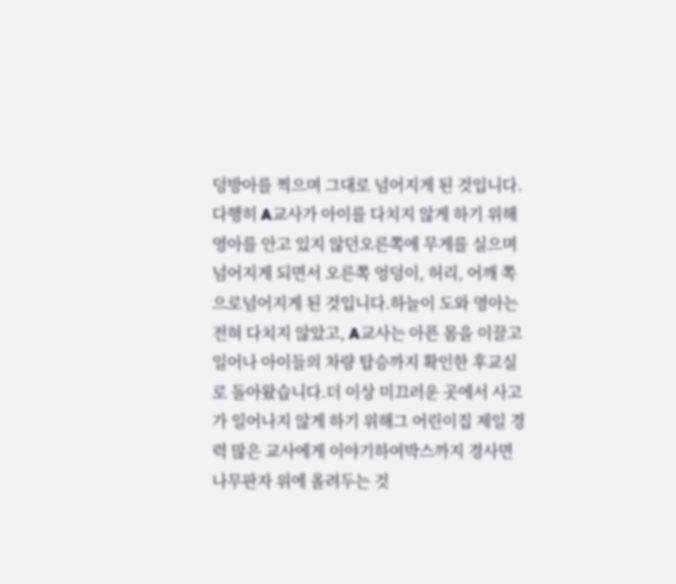덩방아를 찍으며 그대로 넘어지게 된 것입니다. 다행히 A교사가 아이를 다치지 않게 하기 위해 영아를 안고 있지 않던오른쪽에 무게를 실으며 넘어지게 되면서 오른쪽 엉덩이, 허리, 어깨 쪽으로넘어지게 된 것입니다.하늘이 도와 영아는 전혀 다치지 않았고, A교사는 아픈 몸을 이끌고 일어나 아이들의 차량 탑승까지 확인한 후교실로 돌아왔습니다.더 이상 미끄러운 곳에서 사고가 일어나지 않게 하기 위해그 어린이집 제일 경력 많은 교사에게 이야기하여박스까지 경사면 나무판자 위에 올려두는 것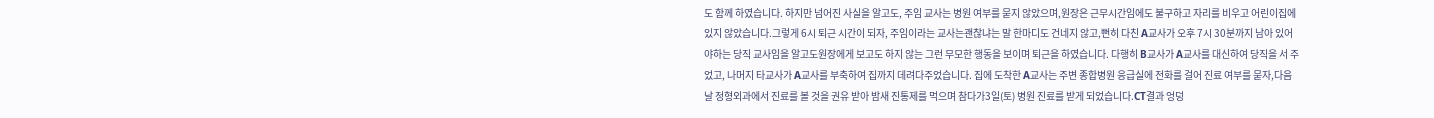도 함께 하였습니다. 하지만 넘어진 사실을 알고도, 주임 교사는 병원 여부를 묻지 않았으며,원장은 근무시간임에도 불구하고 자리를 비우고 어린이집에 있지 않았습니다.그렇게 6시 퇴근 시간이 되자, 주임이라는 교사는괜찮냐는 말 한마디도 건네지 않고,뻔히 다친 A교사가 오후 7시 30분까지 남아 있어야하는 당직 교사임을 알고도원장에게 보고도 하지 않는 그런 무모한 행동을 보이며 퇴근을 하였습니다. 다행히 B교사가 A교사를 대신하여 당직을 서 주었고, 나머지 타교사가 A교사를 부축하여 집까지 데려다주었습니다. 집에 도착한 A교사는 주변 종합병원 응급실에 전화를 걸어 진료 여부를 묻자,다음 날 정형외과에서 진료를 볼 것을 권유 받아 밤새 진통제를 먹으며 참다가3일(토) 병원 진료를 받게 되었습니다.CT결과 엉덩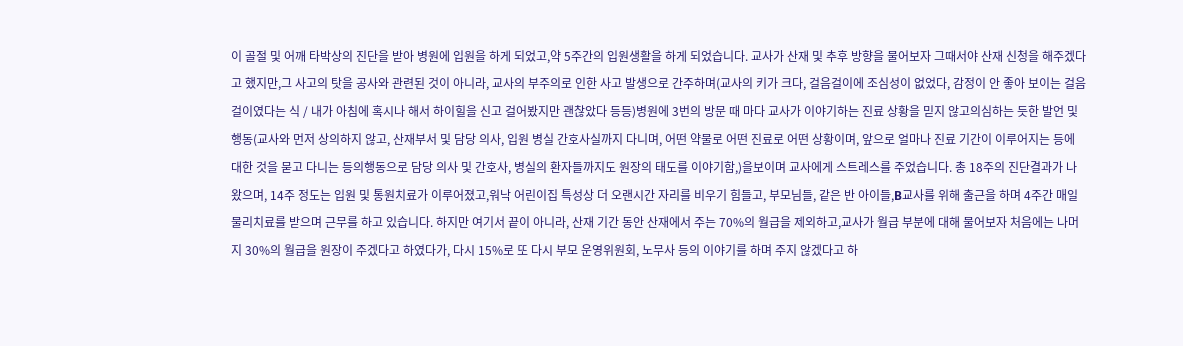이 골절 및 어깨 타박상의 진단을 받아 병원에 입원을 하게 되었고,약 5주간의 입원생활을 하게 되었습니다. 교사가 산재 및 추후 방향을 물어보자 그때서야 산재 신청을 해주겠다고 했지만,그 사고의 탓을 공사와 관련된 것이 아니라, 교사의 부주의로 인한 사고 발생으로 간주하며(교사의 키가 크다, 걸음걸이에 조심성이 없었다, 감정이 안 좋아 보이는 걸음걸이였다는 식 / 내가 아침에 혹시나 해서 하이힐을 신고 걸어봤지만 괜찮았다 등등)병원에 3번의 방문 때 마다 교사가 이야기하는 진료 상황을 믿지 않고의심하는 듯한 발언 및 행동(교사와 먼저 상의하지 않고, 산재부서 및 담당 의사, 입원 병실 간호사실까지 다니며, 어떤 약물로 어떤 진료로 어떤 상황이며, 앞으로 얼마나 진료 기간이 이루어지는 등에 대한 것을 묻고 다니는 등의행동으로 담당 의사 및 간호사, 병실의 환자들까지도 원장의 태도를 이야기함,)을보이며 교사에게 스트레스를 주었습니다. 총 18주의 진단결과가 나왔으며, 14주 정도는 입원 및 통원치료가 이루어졌고,워낙 어린이집 특성상 더 오랜시간 자리를 비우기 힘들고, 부모님들, 같은 반 아이들,B교사를 위해 출근을 하며 4주간 매일 물리치료를 받으며 근무를 하고 있습니다. 하지만 여기서 끝이 아니라, 산재 기간 동안 산재에서 주는 70%의 월급을 제외하고,교사가 월급 부분에 대해 물어보자 처음에는 나머지 30%의 월급을 원장이 주겠다고 하였다가, 다시 15%로 또 다시 부모 운영위원회, 노무사 등의 이야기를 하며 주지 않겠다고 하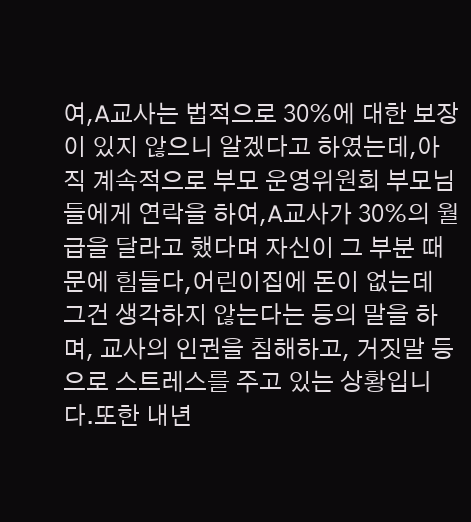여,A교사는 법적으로 30%에 대한 보장이 있지 않으니 알겠다고 하였는데,아직 계속적으로 부모 운영위원회 부모님들에게 연락을 하여,A교사가 30%의 월급을 달라고 했다며 자신이 그 부분 때문에 힘들다,어린이집에 돈이 없는데 그건 생각하지 않는다는 등의 말을 하며, 교사의 인권을 침해하고, 거짓말 등으로 스트레스를 주고 있는 상황입니다.또한 내년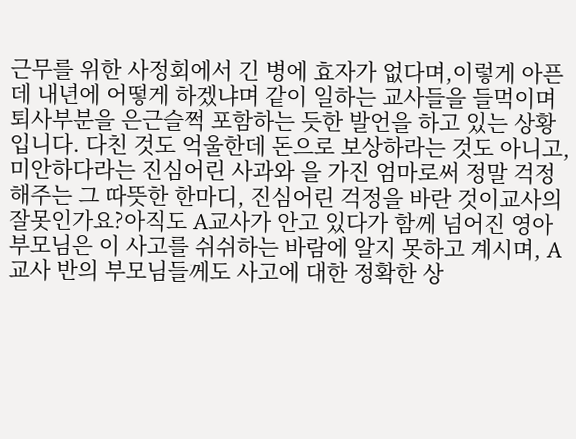근무를 위한 사정회에서 긴 병에 효자가 없다며,이렇게 아픈데 내년에 어떻게 하겠냐며 같이 일하는 교사들을 들먹이며퇴사부분을 은근슬쩍 포함하는 듯한 발언을 하고 있는 상황입니다. 다친 것도 억울한데 돈으로 보상하라는 것도 아니고, 미안하다라는 진심어린 사과와 을 가진 엄마로써 정말 걱정해주는 그 따뜻한 한마디, 진심어린 걱정을 바란 것이교사의 잘못인가요?아직도 A교사가 안고 있다가 함께 넘어진 영아 부모님은 이 사고를 쉬쉬하는 바람에 알지 못하고 계시며, A교사 반의 부모님들께도 사고에 대한 정확한 상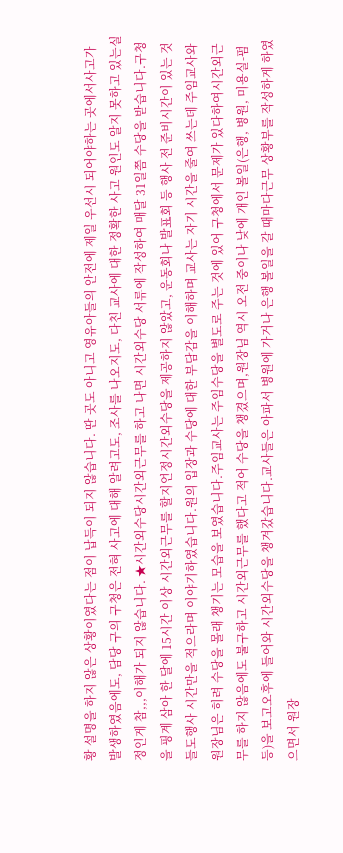황 설명을 하지 않은 상황이였다는 점이 납득이 되지 않습니다. 딴 곳도 아니고 영유아들의 안전에 제일 우선시 되어야하는 곳에서사고가 발생하였음에도, 담당 구의 구청은 전혀 사고에 대해 알려고도, 조사를 나오지도, 다친 교사에 대한 정확한 사고 원인도 알지 못하고 있는실정인게 참,,,이해가 되지 않습니다. ★시간외수당시간외근무를 하고 나면 시간외수당 서류에 작성하여 매달 31일쯤 수당을 받습니다.구청을 핑계 삼아 한 달에 15시간 이상 시간외근무를 할지언정시간외수당을 제공하지 않았고, 운동회나 발표회 등 행사 전 준비시간이 있는 것들도행사 시간만을 적으라며 이야기하였습니다.원의 입장과 수당에 대한 부담감을 이해하며 교사는 자기 시간을 줄여 쓰는데 주임교사와 원장님은 히려 수당을 몰래 챙기는 모습을 보였습니다.주임교사는 주임수당을 별도로 주는 것에 있어 구청에서 문제가 있다하여시간외근무를 하지 않음에도 불구하고 시간외근무를 했다고 적어 수당을 챙겼으며,원장님 역시 오전 중이나 낮에 개인 볼일(은행, 병원, 미용실-펌 등)을 보고오후에 들어와 시간외수당을 챙겨갔습니다.교사들은 아파서 병원에 가거나 은행 볼일을 갈 때마다근무 상황부를 작성하게 하였으면서 원장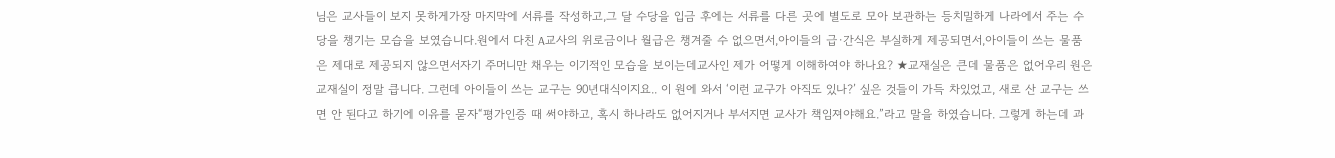님은 교사들이 보지 못하게가장 마지막에 서류를 작성하고,그 달 수당을 입금 후에는 서류를 다른 곳에 별도로 모아 보관하는 등치밀하게 나라에서 주는 수당을 챙기는 모습을 보였습니다.원에서 다친 A교사의 위로금이나 월급은 챙겨줄 수 없으면서,아이들의 급·간식은 부실하게 제공되면서,아이들이 쓰는 물품은 제대로 제공되지 않으면서자기 주머니만 채우는 이기적인 모습을 보이는데교사인 제가 어떻게 이해하여야 하나요? ★교재실은 큰데 물품은 없어우리 원은 교재실이 정말 큽니다. 그런데 아이들이 쓰는 교구는 90년대식이지요.. 이 원에 와서 ‘이런 교구가 아직도 있나?’ 싶은 것들이 가득 차있었고, 새로 산 교구는 쓰면 안 된다고 하기에 이유를 묻자“평가인증 때 써야하고, 혹시 하나라도 없어지거나 부서지면 교사가 책임져야해요.”라고 말을 하였습니다. 그렇게 하는데 과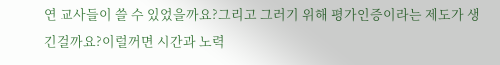연 교사들이 쓸 수 있었을까요?그리고 그러기 위해 평가인증이라는 제도가 생긴걸까요?이럴꺼면 시간과 노력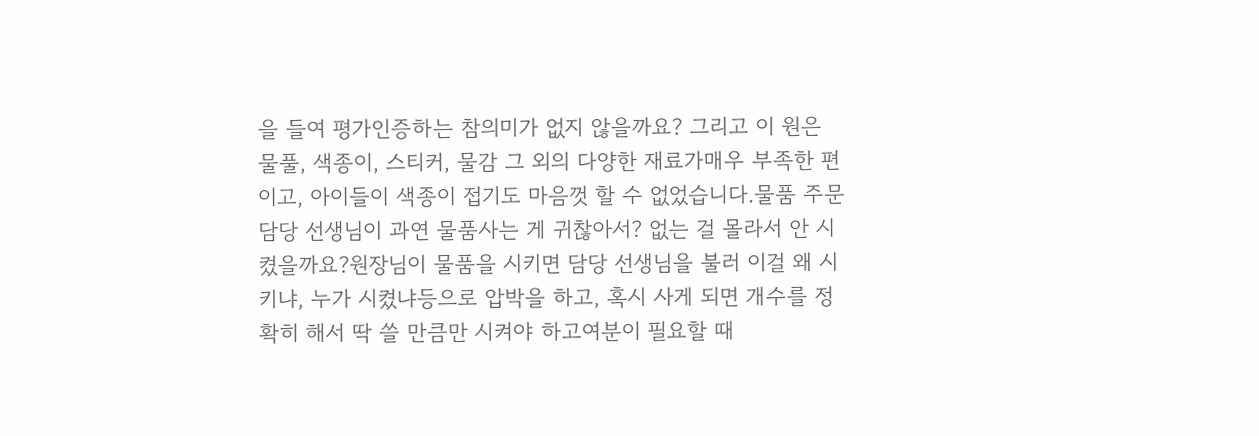을 들여 평가인증하는 참의미가 없지 않을까요? 그리고 이 원은 물풀, 색종이, 스티커, 물감 그 외의 다양한 재료가매우 부족한 편이고, 아이들이 색종이 접기도 마음껏 할 수 없었습니다.물품 주문 담당 선생님이 과연 물품사는 게 귀찮아서? 없는 걸 몰라서 안 시켰을까요?원장님이 물품을 시키면 담당 선생님을 불러 이걸 왜 시키냐, 누가 시켰냐등으로 압박을 하고, 혹시 사게 되면 개수를 정확히 해서 딱 쓸 만큼만 시켜야 하고여분이 필요할 때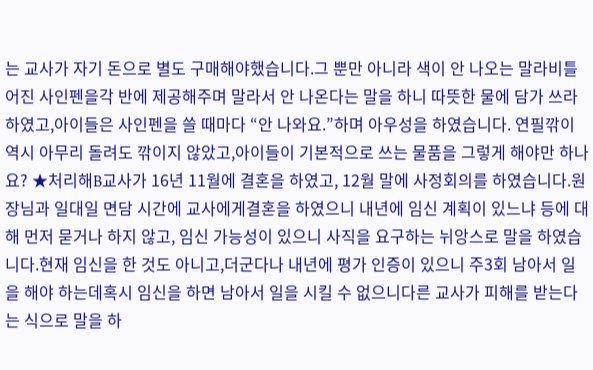는 교사가 자기 돈으로 별도 구매해야했습니다.그 뿐만 아니라 색이 안 나오는 말라비틀어진 사인펜을각 반에 제공해주며 말라서 안 나온다는 말을 하니 따뜻한 물에 담가 쓰라하였고,아이들은 사인펜을 쓸 때마다 “안 나와요.”하며 아우성을 하였습니다. 연필깎이 역시 아무리 돌려도 깎이지 않았고,아이들이 기본적으로 쓰는 물품을 그렇게 해야만 하나요? ★처리해B교사가 16년 11월에 결혼을 하였고, 12월 말에 사정회의를 하였습니다.원장님과 일대일 면담 시간에 교사에게결혼을 하였으니 내년에 임신 계획이 있느냐 등에 대해 먼저 묻거나 하지 않고, 임신 가능성이 있으니 사직을 요구하는 뉘앙스로 말을 하였습니다.현재 임신을 한 것도 아니고,더군다나 내년에 평가 인증이 있으니 주3회 남아서 일을 해야 하는데혹시 임신을 하면 남아서 일을 시킬 수 없으니다른 교사가 피해를 받는다는 식으로 말을 하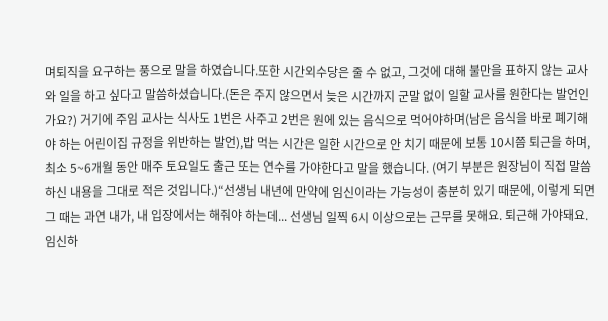며퇴직을 요구하는 풍으로 말을 하였습니다.또한 시간외수당은 줄 수 없고, 그것에 대해 불만을 표하지 않는 교사와 일을 하고 싶다고 말씀하셨습니다.(돈은 주지 않으면서 늦은 시간까지 군말 없이 일할 교사를 원한다는 발언인가요?) 거기에 주임 교사는 식사도 1번은 사주고 2번은 원에 있는 음식으로 먹어야하며(남은 음식을 바로 폐기해야 하는 어린이집 규정을 위반하는 발언),밥 먹는 시간은 일한 시간으로 안 치기 때문에 보통 10시쯤 퇴근을 하며,최소 5~6개월 동안 매주 토요일도 출근 또는 연수를 가야한다고 말을 했습니다. (여기 부분은 원장님이 직접 말씀하신 내용을 그대로 적은 것입니다.)“선생님 내년에 만약에 임신이라는 가능성이 충분히 있기 때문에, 이렇게 되면 그 때는 과연 내가, 내 입장에서는 해줘야 하는데... 선생님 일찍 6시 이상으로는 근무를 못해요. 퇴근해 가야돼요.임신하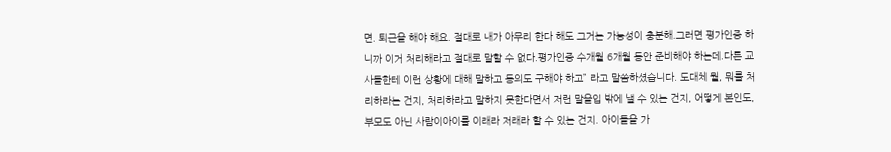면. 퇴근을 해야 해요. 절대로 내가 아무리 한다 해도 그거는 가능성이 충분해.그러면 평가인증 하니까 이거 처리해라고 절대로 말할 수 없다.평가인증 수개월 6개월 동안 준비해야 하는데.다른 교사들한테 이런 상황에 대해 말하고 동의도 구해야 하고” 라고 말씀하셨습니다. 도대체 뭘, 뭐를 처리하라는 건지, 처리하라고 말하지 못한다면서 저런 말을입 밖에 낼 수 있는 건지, 어떻게 본인도, 부모도 아닌 사람이아이를 이래라 저래라 할 수 있는 건지. 아이들을 가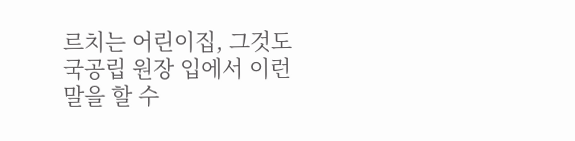르치는 어린이집, 그것도 국공립 원장 입에서 이런 말을 할 수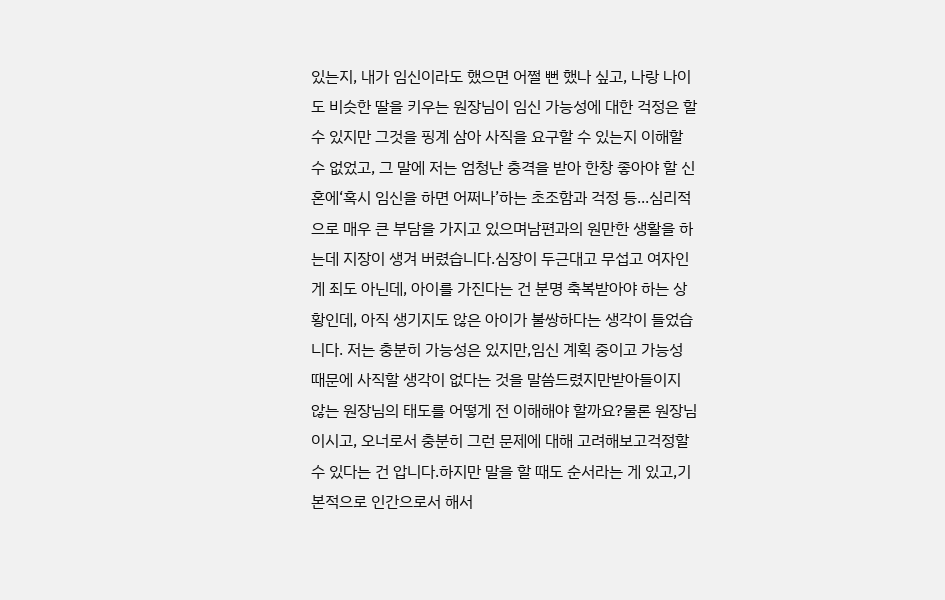있는지, 내가 임신이라도 했으면 어쩔 뻔 했나 싶고, 나랑 나이도 비슷한 딸을 키우는 원장님이 임신 가능성에 대한 걱정은 할 수 있지만 그것을 핑계 삼아 사직을 요구할 수 있는지 이해할 수 없었고, 그 말에 저는 엄청난 충격을 받아 한창 좋아야 할 신혼에‘혹시 임신을 하면 어쩌나’하는 초조함과 걱정 등...심리적으로 매우 큰 부담을 가지고 있으며남편과의 원만한 생활을 하는데 지장이 생겨 버렸습니다.심장이 두근대고 무섭고 여자인 게 죄도 아닌데, 아이를 가진다는 건 분명 축복받아야 하는 상황인데, 아직 생기지도 않은 아이가 불쌍하다는 생각이 들었습니다. 저는 충분히 가능성은 있지만,임신 계획 중이고 가능성 때문에 사직할 생각이 없다는 것을 말씀드렸지만받아들이지 않는 원장님의 태도를 어떻게 전 이해해야 할까요?물론 원장님이시고, 오너로서 충분히 그런 문제에 대해 고려해보고걱정할 수 있다는 건 압니다.하지만 말을 할 때도 순서라는 게 있고,기본적으로 인간으로서 해서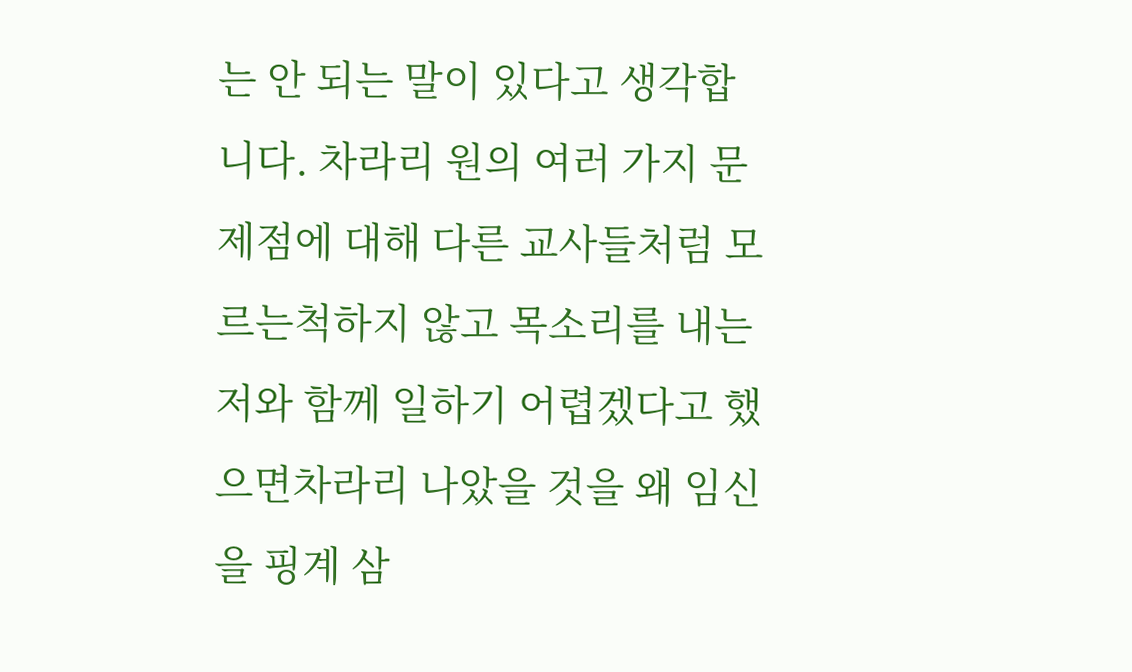는 안 되는 말이 있다고 생각합니다. 차라리 원의 여러 가지 문제점에 대해 다른 교사들처럼 모르는척하지 않고 목소리를 내는 저와 함께 일하기 어렵겠다고 했으면차라리 나았을 것을 왜 임신을 핑계 삼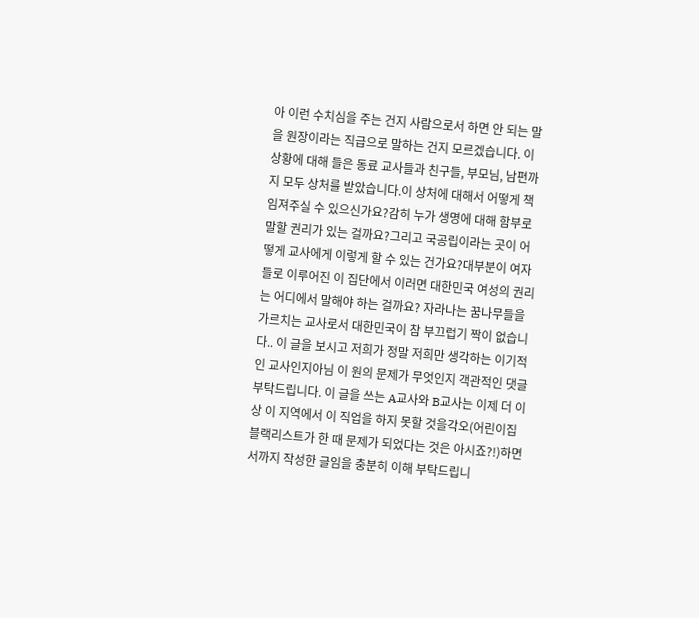아 이런 수치심을 주는 건지 사람으로서 하면 안 되는 말을 원장이라는 직급으로 말하는 건지 모르겠습니다. 이 상황에 대해 들은 동료 교사들과 친구들, 부모님, 남편까지 모두 상처를 받았습니다.이 상처에 대해서 어떻게 책임져주실 수 있으신가요?감히 누가 생명에 대해 함부로 말할 권리가 있는 걸까요?그리고 국공립이라는 곳이 어떻게 교사에게 이렇게 할 수 있는 건가요?대부분이 여자들로 이루어진 이 집단에서 이러면 대한민국 여성의 권리는 어디에서 말해야 하는 걸까요? 자라나는 꿈나무들을 가르치는 교사로서 대한민국이 참 부끄럽기 짝이 없습니다.. 이 글을 보시고 저희가 정말 저희만 생각하는 이기적인 교사인지아님 이 원의 문제가 무엇인지 객관적인 댓글 부탁드립니다. 이 글을 쓰는 A교사와 B교사는 이제 더 이상 이 지역에서 이 직업을 하지 못할 것을각오(어린이집 블랙리스트가 한 때 문제가 되었다는 것은 아시죠?!)하면서까지 작성한 글임을 충분히 이해 부탁드립니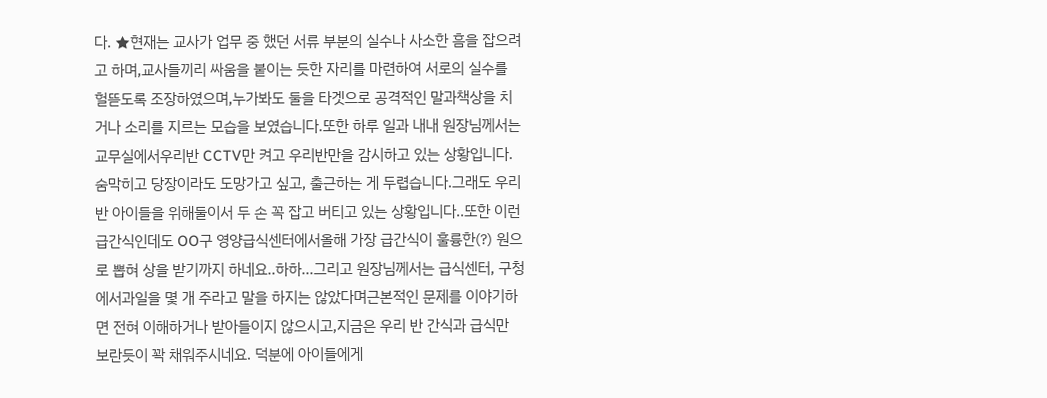다. ★현재는 교사가 업무 중 했던 서류 부분의 실수나 사소한 흠을 잡으려고 하며,교사들끼리 싸움을 붙이는 듯한 자리를 마련하여 서로의 실수를 헐뜯도록 조장하였으며,누가봐도 둘을 타겟으로 공격적인 말과책상을 치거나 소리를 지르는 모습을 보였습니다.또한 하루 일과 내내 원장님께서는 교무실에서우리반 CCTV만 켜고 우리반만을 감시하고 있는 상황입니다. 숨막히고 당장이라도 도망가고 싶고, 출근하는 게 두렵습니다.그래도 우리 반 아이들을 위해둘이서 두 손 꼭 잡고 버티고 있는 상황입니다..또한 이런 급간식인데도 OO구 영양급식센터에서올해 가장 급간식이 훌륭한(?) 원으로 뽑혀 상을 받기까지 하네요..하하...그리고 원장님께서는 급식센터, 구청에서과일을 몇 개 주라고 말을 하지는 않았다며근본적인 문제를 이야기하면 전혀 이해하거나 받아들이지 않으시고,지금은 우리 반 간식과 급식만 보란듯이 꽉 채워주시네요. 덕분에 아이들에게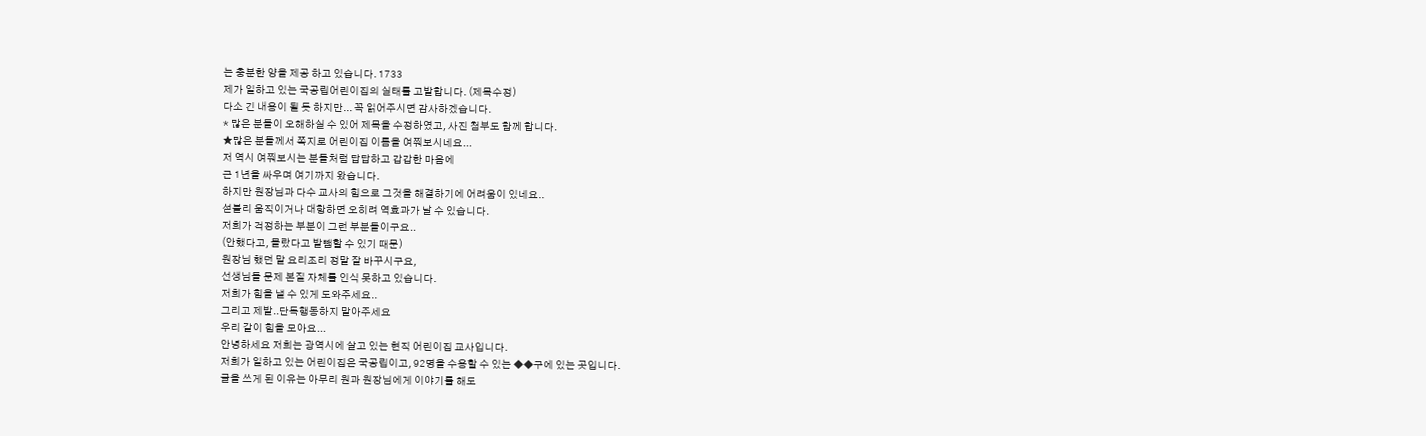는 충분한 양을 제공 하고 있습니다. 1733
제가 일하고 있는 국공립어린이집의 실태를 고발합니다. (제목수정)
다소 긴 내용이 될 듯 하지만... 꼭 읽어주시면 감사하겠습니다.
* 많은 분들이 오해하실 수 있어 제목을 수정하였고, 사진 첨부도 함께 합니다.
★많은 분들께서 쪽지로 어린이집 이름을 여쭤보시네요...
저 역시 여쭤보시는 분들처럼 답답하고 갑갑한 마음에
근 1년을 싸우며 여기까지 왔습니다.
하지만 원장님과 다수 교사의 힘으로 그것을 해결하기에 어려움이 있네요..
섣불리 움직이거나 대항하면 오히려 역효과가 날 수 있습니다.
저희가 걱정하는 부분이 그런 부분들이구요..
(안했다고, 몰랐다고 발뺌할 수 있기 때문)
원장님 했던 말 요리조리 정말 잘 바꾸시구요,
선생님들 문제 본질 자체를 인식 못하고 있습니다.
저희가 힘을 낼 수 있게 도와주세요..
그리고 제발..단독행동하지 말아주세요
우리 같이 힘을 모아요...
안녕하세요 저희는 광역시에 살고 있는 현직 어린이집 교사입니다.
저희가 일하고 있는 어린이집은 국공립이고, 92명을 수용할 수 있는 ◆◆구에 있는 곳입니다.
글을 쓰게 된 이유는 아무리 원과 원장님에게 이야기를 해도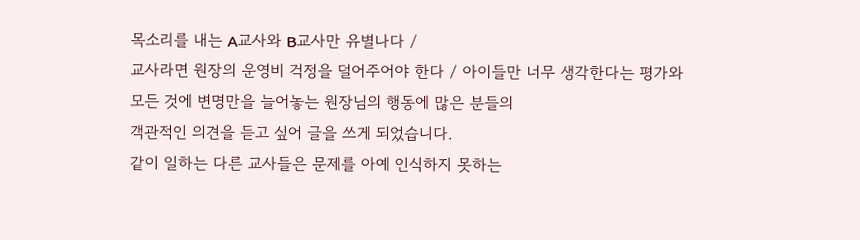목소리를 내는 A교사와 B교사만 유별나다 /
교사라면 원장의 운영비 걱정을 덜어주어야 한다 / 아이들만 너무 생각한다는 평가와
모든 것에 변명만을 늘어놓는 원장님의 행동에 많은 분들의
객관적인 의견을 듣고 싶어 글을 쓰게 되었습니다.
같이 일하는 다른 교사들은 문제를 아예 인식하지 못하는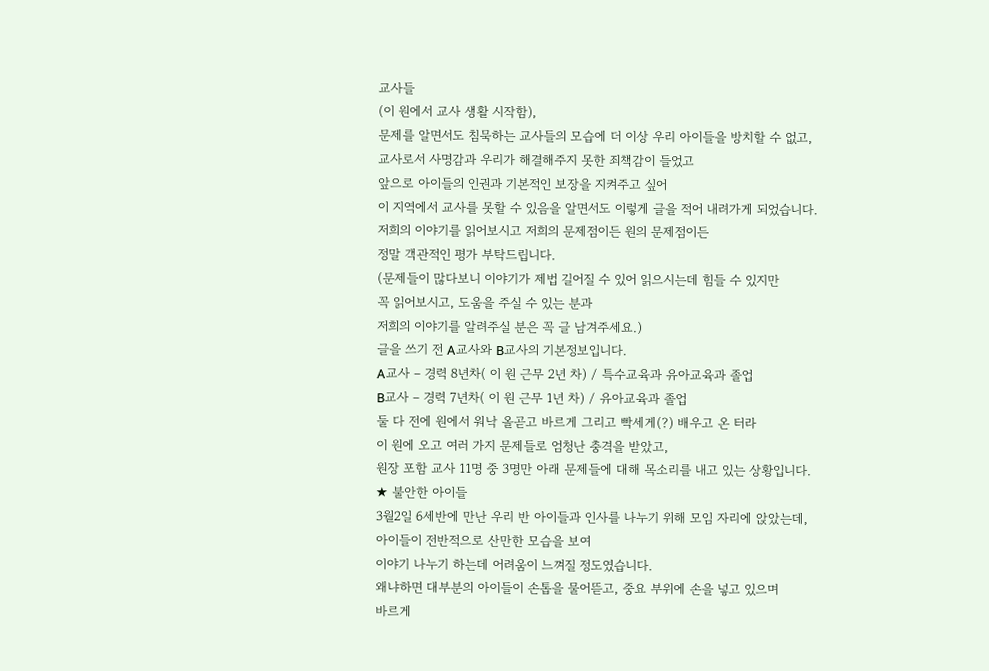교사들
(이 원에서 교사 생활 시작함),
문제를 알면서도 침묵하는 교사들의 모습에 더 이상 우리 아이들을 방치할 수 없고,
교사로서 사명감과 우리가 해결해주지 못한 죄책감이 들었고
앞으로 아이들의 인권과 기본적인 보장을 지켜주고 싶어
이 지역에서 교사를 못할 수 있음을 알면서도 이렇게 글을 적어 내려가게 되었습니다.
저희의 이야기를 읽어보시고 저희의 문제점이든 원의 문제점이든
정말 객관적인 평가 부탁드립니다.
(문제들이 많다보니 이야기가 제법 길어질 수 있어 읽으시는데 힘들 수 있지만
꼭 읽어보시고, 도움을 주실 수 있는 분과
저희의 이야기를 알려주실 분은 꼭 글 남겨주세요.)
글을 쓰기 전 A교사와 B교사의 기본정보입니다.
A교사 – 경력 8년차( 이 원 근무 2년 차) / 특수교육과 유아교육과 졸업
B교사 – 경력 7년차( 이 원 근무 1년 차) / 유아교육과 졸업
둘 다 전에 원에서 워낙 올곧고 바르게 그리고 빡세게(?) 배우고 온 터라
이 원에 오고 여러 가지 문제들로 엄청난 충격을 받았고,
원장 포함 교사 11명 중 3명만 아래 문제들에 대해 목소리를 내고 있는 상황입니다.
★ 불안한 아이들
3월2일 6세반에 만난 우리 반 아이들과 인사를 나누기 위해 모임 자리에 앉았는데,
아이들이 전반적으로 산만한 모습을 보여
이야기 나누기 하는데 어려움이 느껴질 정도였습니다.
왜냐하면 대부분의 아이들이 손톱을 물어뜯고, 중요 부위에 손을 넣고 있으며
바르게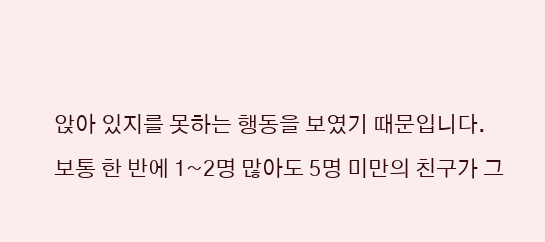앉아 있지를 못하는 행동을 보였기 때문입니다.
보통 한 반에 1~2명 많아도 5명 미만의 친구가 그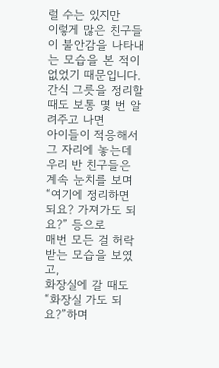럴 수는 있지만
이렇게 많은 친구들이 불안감을 나타내는 모습을 본 적이 없었기 때문입니다.
간식 그릇을 정리할 때도 보통 몇 번 알려주고 나면
아이들이 적응해서 그 자리에 놓는데
우리 반 친구들은 계속 눈치를 보며 “여기에 정리하면 되요? 가져가도 되요?” 등으로
매번 모든 걸 허락받는 모습을 보였고,
화장실에 갈 때도 “화장실 가도 되요?”하며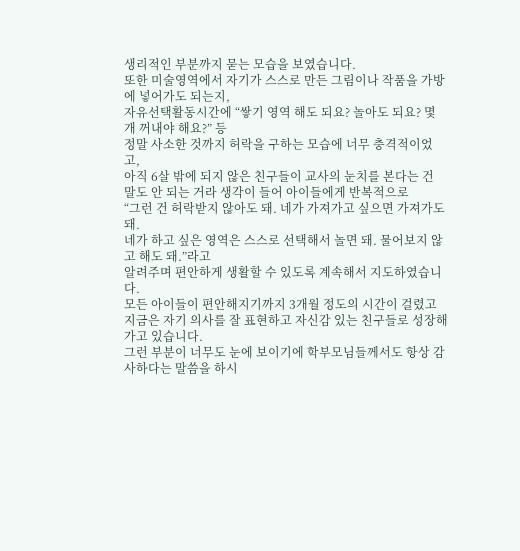생리적인 부분까지 묻는 모습을 보였습니다.
또한 미술영역에서 자기가 스스로 만든 그림이나 작품을 가방에 넣어가도 되는지,
자유선택활동시간에 “쌓기 영역 해도 되요? 놀아도 되요? 몇 개 꺼내야 해요?” 등
정말 사소한 것까지 허락을 구하는 모습에 너무 충격적이었고,
아직 6살 밖에 되지 않은 친구들이 교사의 눈치를 본다는 건
말도 안 되는 거라 생각이 들어 아이들에게 반복적으로
“그런 건 허락받지 않아도 돼. 네가 가져가고 싶으면 가져가도 돼.
네가 하고 싶은 영역은 스스로 선택해서 놀면 돼. 물어보지 않고 해도 돼.”라고
알려주며 편안하게 생활할 수 있도록 계속해서 지도하였습니다.
모든 아이들이 편안해지기까지 3개월 정도의 시간이 걸렸고
지금은 자기 의사를 잘 표현하고 자신감 있는 친구들로 성장해가고 있습니다.
그런 부분이 너무도 눈에 보이기에 학부모님들께서도 항상 감사하다는 말씀을 하시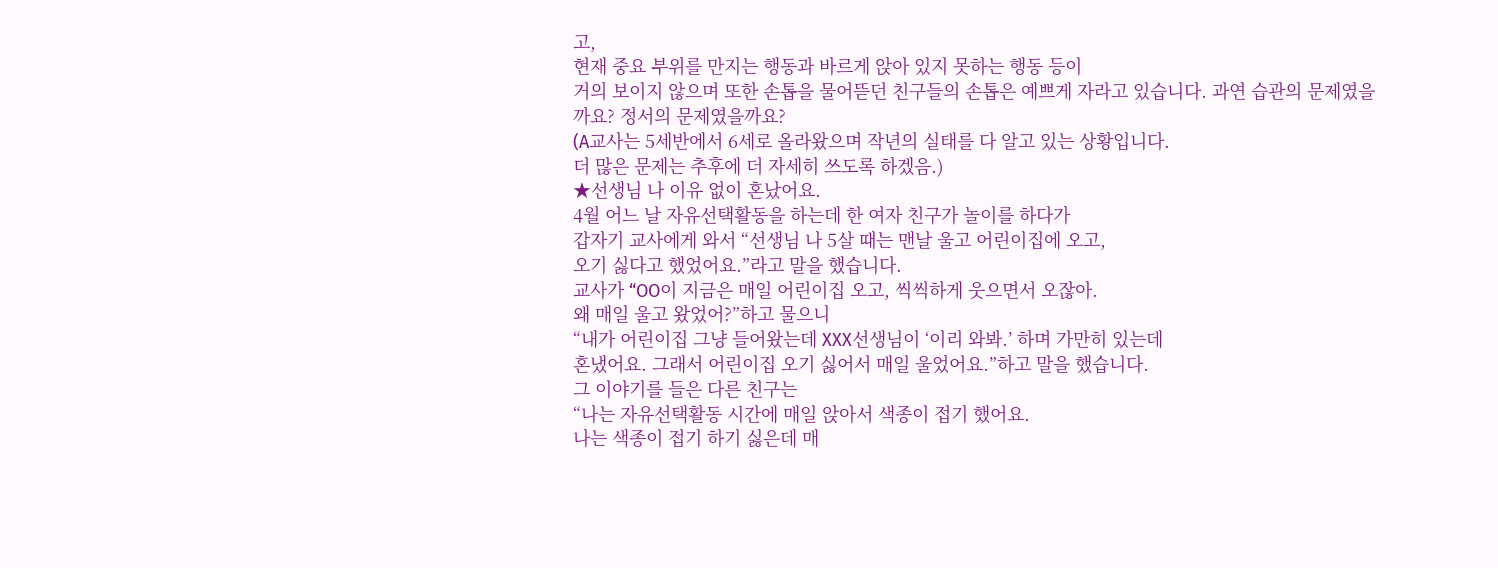고,
현재 중요 부위를 만지는 행동과 바르게 앉아 있지 못하는 행동 등이
거의 보이지 않으며 또한 손톱을 물어뜯던 친구들의 손톱은 예쁘게 자라고 있습니다. 과연 습관의 문제였을까요? 정서의 문제였을까요?
(A교사는 5세반에서 6세로 올라왔으며 작년의 실태를 다 알고 있는 상황입니다.
더 많은 문제는 추후에 더 자세히 쓰도록 하겠음.)
★선생님 나 이유 없이 혼났어요.
4월 어느 날 자유선택활동을 하는데 한 여자 친구가 놀이를 하다가
갑자기 교사에게 와서 “선생님 나 5살 때는 맨날 울고 어린이집에 오고,
오기 싫다고 했었어요.”라고 말을 했습니다.
교사가 “OO이 지금은 매일 어린이집 오고, 씩씩하게 웃으면서 오잖아.
왜 매일 울고 왔었어?”하고 물으니
“내가 어린이집 그냥 들어왔는데 XXX선생님이 ‘이리 와봐.’ 하며 가만히 있는데
혼냈어요. 그래서 어린이집 오기 싫어서 매일 울었어요.”하고 말을 했습니다.
그 이야기를 들은 다른 친구는
“나는 자유선택활동 시간에 매일 앉아서 색종이 접기 했어요.
나는 색종이 접기 하기 싫은데 매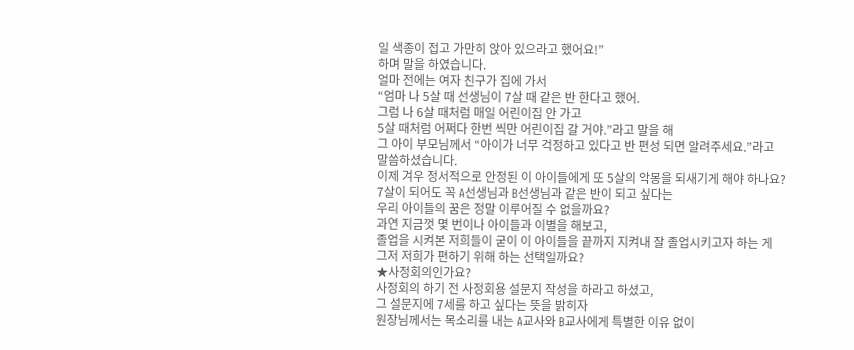일 색종이 접고 가만히 앉아 있으라고 했어요!”
하며 말을 하였습니다.
얼마 전에는 여자 친구가 집에 가서
“엄마 나 5살 때 선생님이 7살 때 같은 반 한다고 했어.
그럼 나 6살 때처럼 매일 어린이집 안 가고
5살 때처럼 어쩌다 한번 씩만 어린이집 갈 거야.”라고 말을 해
그 아이 부모님께서 “아이가 너무 걱정하고 있다고 반 편성 되면 알려주세요.”라고
말씀하셨습니다.
이제 겨우 정서적으로 안정된 이 아이들에게 또 5살의 악몽을 되새기게 해야 하나요?
7살이 되어도 꼭 A선생님과 B선생님과 같은 반이 되고 싶다는
우리 아이들의 꿈은 정말 이루어질 수 없을까요?
과연 지금껏 몇 번이나 아이들과 이별을 해보고,
졸업을 시켜본 저희들이 굳이 이 아이들을 끝까지 지켜내 잘 졸업시키고자 하는 게
그저 저희가 편하기 위해 하는 선택일까요?
★사정회의인가요?
사정회의 하기 전 사정회용 설문지 작성을 하라고 하셨고,
그 설문지에 7세를 하고 싶다는 뜻을 밝히자
원장님께서는 목소리를 내는 A교사와 B교사에게 특별한 이유 없이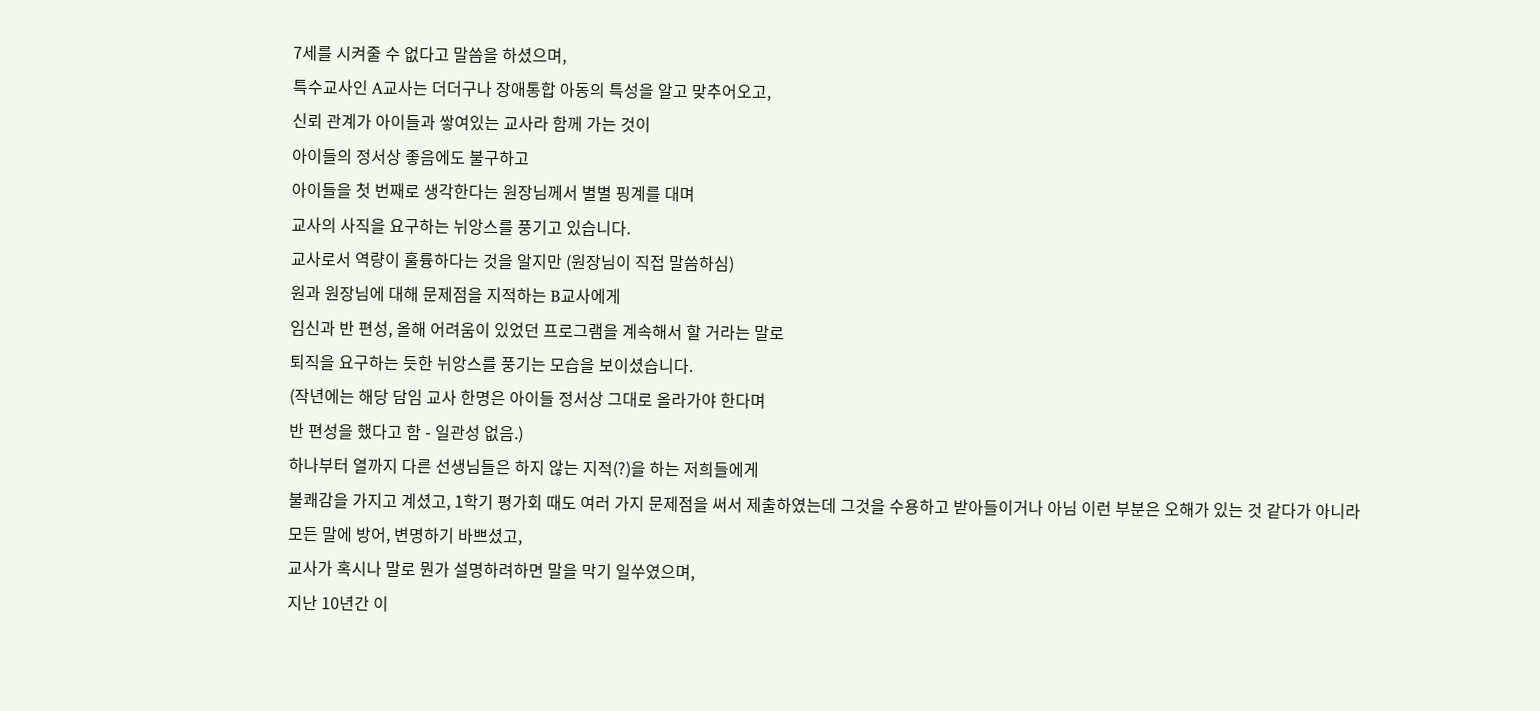7세를 시켜줄 수 없다고 말씀을 하셨으며,
특수교사인 A교사는 더더구나 장애통합 아동의 특성을 알고 맞추어오고,
신뢰 관계가 아이들과 쌓여있는 교사라 함께 가는 것이
아이들의 정서상 좋음에도 불구하고
아이들을 첫 번째로 생각한다는 원장님께서 별별 핑계를 대며
교사의 사직을 요구하는 뉘앙스를 풍기고 있습니다.
교사로서 역량이 훌륭하다는 것을 알지만 (원장님이 직접 말씀하심)
원과 원장님에 대해 문제점을 지적하는 B교사에게
임신과 반 편성, 올해 어려움이 있었던 프로그램을 계속해서 할 거라는 말로
퇴직을 요구하는 듯한 뉘앙스를 풍기는 모습을 보이셨습니다.
(작년에는 해당 담임 교사 한명은 아이들 정서상 그대로 올라가야 한다며
반 편성을 했다고 함 - 일관성 없음.)
하나부터 열까지 다른 선생님들은 하지 않는 지적(?)을 하는 저희들에게
불쾌감을 가지고 계셨고, 1학기 평가회 때도 여러 가지 문제점을 써서 제출하였는데 그것을 수용하고 받아들이거나 아님 이런 부분은 오해가 있는 것 같다가 아니라
모든 말에 방어, 변명하기 바쁘셨고,
교사가 혹시나 말로 뭔가 설명하려하면 말을 막기 일쑤였으며,
지난 10년간 이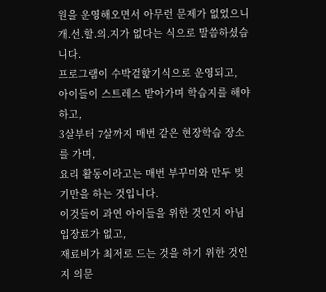원을 운영해오면서 아무런 문제가 없었으니
개.선.할.의.지가 없다는 식으로 말씀하셨습니다.
프로그램이 수박겉핥기식으로 운영되고,
아이들이 스트레스 받아가며 학습지를 해야 하고,
3살부터 7살까지 매번 같은 현장학습 장소를 가며,
요리 활동이라고는 매번 부꾸미와 만두 빚기만을 하는 것입니다.
이것들이 과연 아이들을 위한 것인지 아님 입장료가 없고,
재료비가 최저로 드는 것을 하기 위한 것인지 의문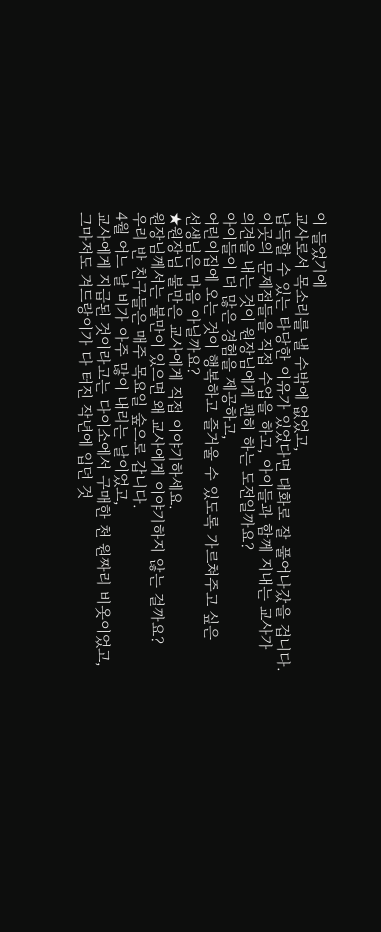이 들었기에
교사로서 목소리를 낼 수밖에 없었고,
납득할 수 있는 타당한 이유가 있었다면 대화로 잘 풀어나갔을 겁니다.
이곳의 문제점들을 직접 수업을 하고, 아이들과 함께 지내는 교사가
의견을 내는 것이 원장님에게 괜히 하는 도전일까요?
아이들이 더 많은 경험을 제공하고,
어린이집에 오는 것이 행복하고 즐거울 수 있도록 가르쳐주고 싶은
선생님은 마음 아닐까요?
★원장님 불만은 교사에게 직접 이야기하세요.
원장님께서는 불만이 있으면 왜 교사에게 이야기하지 않는 걸까요?
우리 반 친구들은 매주 목요일 숲으로 갑니다.
4월 어느 날 비가 아주 많이 내리는 날이었고,
교사에게 지급된 것이라고는 다이소에서 구매한 천 원짜리 비옷이었고,
그마저도 겨드랑이가 다 터진 작년에 입던 것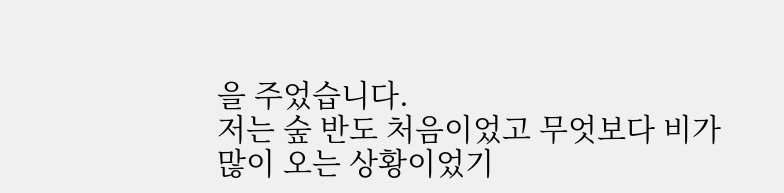을 주었습니다.
저는 숲 반도 처음이었고 무엇보다 비가 많이 오는 상황이었기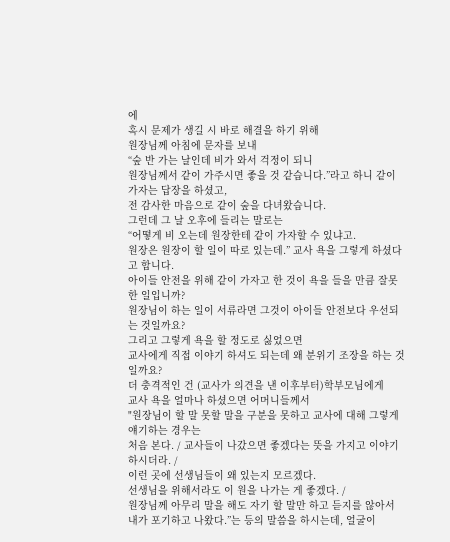에
혹시 문제가 생길 시 바로 해결을 하기 위해
원장님께 아침에 문자를 보내
“숲 반 가는 날인데 비가 와서 걱정이 되니
원장님께서 같이 가주시면 좋을 것 같습니다.”라고 하니 같이 가자는 답장을 하셨고,
전 감사한 마음으로 같이 숲을 다녀왔습니다.
그런데 그 날 오후에 들리는 말로는
“어떻게 비 오는데 원장한테 같이 가자할 수 있냐고.
원장은 원장이 할 일이 따로 있는데.” 교사 욕을 그렇게 하셨다고 합니다.
아이들 안전을 위해 같이 가자고 한 것이 욕을 들을 만큼 잘못한 일입니까?
원장님이 하는 일이 서류라면 그것이 아이들 안전보다 우선되는 것일까요?
그리고 그렇게 욕을 할 정도로 싫었으면
교사에게 직접 이야기 하셔도 되는데 왜 분위기 조장을 하는 것일까요?
더 충격적인 건 (교사가 의견을 낸 이후부터)학부모님에게
교사 욕을 얼마나 하셨으면 어머니들께서
"원장님이 할 말 못할 말을 구분을 못하고 교사에 대해 그렇게 얘기하는 경우는
처음 본다. / 교사들이 나갔으면 좋겠다는 뜻을 가지고 이야기 하시더라. /
이런 곳에 선생님들이 왜 있는지 모르겠다.
선생님을 위해서라도 이 원을 나가는 게 좋겠다. /
원장님께 아무리 말을 해도 자기 할 말만 하고 듣지를 않아서
내가 포기하고 나왔다.”는 등의 말씀을 하시는데, 얼굴이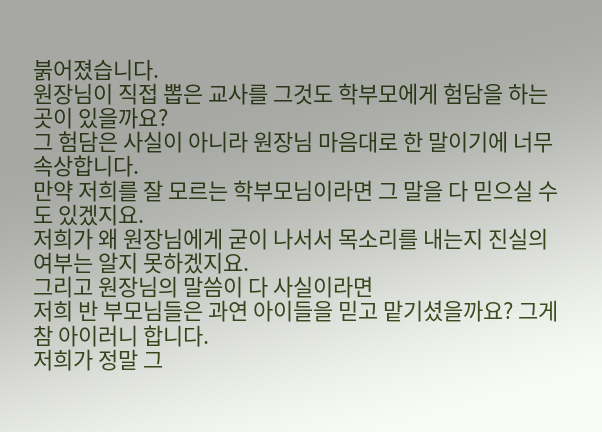붉어졌습니다.
원장님이 직접 뽑은 교사를 그것도 학부모에게 험담을 하는 곳이 있을까요?
그 험담은 사실이 아니라 원장님 마음대로 한 말이기에 너무 속상합니다.
만약 저희를 잘 모르는 학부모님이라면 그 말을 다 믿으실 수도 있겠지요.
저희가 왜 원장님에게 굳이 나서서 목소리를 내는지 진실의 여부는 알지 못하겠지요.
그리고 원장님의 말씀이 다 사실이라면
저희 반 부모님들은 과연 아이들을 믿고 맡기셨을까요? 그게 참 아이러니 합니다.
저희가 정말 그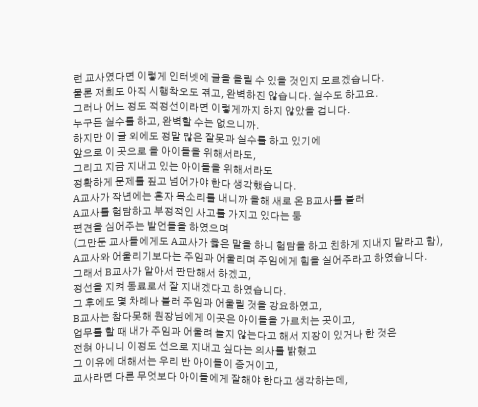런 교사였다면 이렇게 인터넷에 글을 올릴 수 있을 것인지 모르겠습니다.
물론 저희도 아직 시행착오도 겪고, 완벽하진 않습니다. 실수도 하고요.
그러나 어느 정도 적정선이라면 이렇게까지 하지 않았을 겁니다.
누구든 실수를 하고, 완벽할 수는 없으니까.
하지만 이 글 외에도 정말 많은 잘못과 실수를 하고 있기에
앞으로 이 곳으로 올 아이들을 위해서라도,
그리고 지금 지내고 있는 아이들을 위해서라도
정확하게 문제를 짚고 넘어가야 한다 생각했습니다.
A교사가 작년에는 혼자 목소리를 내니까 올해 새로 온 B교사를 불러
A교사를 험담하고 부정적인 사고를 가지고 있다는 둥
편견을 심어주는 발언들을 하였으며
(그만둔 교사들에게도 A교사가 옳은 말을 하니 험담을 하고 친하게 지내지 말라고 함),
A교사와 어울리기보다는 주임과 어울리며 주임에게 힘을 실어주라고 하였습니다.
그래서 B교사가 알아서 판단해서 하겠고,
정선을 지켜 동료로서 잘 지내겠다고 하였습니다.
그 후에도 몇 차례나 불러 주임과 어울릴 것을 강요하였고,
B교사는 참다못해 원장님에게 이곳은 아이들을 가르치는 곳이고,
업무를 할 때 내가 주임과 어울려 놀지 않는다고 해서 지장이 있거나 한 것은
전혀 아니니 이정도 선으로 지내고 싶다는 의사를 밝혔고
그 이유에 대해서는 우리 반 아이들이 증거이고,
교사라면 다른 무엇보다 아이들에게 잘해야 한다고 생각하는데,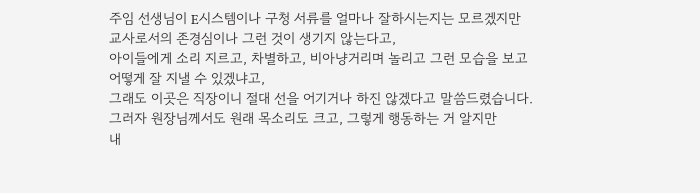주임 선생님이 E시스템이나 구청 서류를 얼마나 잘하시는지는 모르겠지만
교사로서의 존경심이나 그런 것이 생기지 않는다고,
아이들에게 소리 지르고, 차별하고, 비아냥거리며 놀리고 그런 모습을 보고
어떻게 잘 지낼 수 있겠냐고,
그래도 이곳은 직장이니 절대 선을 어기거나 하진 않겠다고 말씀드렸습니다.
그러자 원장님께서도 원래 목소리도 크고, 그렇게 행동하는 거 알지만
내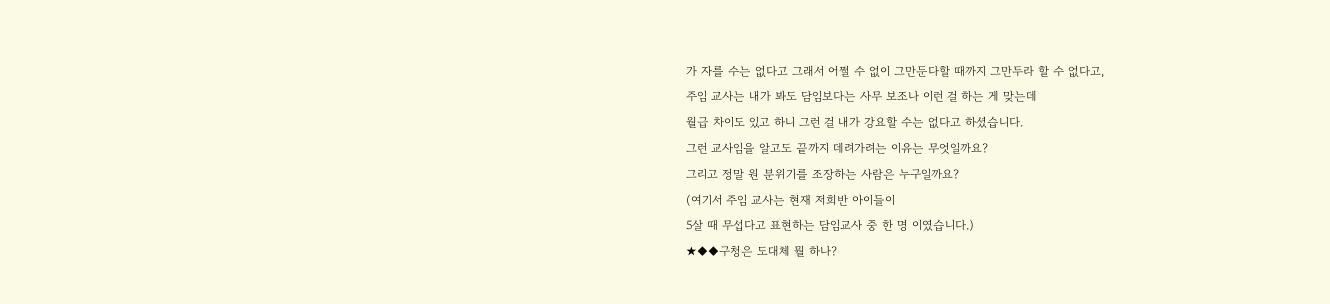가 자를 수는 없다고 그래서 어쩔 수 없이 그만둔다할 때까지 그만두라 할 수 없다고,
주임 교사는 내가 봐도 담임보다는 사무 보조나 이런 걸 하는 게 맞는데
월급 차이도 있고 하니 그런 걸 내가 강요할 수는 없다고 하셨습니다.
그런 교사임을 알고도 끝까지 데려가려는 이유는 무엇일까요?
그리고 정말 원 분위기를 조장하는 사람은 누구일까요?
(여기서 주임 교사는 현재 저희반 아이들이
5살 때 무섭다고 표현하는 담임교사 중 한 명 이였습니다.)
★◆◆구청은 도대체 뭘 하나?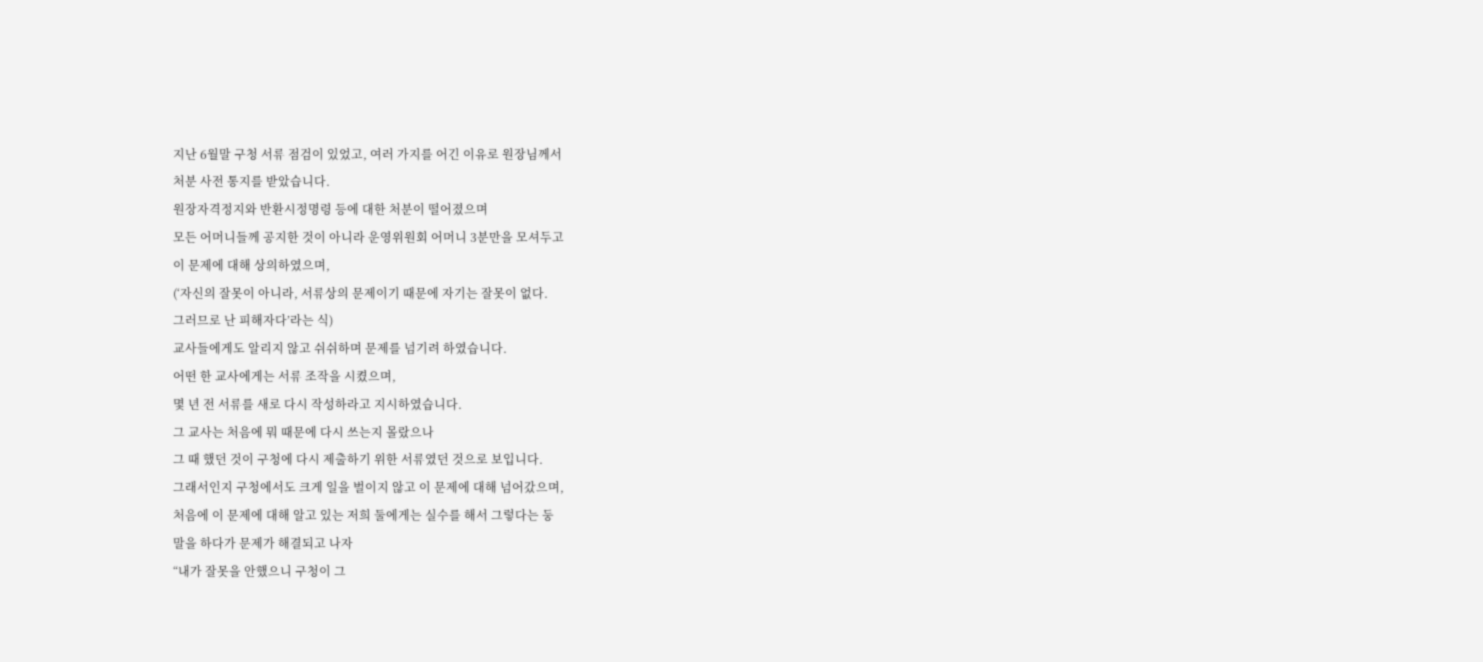지난 6월말 구청 서류 점검이 있었고, 여러 가지를 어긴 이유로 원장님께서
처분 사전 통지를 받았습니다.
원장자격정지와 반환시정명령 등에 대한 처분이 떨어졌으며
모든 어머니들께 공지한 것이 아니라 운영위원회 어머니 3분만을 모셔두고
이 문제에 대해 상의하였으며,
(‘자신의 잘못이 아니라, 서류상의 문제이기 때문에 자기는 잘못이 없다.
그러므로 난 피해자다’라는 식)
교사들에게도 알리지 않고 쉬쉬하며 문제를 넘기려 하였습니다.
어떤 한 교사에게는 서류 조작을 시켰으며,
몇 년 전 서류를 새로 다시 작성하라고 지시하였습니다.
그 교사는 처음에 뭐 때문에 다시 쓰는지 몰랐으나
그 때 했던 것이 구청에 다시 제출하기 위한 서류였던 것으로 보입니다.
그래서인지 구청에서도 크게 일을 벌이지 않고 이 문제에 대해 넘어갔으며,
처음에 이 문제에 대해 알고 있는 저희 둘에게는 실수를 해서 그렇다는 둥
말을 하다가 문제가 해결되고 나자
“내가 잘못을 안했으니 구청이 그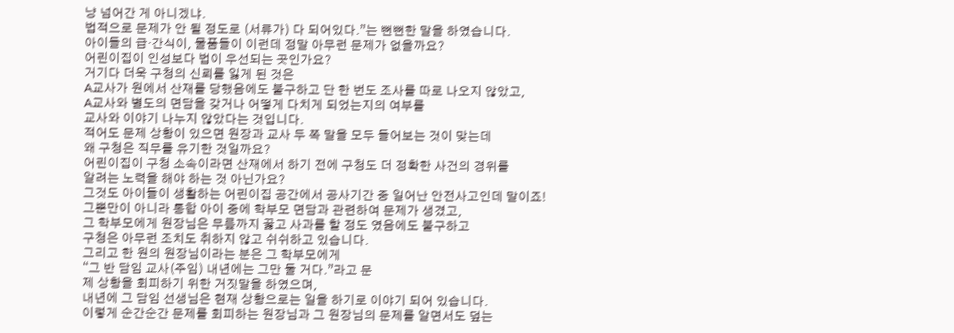냥 넘어간 게 아니겠냐.
법적으로 문제가 안 될 정도로 (서류가) 다 되어있다.”는 뻔뻔한 말을 하였습니다.
아이들의 급·간식이, 물품들이 이런데 정말 아무런 문제가 없을까요?
어린이집이 인성보다 법이 우선되는 곳인가요?
거기다 더욱 구청의 신뢰를 잃게 된 것은
A교사가 원에서 산재를 당했음에도 불구하고 단 한 번도 조사를 따로 나오지 않았고,
A교사와 별도의 면담을 갖거나 어떻게 다치게 되었는지의 여부를
교사와 이야기 나누지 않았다는 것입니다.
적어도 문제 상황이 있으면 원장과 교사 두 쪽 말을 모두 들어보는 것이 맞는데
왜 구청은 직무를 유기한 것일까요?
어린이집이 구청 소속이라면 산재에서 하기 전에 구청도 더 정확한 사건의 경위를
알려는 노력을 해야 하는 것 아닌가요?
그것도 아이들이 생활하는 어린이집 공간에서 공사기간 중 일어난 안전사고인데 말이죠!
그뿐만이 아니라 통합 아이 중에 학부모 면담과 관련하여 문제가 생겼고,
그 학부모에게 원장님은 무릎까지 꿇고 사과를 할 정도 였음에도 불구하고
구청은 아무런 조치도 취하지 않고 쉬쉬하고 있습니다.
그리고 한 원의 원장님이라는 분은 그 학부모에게
“그 반 담임 교사(주임) 내년에는 그만 둘 거다.”라고 문
제 상황을 회피하기 위한 거짓말을 하였으며,
내년에 그 담임 선생님은 현재 상황으로는 일을 하기로 이야기 되어 있습니다.
이렇게 순간순간 문제를 회피하는 원장님과 그 원장님의 문제를 알면서도 덮는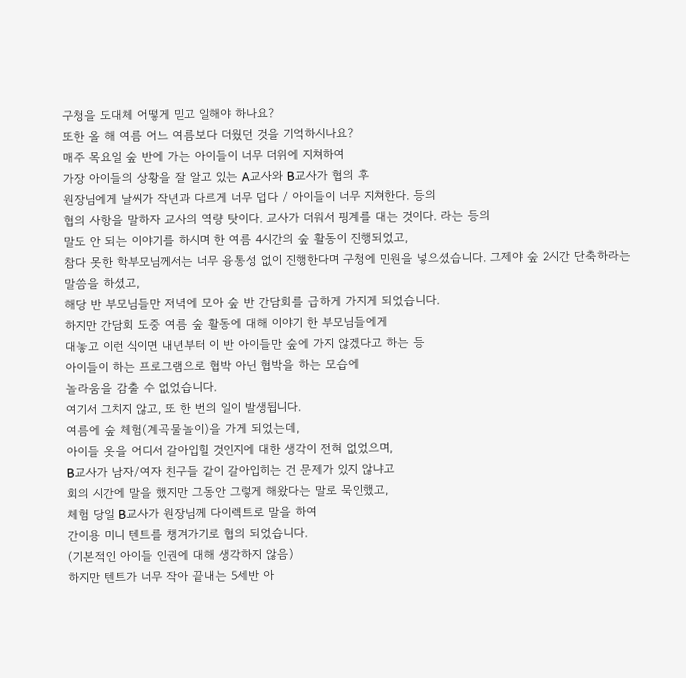구청을 도대체 어떻게 믿고 일해야 하나요?
또한 올 해 여름 어느 여름보다 더웠던 것을 기억하시나요?
매주 목요일 숲 반에 가는 아이들이 너무 더위에 지쳐하여
가장 아이들의 상황을 잘 알고 있는 A교사와 B교사가 협의 후
원장님에게 날씨가 작년과 다르게 너무 덥다 / 아이들이 너무 지쳐한다. 등의
협의 사항을 말하자 교사의 역량 탓이다. 교사가 더워서 핑계를 대는 것이다. 라는 등의
말도 안 되는 이야기를 하시며 한 여름 4시간의 숲 활동이 진행되었고,
참다 못한 학부모님께서는 너무 융통성 없이 진행한다며 구청에 민원을 넣으셨습니다. 그제야 숲 2시간 단축하라는 말씀을 하셨고,
해당 반 부모님들만 저녁에 모아 숲 반 간담회를 급하게 가지게 되었습니다.
하지만 간담회 도중 여름 숲 활동에 대해 이야기 한 부모님들에게
대놓고 이런 식이면 내년부터 이 반 아이들만 숲에 가지 않겠다고 하는 등
아이들이 하는 프로그램으로 협박 아닌 협박을 하는 모습에
놀라움을 감출 수 없었습니다.
여기서 그치지 않고, 또 한 번의 일이 발생됩니다.
여름에 숲 체험(계곡물놀이)을 가게 되었는데,
아이들 옷을 어디서 갈아입힐 것인지에 대한 생각이 전혀 없었으며,
B교사가 남자/여자 친구들 같이 갈아입히는 건 문제가 있지 않냐고
회의 시간에 말을 했지만 그동안 그렇게 해왔다는 말로 묵인했고,
체험 당일 B교사가 원장님께 다이렉트로 말을 하여
간이용 미니 텐트를 챙겨가기로 협의 되었습니다.
(기본적인 아이들 인권에 대해 생각하지 않음)
하지만 텐트가 너무 작아 끝내는 5세반 아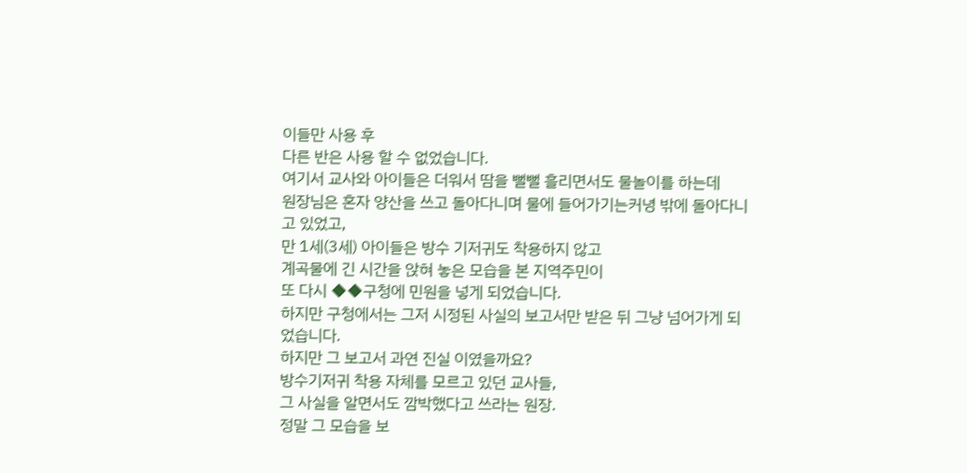이들만 사용 후
다른 반은 사용 할 수 없었습니다.
여기서 교사와 아이들은 더워서 땀을 뻘뻘 흘리면서도 물놀이를 하는데
원장님은 혼자 양산을 쓰고 돌아다니며 물에 들어가기는커녕 밖에 돌아다니고 있었고,
만 1세(3세) 아이들은 방수 기저귀도 착용하지 않고
계곡물에 긴 시간을 앉혀 놓은 모습을 본 지역주민이
또 다시 ◆◆구청에 민원을 넣게 되었습니다.
하지만 구청에서는 그저 시정된 사실의 보고서만 받은 뒤 그냥 넘어가게 되었습니다.
하지만 그 보고서 과연 진실 이였을까요?
방수기저귀 착용 자체를 모르고 있던 교사들,
그 사실을 알면서도 깜박했다고 쓰라는 원장.
정말 그 모습을 보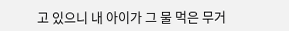고 있으니 내 아이가 그 물 먹은 무거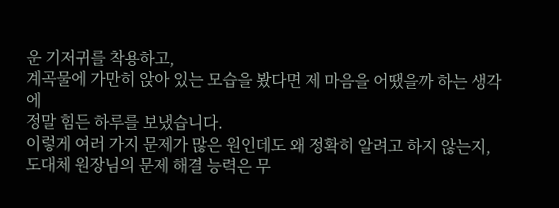운 기저귀를 착용하고,
계곡물에 가만히 앉아 있는 모습을 봤다면 제 마음을 어땠을까 하는 생각에
정말 힘든 하루를 보냈습니다.
이렇게 여러 가지 문제가 많은 원인데도 왜 정확히 알려고 하지 않는지,
도대체 원장님의 문제 해결 능력은 무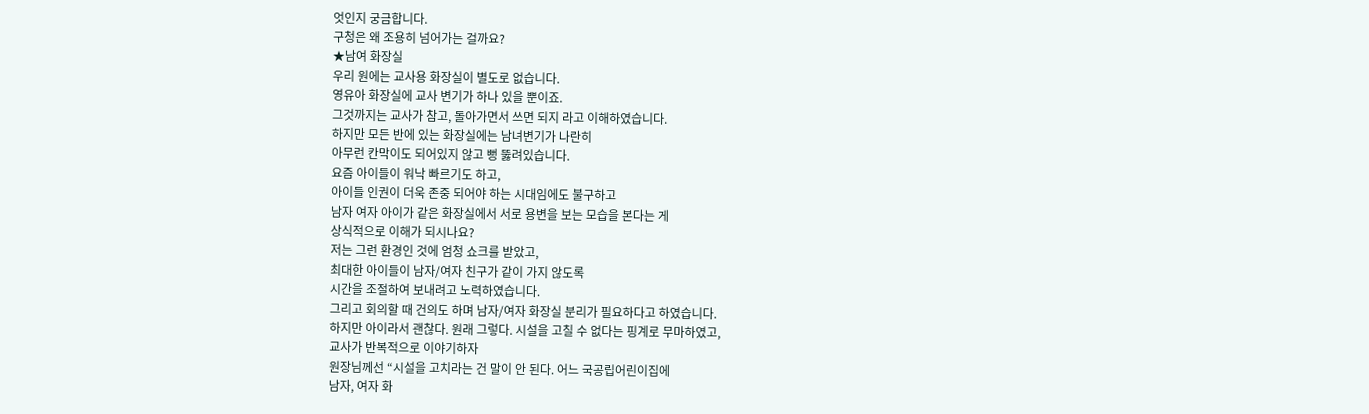엇인지 궁금합니다.
구청은 왜 조용히 넘어가는 걸까요?
★남여 화장실
우리 원에는 교사용 화장실이 별도로 없습니다.
영유아 화장실에 교사 변기가 하나 있을 뿐이죠.
그것까지는 교사가 참고, 돌아가면서 쓰면 되지 라고 이해하였습니다.
하지만 모든 반에 있는 화장실에는 남녀변기가 나란히
아무런 칸막이도 되어있지 않고 뻥 뚫려있습니다.
요즘 아이들이 워낙 빠르기도 하고,
아이들 인권이 더욱 존중 되어야 하는 시대임에도 불구하고
남자 여자 아이가 같은 화장실에서 서로 용변을 보는 모습을 본다는 게
상식적으로 이해가 되시나요?
저는 그런 환경인 것에 엄청 쇼크를 받았고,
최대한 아이들이 남자/여자 친구가 같이 가지 않도록
시간을 조절하여 보내려고 노력하였습니다.
그리고 회의할 때 건의도 하며 남자/여자 화장실 분리가 필요하다고 하였습니다.
하지만 아이라서 괜찮다. 원래 그렇다. 시설을 고칠 수 없다는 핑계로 무마하였고,
교사가 반복적으로 이야기하자
원장님께선 “시설을 고치라는 건 말이 안 된다. 어느 국공립어린이집에
남자, 여자 화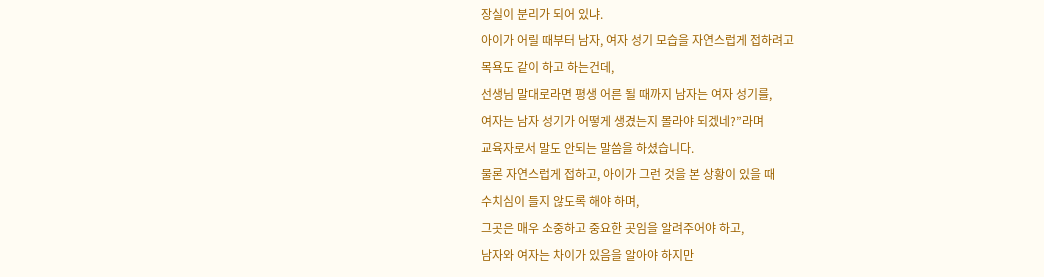장실이 분리가 되어 있냐.
아이가 어릴 때부터 남자, 여자 성기 모습을 자연스럽게 접하려고
목욕도 같이 하고 하는건데,
선생님 말대로라면 평생 어른 될 때까지 남자는 여자 성기를,
여자는 남자 성기가 어떻게 생겼는지 몰라야 되겠네?”라며
교육자로서 말도 안되는 말씀을 하셨습니다.
물론 자연스럽게 접하고, 아이가 그런 것을 본 상황이 있을 때
수치심이 들지 않도록 해야 하며,
그곳은 매우 소중하고 중요한 곳임을 알려주어야 하고,
남자와 여자는 차이가 있음을 알아야 하지만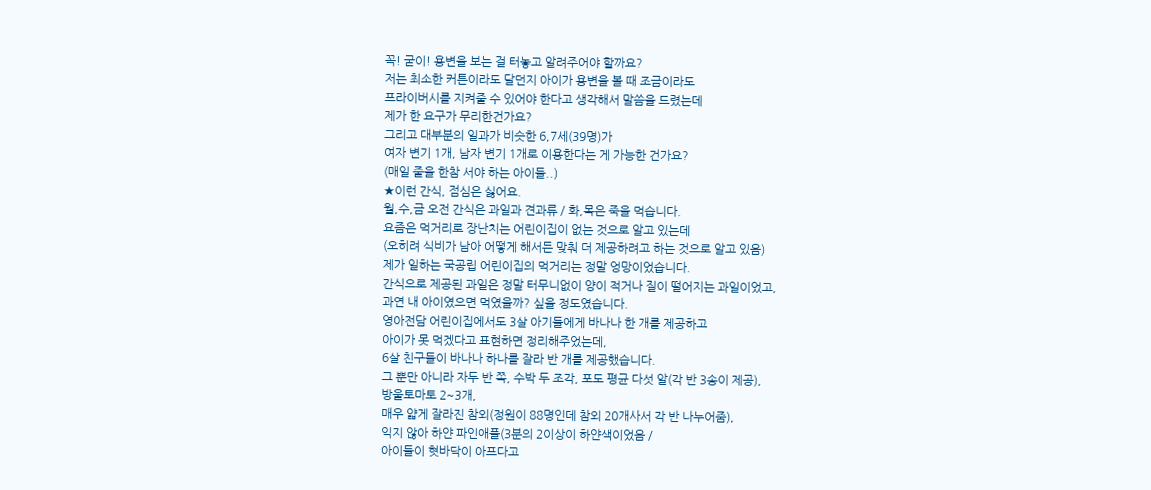꼭! 굳이! 용변을 보는 걸 터놓고 알려주어야 할까요?
저는 최소한 커튼이라도 달던지 아이가 용변을 볼 때 조금이라도
프라이버시를 지켜줄 수 있어야 한다고 생각해서 말씀을 드렸는데
제가 한 요구가 무리한건가요?
그리고 대부분의 일과가 비슷한 6,7세(39명)가
여자 변기 1개, 남자 변기 1개로 이용한다는 게 가능한 건가요?
(매일 줄을 한참 서야 하는 아이들..)
★이런 간식, 점심은 싫어요.
월,수,금 오전 간식은 과일과 견과류 / 화,목은 죽을 먹습니다.
요즘은 먹거리로 장난치는 어린이집이 없는 것으로 알고 있는데
(오히려 식비가 남아 어떻게 해서든 맞춰 더 제공하려고 하는 것으로 알고 있음)
제가 일하는 국공립 어린이집의 먹거리는 정말 엉망이었습니다.
간식으로 제공된 과일은 정말 터무니없이 양이 적거나 질이 떨어지는 과일이었고,
과연 내 아이였으면 먹였을까? 싶을 정도였습니다.
영아전담 어린이집에서도 3살 아기들에게 바나나 한 개를 제공하고
아이가 못 먹겠다고 표현하면 정리해주었는데,
6살 친구들이 바나나 하나를 잘라 반 개를 제공했습니다.
그 뿐만 아니라 자두 반 쪽, 수박 두 조각, 포도 평균 다섯 알(각 반 3송이 제공),
방울토마토 2~3개,
매우 얇게 잘라진 참외(정원이 88명인데 참외 20개사서 각 반 나누어줌),
익지 않아 하얀 파인애플(3분의 2이상이 하얀색이었음 /
아이들이 혓바닥이 아프다고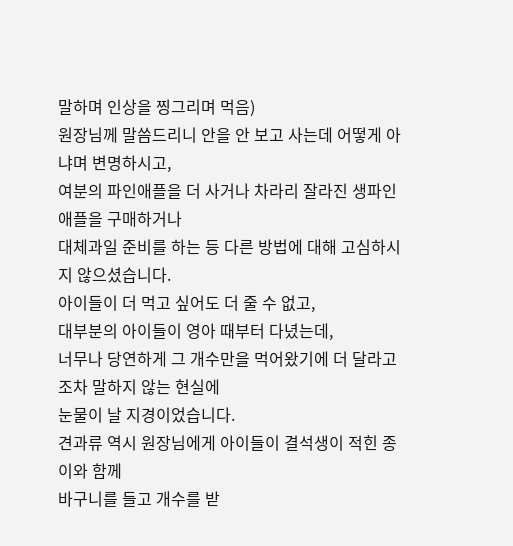말하며 인상을 찡그리며 먹음)
원장님께 말씀드리니 안을 안 보고 사는데 어떻게 아냐며 변명하시고,
여분의 파인애플을 더 사거나 차라리 잘라진 생파인애플을 구매하거나
대체과일 준비를 하는 등 다른 방법에 대해 고심하시지 않으셨습니다.
아이들이 더 먹고 싶어도 더 줄 수 없고,
대부분의 아이들이 영아 때부터 다녔는데,
너무나 당연하게 그 개수만을 먹어왔기에 더 달라고 조차 말하지 않는 현실에
눈물이 날 지경이었습니다.
견과류 역시 원장님에게 아이들이 결석생이 적힌 종이와 함께
바구니를 들고 개수를 받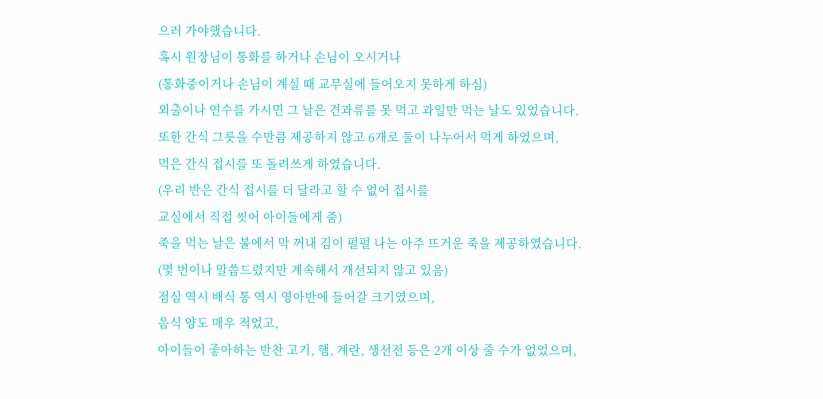으러 가야했습니다.
혹시 원장님이 통화를 하거나 손님이 오시거나
(통화중이거나 손님이 계실 때 교무실에 들어오지 못하게 하심)
외출이나 연수를 가시면 그 날은 견과류를 못 먹고 과일만 먹는 날도 있었습니다.
또한 간식 그릇을 수만큼 제공하지 않고 6개로 둘이 나누어서 먹게 하였으며,
먹은 간식 접시를 또 돌려쓰게 하였습니다.
(우리 반은 간식 접시를 더 달라고 할 수 없어 접시를
교실에서 직접 씻어 아이들에게 줌)
죽을 먹는 날은 불에서 막 꺼내 김이 펄펄 나는 아주 뜨거운 죽을 제공하였습니다.
(몇 번이나 말씀드렸지만 계속해서 개선되지 않고 있음)
점심 역시 배식 통 역시 영아반에 들어갈 크기였으며,
음식 양도 매우 적었고,
아이들이 좋아하는 반찬 고기, 햄, 계란, 생선전 등은 2개 이상 줄 수가 없었으며,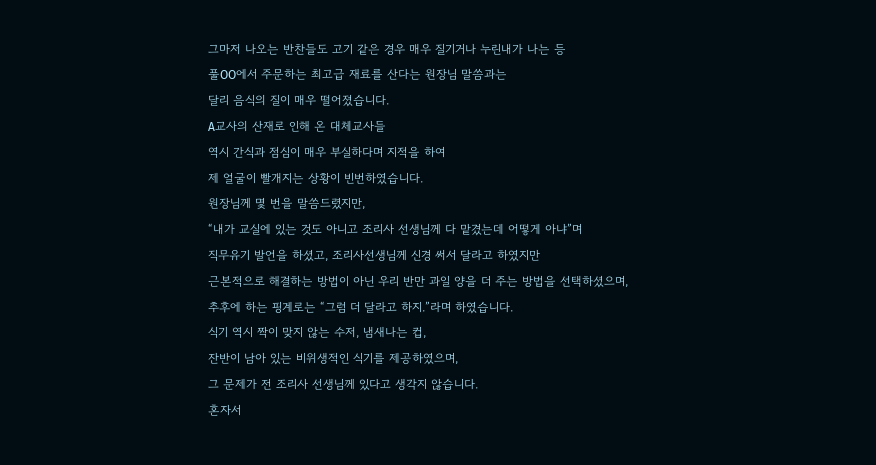그마저 나오는 반찬들도 고기 같은 경우 매우 질기거나 누린내가 나는 등
풀OO에서 주문하는 최고급 재료를 산다는 원장님 말씀과는
달리 음식의 질이 매우 떨어졌습니다.
A교사의 산재로 인해 온 대체교사들
역시 간식과 점심이 매우 부실하다며 지적을 하여
제 얼굴이 빨개지는 상황이 빈번하였습니다.
원장님께 몇 번을 말씀드렸지만,
“내가 교실에 있는 것도 아니고 조리사 선생님께 다 맡겼는데 어떻게 아냐”며
직무유기 발언을 하셨고, 조리사선생님께 신경 써서 달라고 하였지만
근본적으로 해결하는 방법이 아닌 우리 반만 과일 양을 더 주는 방법을 선택하셨으며,
추후에 하는 핑계로는 “그럼 더 달라고 하지.”라며 하였습니다.
식기 역시 짝이 맞지 않는 수저, 냄새나는 컵,
잔반이 남아 있는 비위생적인 식기를 제공하였으며,
그 문제가 전 조리사 선생님께 있다고 생각지 않습니다.
혼자서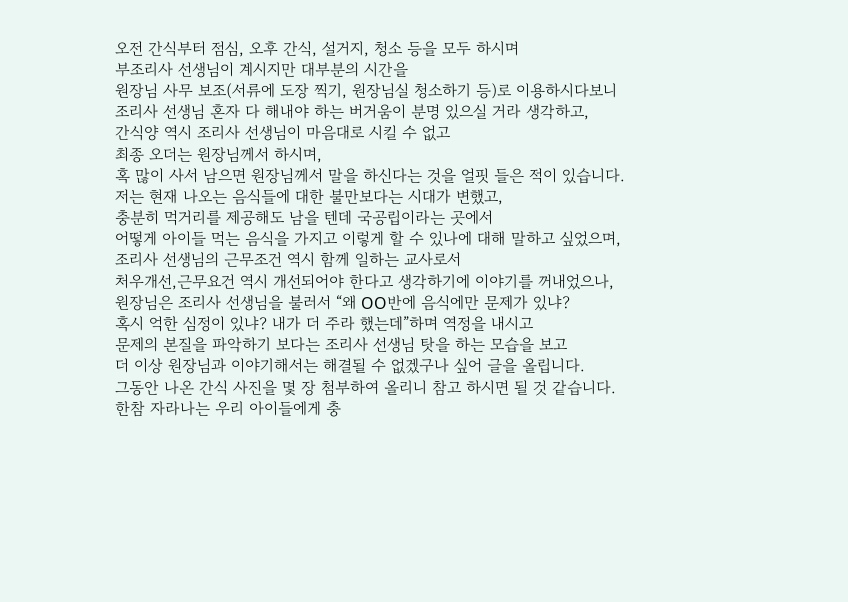오전 간식부터 점심, 오후 간식, 설거지, 청소 등을 모두 하시며
부조리사 선생님이 계시지만 대부분의 시간을
원장님 사무 보조(서류에 도장 찍기, 원장님실 청소하기 등)로 이용하시다보니
조리사 선생님 혼자 다 해내야 하는 버거움이 분명 있으실 거라 생각하고,
간식양 역시 조리사 선생님이 마음대로 시킬 수 없고
최종 오더는 원장님께서 하시며,
혹 많이 사서 남으면 원장님께서 말을 하신다는 것을 얼핏 들은 적이 있습니다.
저는 현재 나오는 음식들에 대한 불만보다는 시대가 변했고,
충분히 먹거리를 제공해도 남을 텐데 국공립이라는 곳에서
어떻게 아이들 먹는 음식을 가지고 이렇게 할 수 있나에 대해 말하고 싶었으며,
조리사 선생님의 근무조건 역시 함께 일하는 교사로서
처우개선,근무요건 역시 개선되어야 한다고 생각하기에 이야기를 꺼내었으나,
원장님은 조리사 선생님을 불러서 “왜 OO반에 음식에만 문제가 있냐?
혹시 억한 심정이 있냐? 내가 더 주라 했는데”하며 역정을 내시고
문제의 본질을 파악하기 보다는 조리사 선생님 탓을 하는 모습을 보고
더 이상 원장님과 이야기해서는 해결될 수 없겠구나 싶어 글을 올립니다.
그동안 나온 간식 사진을 몇 장 첨부하여 올리니 참고 하시면 될 것 같습니다.
한참 자라나는 우리 아이들에게 충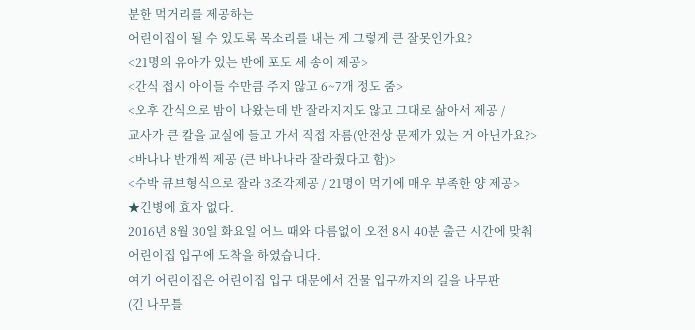분한 먹거리를 제공하는
어린이집이 될 수 있도록 목소리를 내는 게 그렇게 큰 잘못인가요?
<21명의 유아가 있는 반에 포도 세 송이 제공>
<간식 접시 아이들 수만큼 주지 않고 6~7개 정도 줌>
<오후 간식으로 밤이 나왔는데 반 잘라지지도 않고 그대로 삶아서 제공 /
교사가 큰 칼을 교실에 들고 가서 직접 자름(안전상 문제가 있는 거 아닌가요?>
<바나나 반개씩 제공 (큰 바나나라 잘라줬다고 함)>
<수박 큐브형식으로 잘라 3조각제공 / 21명이 먹기에 매우 부족한 양 제공>
★긴병에 효자 없다.
2016년 8월 30일 화요일 어느 때와 다름없이 오전 8시 40분 출근 시간에 맞춰
어린이집 입구에 도착을 하였습니다.
여기 어린이집은 어린이집 입구 대문에서 건물 입구까지의 길을 나무판
(긴 나무틀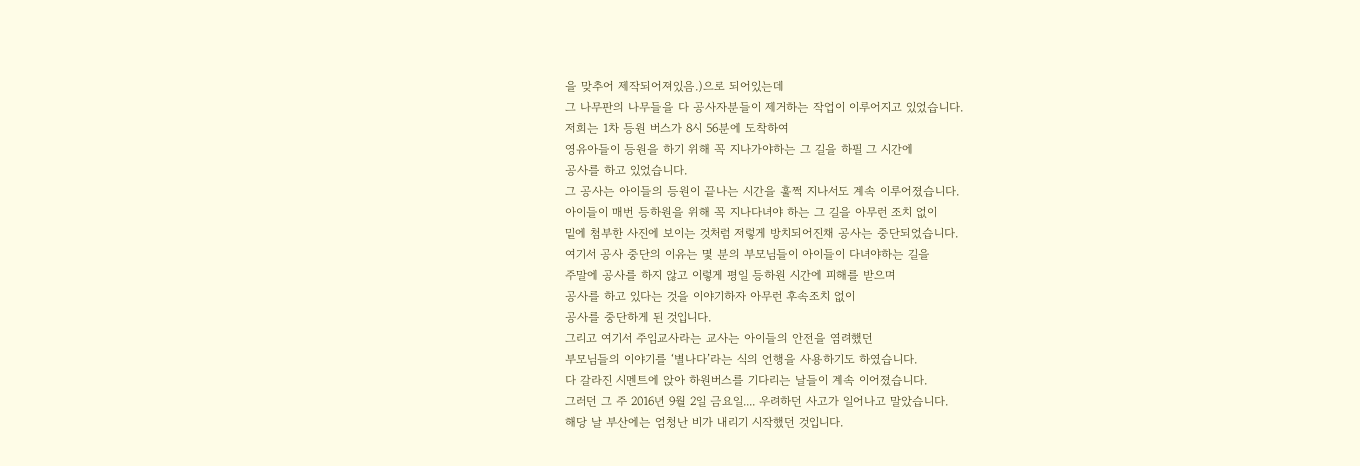을 맞추어 제작되어져있음.)으로 되어있는데
그 나무판의 나무들을 다 공사자분들이 제거하는 작업이 이루어지고 있었습니다.
저희는 1차 등원 버스가 8시 56분에 도착하여
영유아들이 등원을 하기 위해 꼭 지나가야하는 그 길을 하필 그 시간에
공사를 하고 있었습니다.
그 공사는 아이들의 등원이 끝나는 시간을 훌쩍 지나서도 계속 이루어졌습니다.
아이들이 매번 등하원을 위해 꼭 지나다녀야 하는 그 길을 아무런 조치 없이
밑에 첨부한 사진에 보이는 것처럼 저렇게 방치되어진채 공사는 중단되었습니다.
여기서 공사 중단의 이유는 몇 분의 부모님들이 아이들이 다녀야하는 길을
주말에 공사를 하지 않고 이렇게 평일 등하원 시간에 피해를 받으며
공사를 하고 있다는 것을 이야기하자 아무런 후속조치 없이
공사를 중단하게 된 것입니다.
그리고 여기서 주임교사라는 교사는 아이들의 안전을 염려했던
부모님들의 이야기를 ‘별나다’라는 식의 언행을 사용하기도 하였습니다.
다 갈라진 시멘트에 앉아 하원버스를 기다리는 날들이 계속 이어졌습니다.
그러던 그 주 2016년 9월 2일 금요일.... 우려하던 사고가 일어나고 말았습니다.
해당 날 부산에는 엄청난 비가 내리기 시작했던 것입니다.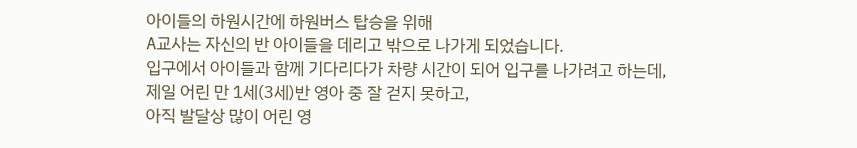아이들의 하원시간에 하원버스 탑승을 위해
A교사는 자신의 반 아이들을 데리고 밖으로 나가게 되었습니다.
입구에서 아이들과 함께 기다리다가 차량 시간이 되어 입구를 나가려고 하는데,
제일 어린 만 1세(3세)반 영아 중 잘 걷지 못하고,
아직 발달상 많이 어린 영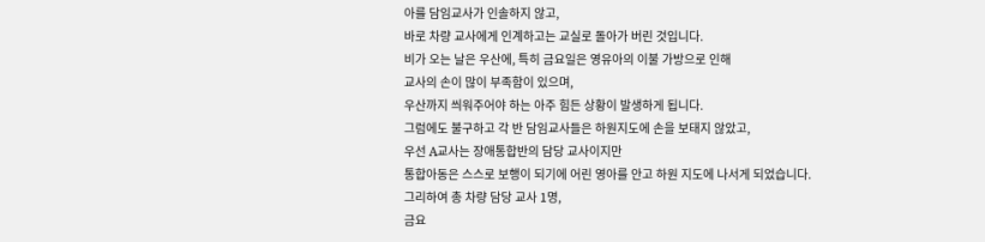아를 담임교사가 인솔하지 않고,
바로 차량 교사에게 인계하고는 교실로 돌아가 버린 것입니다.
비가 오는 날은 우산에, 특히 금요일은 영유아의 이불 가방으로 인해
교사의 손이 많이 부족함이 있으며,
우산까지 씌워주어야 하는 아주 힘든 상황이 발생하게 됩니다.
그럼에도 불구하고 각 반 담임교사들은 하원지도에 손을 보태지 않았고,
우선 A교사는 장애통합반의 담당 교사이지만
통합아동은 스스로 보행이 되기에 어린 영아를 안고 하원 지도에 나서게 되었습니다.
그리하여 총 차량 담당 교사 1명,
금요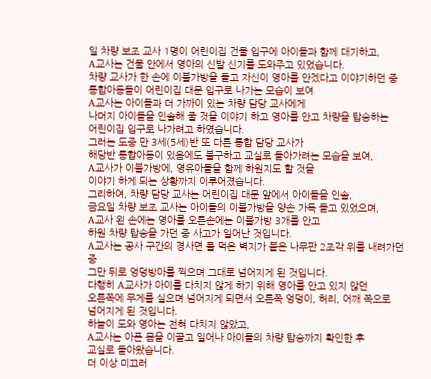일 차량 보조 교사 1명이 어린이집 건물 입구에 아이들과 함께 대기하고,
A교사는 건물 안에서 영아의 신발 신기를 도와주고 있었습니다.
차량 교사가 한 손에 이불가방을 들고 자신이 영아를 안겠다고 이야기하던 중
통합아동들이 어린이집 대문 입구로 나가는 모습이 보여
A교사는 아이들과 더 가까이 있는 차량 담당 교사에게
나머지 아이들을 인솔해 줄 것을 이야기 하고 영아를 안고 차량을 탑승하는
어린이집 입구로 나가려고 하였습니다.
그러는 도중 만 3세(5세)반 또 다른 통합 담당 교사가
해당반 통합아동이 있음에도 불구하고 교실로 돌아가려는 모습을 보여,
A교사가 이불가방에, 영유아들을 함께 하원지도 할 것을
이야기 하게 되는 상황까지 이루어졌습니다.
그리하여, 차량 담당 교사는 어린이집 대문 앞에서 아이들을 인솔,
금요일 차량 보조 교사는 아이들의 이불가방을 양손 가득 들고 있었으며,
A교사 왼 손에는 영아를 오른손에는 이불가방 3개를 안고
하원 차량 탑승을 가던 중 사고가 일어난 것입니다.
A교사는 공사 구간의 경사면 풀 먹은 벽지가 붙은 나무판 2조각 위를 내려가던 중
그만 뒤로 엉덩방아를 찍으며 그대로 넘어지게 된 것입니다.
다행히 A교사가 아이를 다치지 않게 하기 위해 영아를 안고 있지 않던
오른쪽에 무게를 실으며 넘어지게 되면서 오른쪽 엉덩이, 허리, 어깨 쪽으로
넘어지게 된 것입니다.
하늘이 도와 영아는 전혀 다치지 않았고,
A교사는 아픈 몸을 이끌고 일어나 아이들의 차량 탑승까지 확인한 후
교실로 돌아왔습니다.
더 이상 미끄러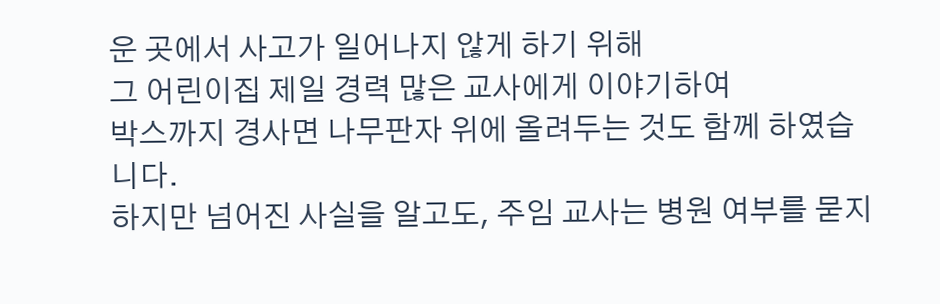운 곳에서 사고가 일어나지 않게 하기 위해
그 어린이집 제일 경력 많은 교사에게 이야기하여
박스까지 경사면 나무판자 위에 올려두는 것도 함께 하였습니다.
하지만 넘어진 사실을 알고도, 주임 교사는 병원 여부를 묻지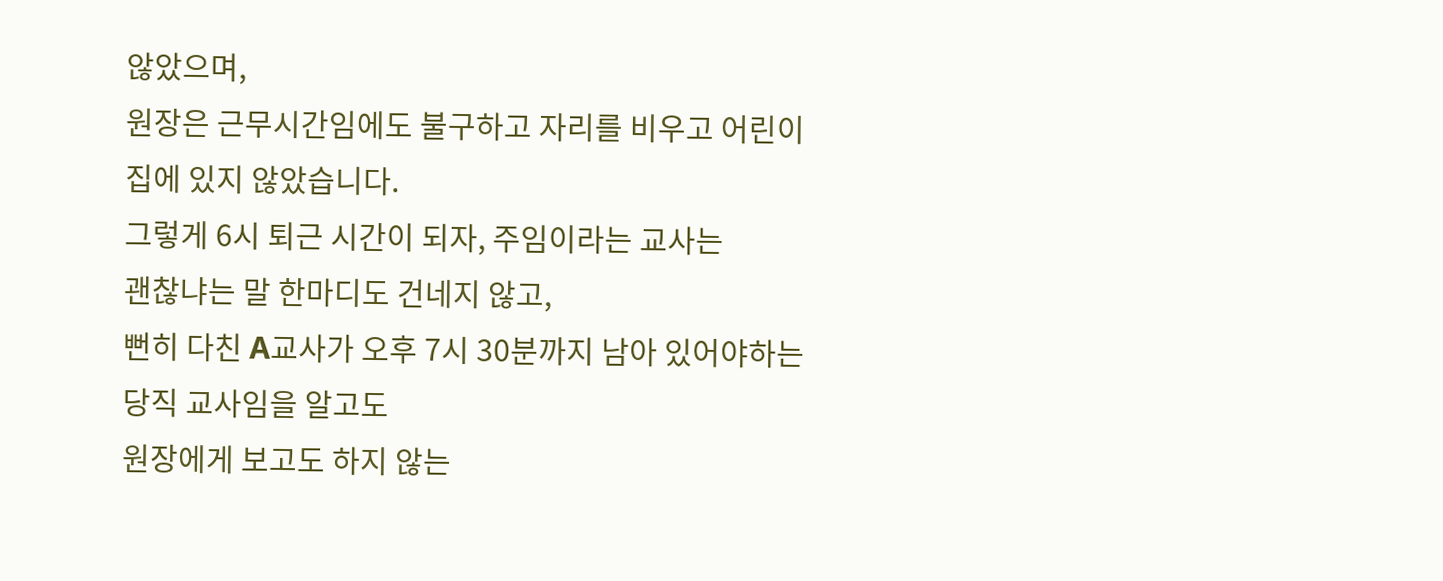않았으며,
원장은 근무시간임에도 불구하고 자리를 비우고 어린이집에 있지 않았습니다.
그렇게 6시 퇴근 시간이 되자, 주임이라는 교사는
괜찮냐는 말 한마디도 건네지 않고,
뻔히 다친 A교사가 오후 7시 30분까지 남아 있어야하는 당직 교사임을 알고도
원장에게 보고도 하지 않는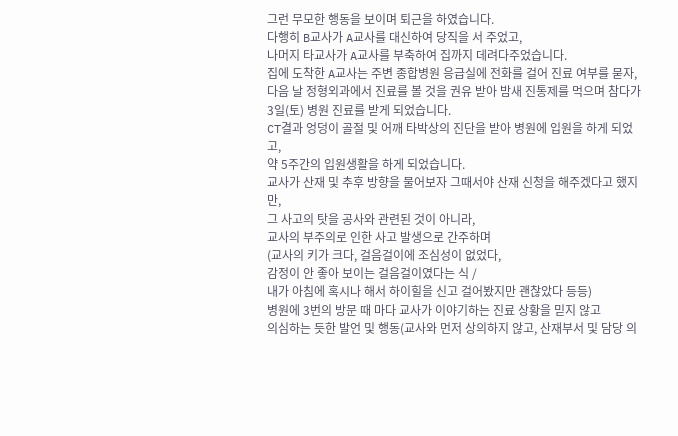그런 무모한 행동을 보이며 퇴근을 하였습니다.
다행히 B교사가 A교사를 대신하여 당직을 서 주었고,
나머지 타교사가 A교사를 부축하여 집까지 데려다주었습니다.
집에 도착한 A교사는 주변 종합병원 응급실에 전화를 걸어 진료 여부를 묻자,
다음 날 정형외과에서 진료를 볼 것을 권유 받아 밤새 진통제를 먹으며 참다가
3일(토) 병원 진료를 받게 되었습니다.
CT결과 엉덩이 골절 및 어깨 타박상의 진단을 받아 병원에 입원을 하게 되었고,
약 5주간의 입원생활을 하게 되었습니다.
교사가 산재 및 추후 방향을 물어보자 그때서야 산재 신청을 해주겠다고 했지만,
그 사고의 탓을 공사와 관련된 것이 아니라,
교사의 부주의로 인한 사고 발생으로 간주하며
(교사의 키가 크다, 걸음걸이에 조심성이 없었다,
감정이 안 좋아 보이는 걸음걸이였다는 식 /
내가 아침에 혹시나 해서 하이힐을 신고 걸어봤지만 괜찮았다 등등)
병원에 3번의 방문 때 마다 교사가 이야기하는 진료 상황을 믿지 않고
의심하는 듯한 발언 및 행동(교사와 먼저 상의하지 않고, 산재부서 및 담당 의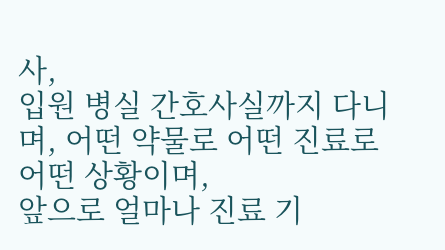사,
입원 병실 간호사실까지 다니며, 어떤 약물로 어떤 진료로 어떤 상황이며,
앞으로 얼마나 진료 기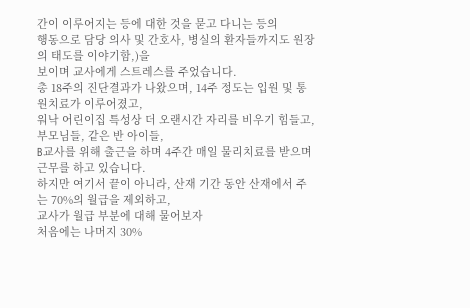간이 이루어지는 등에 대한 것을 묻고 다니는 등의
행동으로 담당 의사 및 간호사, 병실의 환자들까지도 원장의 태도를 이야기함,)을
보이며 교사에게 스트레스를 주었습니다.
총 18주의 진단결과가 나왔으며, 14주 정도는 입원 및 통원치료가 이루어졌고,
워낙 어린이집 특성상 더 오랜시간 자리를 비우기 힘들고, 부모님들, 같은 반 아이들,
B교사를 위해 출근을 하며 4주간 매일 물리치료를 받으며 근무를 하고 있습니다.
하지만 여기서 끝이 아니라, 산재 기간 동안 산재에서 주는 70%의 월급을 제외하고,
교사가 월급 부분에 대해 물어보자
처음에는 나머지 30%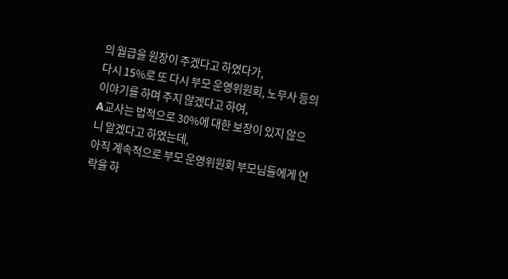의 월급을 원장이 주겠다고 하였다가,
다시 15%로 또 다시 부모 운영위원회, 노무사 등의 이야기를 하며 주지 않겠다고 하여,
A교사는 법적으로 30%에 대한 보장이 있지 않으니 알겠다고 하였는데,
아직 계속적으로 부모 운영위원회 부모님들에게 연락을 하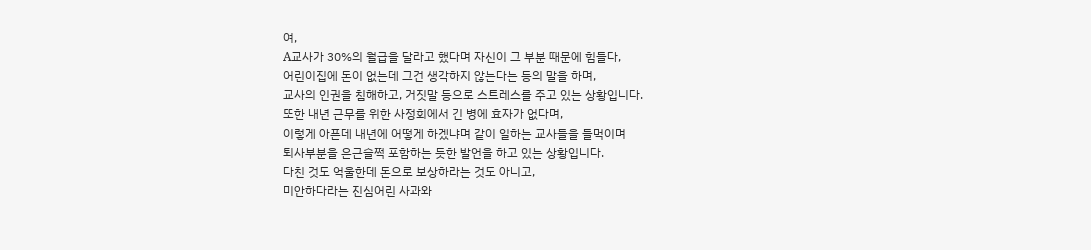여,
A교사가 30%의 월급을 달라고 했다며 자신이 그 부분 때문에 힘들다,
어린이집에 돈이 없는데 그건 생각하지 않는다는 등의 말을 하며,
교사의 인권을 침해하고, 거짓말 등으로 스트레스를 주고 있는 상황입니다.
또한 내년 근무를 위한 사정회에서 긴 병에 효자가 없다며,
이렇게 아픈데 내년에 어떻게 하겠냐며 같이 일하는 교사들을 들먹이며
퇴사부분을 은근슬쩍 포함하는 듯한 발언을 하고 있는 상황입니다.
다친 것도 억울한데 돈으로 보상하라는 것도 아니고,
미안하다라는 진심어린 사과와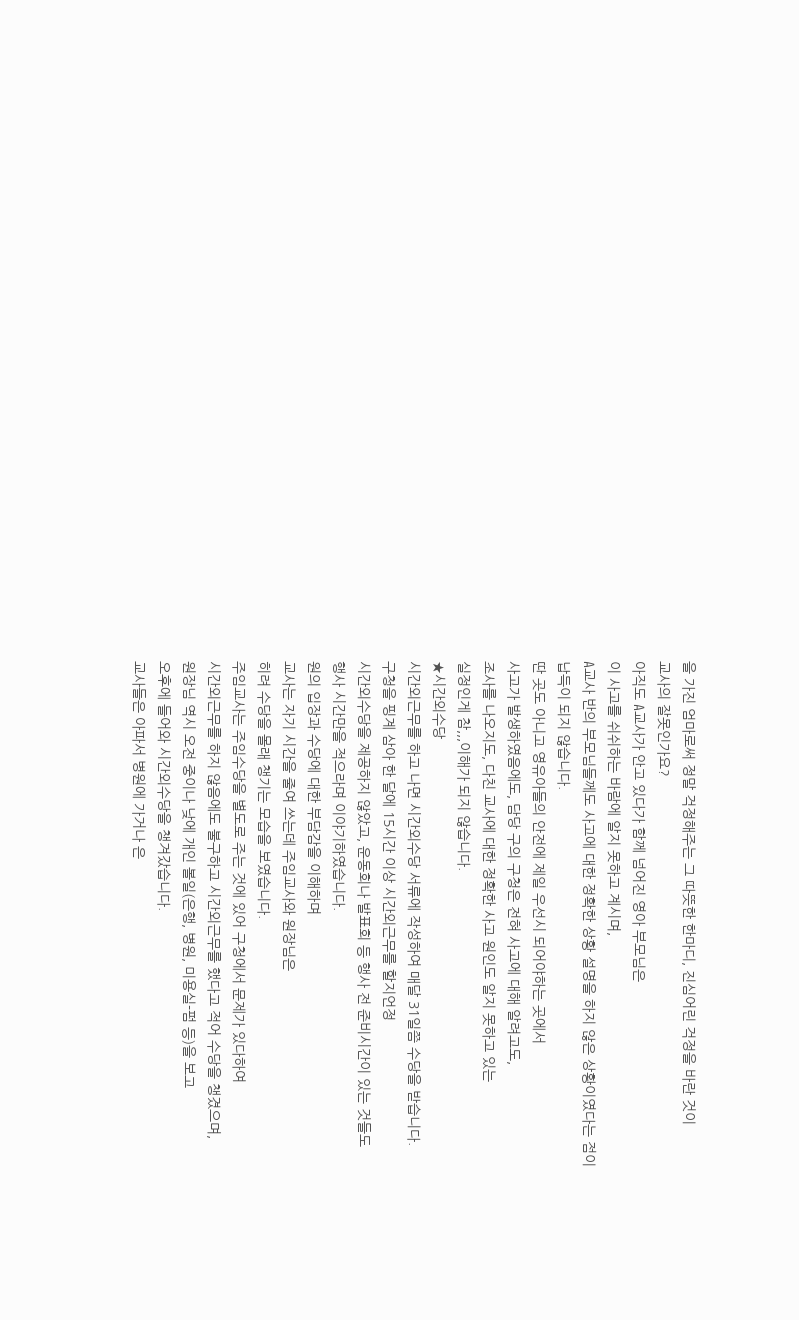을 가진 엄마로써 정말 걱정해주는 그 따뜻한 한마디, 진심어린 걱정을 바란 것이
교사의 잘못인가요?
아직도 A교사가 안고 있다가 함께 넘어진 영아 부모님은
이 사고를 쉬쉬하는 바람에 알지 못하고 계시며,
A교사 반의 부모님들께도 사고에 대한 정확한 상황 설명을 하지 않은 상황이였다는 점이
납득이 되지 않습니다.
딴 곳도 아니고 영유아들의 안전에 제일 우선시 되어야하는 곳에서
사고가 발생하였음에도, 담당 구의 구청은 전혀 사고에 대해 알려고도,
조사를 나오지도, 다친 교사에 대한 정확한 사고 원인도 알지 못하고 있는
실정인게 참,,,이해가 되지 않습니다.
★시간외수당
시간외근무를 하고 나면 시간외수당 서류에 작성하여 매달 31일쯤 수당을 받습니다.
구청을 핑계 삼아 한 달에 15시간 이상 시간외근무를 할지언정
시간외수당을 제공하지 않았고, 운동회나 발표회 등 행사 전 준비시간이 있는 것들도
행사 시간만을 적으라며 이야기하였습니다.
원의 입장과 수당에 대한 부담감을 이해하며
교사는 자기 시간을 줄여 쓰는데 주임교사와 원장님은
히려 수당을 몰래 챙기는 모습을 보였습니다.
주임교사는 주임수당을 별도로 주는 것에 있어 구청에서 문제가 있다하여
시간외근무를 하지 않음에도 불구하고 시간외근무를 했다고 적어 수당을 챙겼으며,
원장님 역시 오전 중이나 낮에 개인 볼일(은행, 병원, 미용실-펌 등)을 보고
오후에 들어와 시간외수당을 챙겨갔습니다.
교사들은 아파서 병원에 가거나 은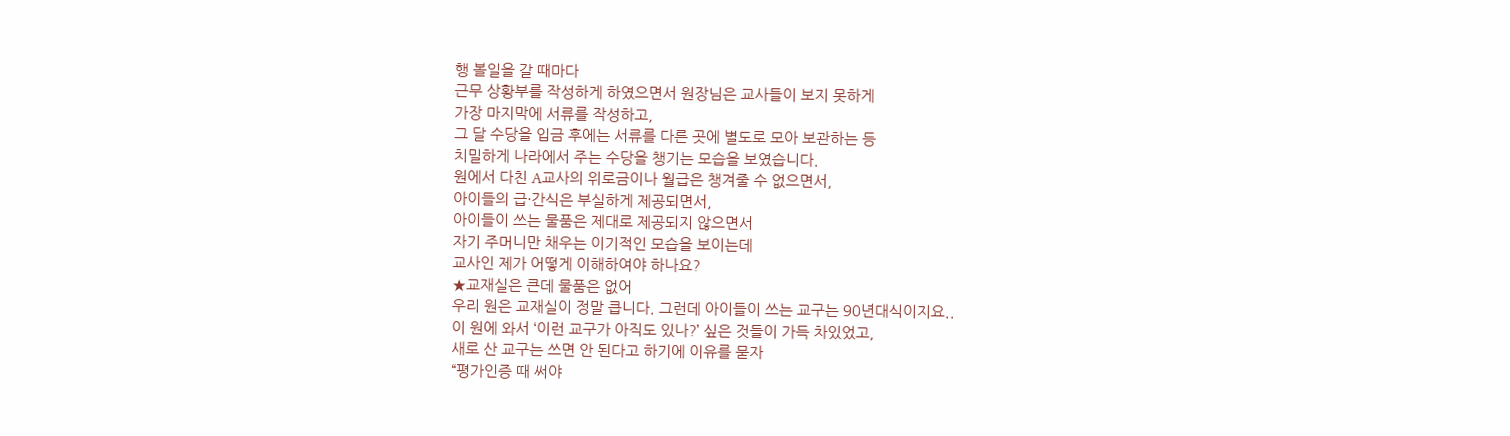행 볼일을 갈 때마다
근무 상황부를 작성하게 하였으면서 원장님은 교사들이 보지 못하게
가장 마지막에 서류를 작성하고,
그 달 수당을 입금 후에는 서류를 다른 곳에 별도로 모아 보관하는 등
치밀하게 나라에서 주는 수당을 챙기는 모습을 보였습니다.
원에서 다친 A교사의 위로금이나 월급은 챙겨줄 수 없으면서,
아이들의 급·간식은 부실하게 제공되면서,
아이들이 쓰는 물품은 제대로 제공되지 않으면서
자기 주머니만 채우는 이기적인 모습을 보이는데
교사인 제가 어떻게 이해하여야 하나요?
★교재실은 큰데 물품은 없어
우리 원은 교재실이 정말 큽니다. 그런데 아이들이 쓰는 교구는 90년대식이지요..
이 원에 와서 ‘이런 교구가 아직도 있나?’ 싶은 것들이 가득 차있었고,
새로 산 교구는 쓰면 안 된다고 하기에 이유를 묻자
“평가인증 때 써야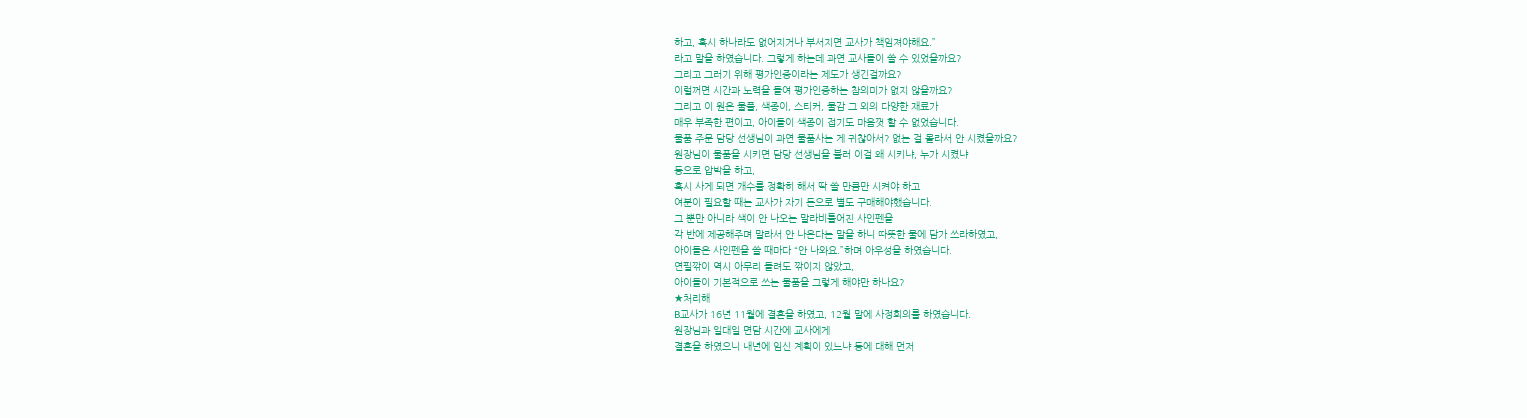하고, 혹시 하나라도 없어지거나 부서지면 교사가 책임져야해요.”
라고 말을 하였습니다. 그렇게 하는데 과연 교사들이 쓸 수 있었을까요?
그리고 그러기 위해 평가인증이라는 제도가 생긴걸까요?
이럴꺼면 시간과 노력을 들여 평가인증하는 참의미가 없지 않을까요?
그리고 이 원은 물풀, 색종이, 스티커, 물감 그 외의 다양한 재료가
매우 부족한 편이고, 아이들이 색종이 접기도 마음껏 할 수 없었습니다.
물품 주문 담당 선생님이 과연 물품사는 게 귀찮아서? 없는 걸 몰라서 안 시켰을까요?
원장님이 물품을 시키면 담당 선생님을 불러 이걸 왜 시키냐, 누가 시켰냐
등으로 압박을 하고,
혹시 사게 되면 개수를 정확히 해서 딱 쓸 만큼만 시켜야 하고
여분이 필요할 때는 교사가 자기 돈으로 별도 구매해야했습니다.
그 뿐만 아니라 색이 안 나오는 말라비틀어진 사인펜을
각 반에 제공해주며 말라서 안 나온다는 말을 하니 따뜻한 물에 담가 쓰라하였고,
아이들은 사인펜을 쓸 때마다 “안 나와요.”하며 아우성을 하였습니다.
연필깎이 역시 아무리 돌려도 깎이지 않았고,
아이들이 기본적으로 쓰는 물품을 그렇게 해야만 하나요?
★처리해
B교사가 16년 11월에 결혼을 하였고, 12월 말에 사정회의를 하였습니다.
원장님과 일대일 면담 시간에 교사에게
결혼을 하였으니 내년에 임신 계획이 있느냐 등에 대해 먼저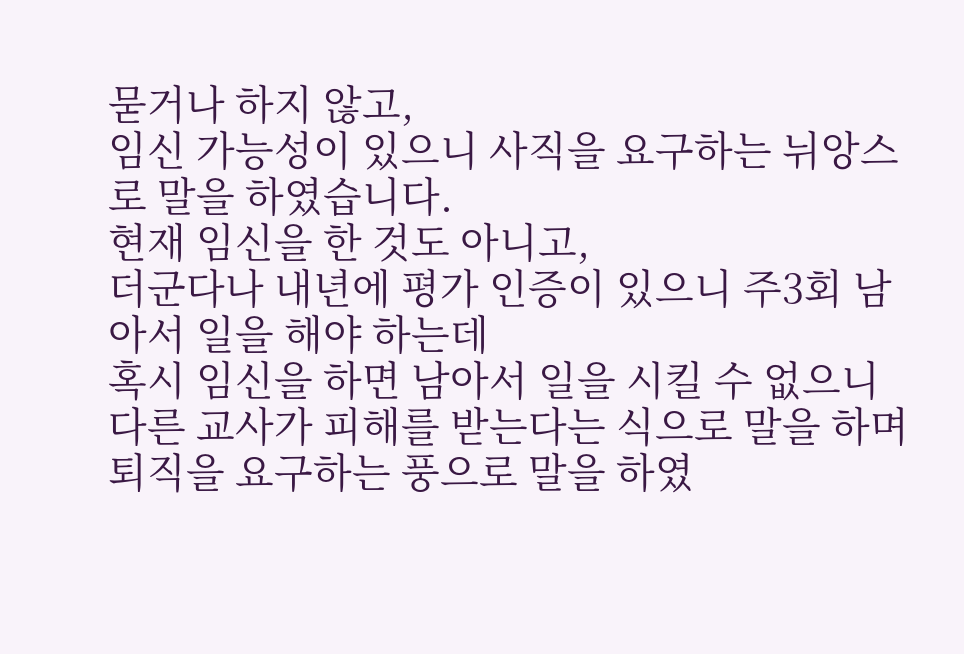묻거나 하지 않고,
임신 가능성이 있으니 사직을 요구하는 뉘앙스로 말을 하였습니다.
현재 임신을 한 것도 아니고,
더군다나 내년에 평가 인증이 있으니 주3회 남아서 일을 해야 하는데
혹시 임신을 하면 남아서 일을 시킬 수 없으니
다른 교사가 피해를 받는다는 식으로 말을 하며
퇴직을 요구하는 풍으로 말을 하였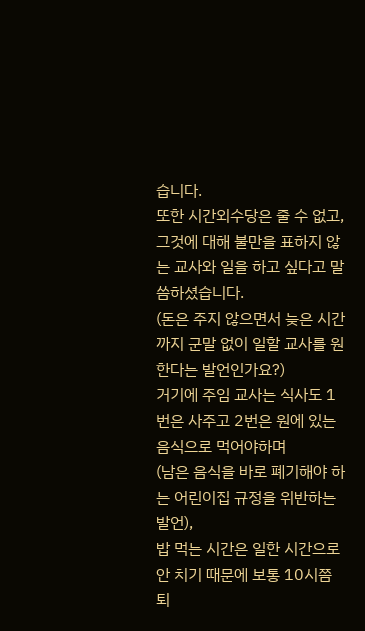습니다.
또한 시간외수당은 줄 수 없고,
그것에 대해 불만을 표하지 않는 교사와 일을 하고 싶다고 말씀하셨습니다.
(돈은 주지 않으면서 늦은 시간까지 군말 없이 일할 교사를 원한다는 발언인가요?)
거기에 주임 교사는 식사도 1번은 사주고 2번은 원에 있는 음식으로 먹어야하며
(남은 음식을 바로 폐기해야 하는 어린이집 규정을 위반하는 발언),
밥 먹는 시간은 일한 시간으로 안 치기 때문에 보통 10시쯤 퇴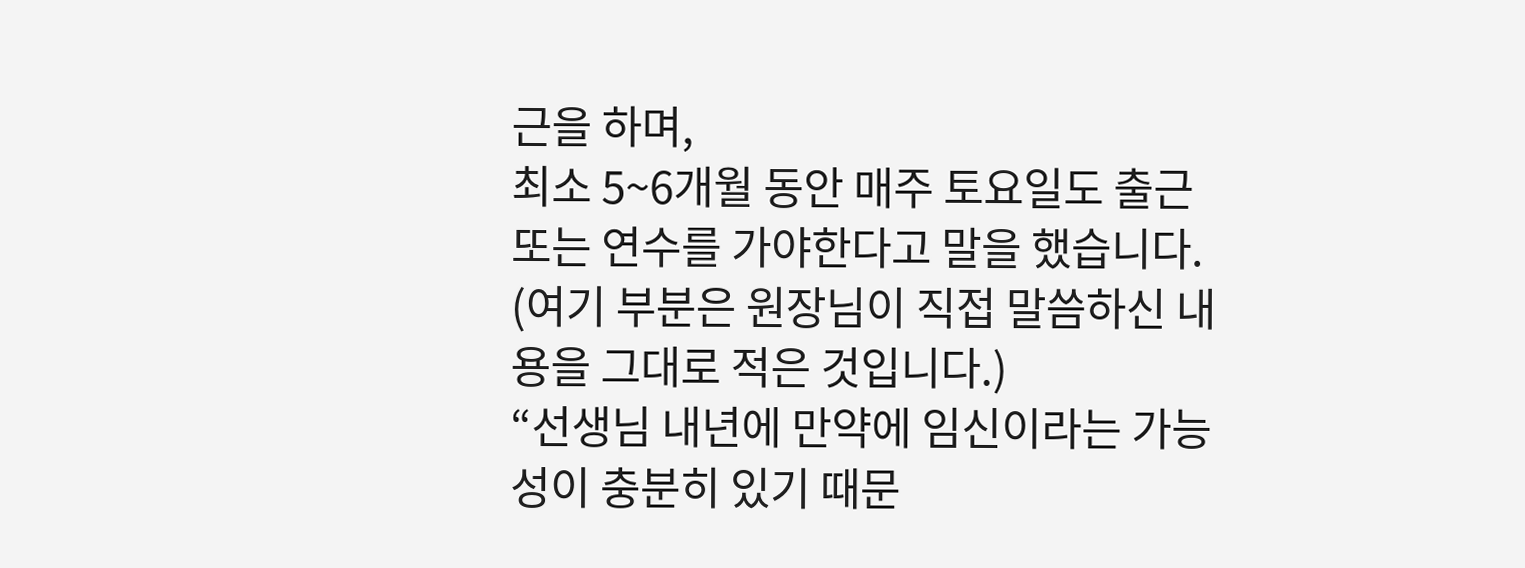근을 하며,
최소 5~6개월 동안 매주 토요일도 출근 또는 연수를 가야한다고 말을 했습니다.
(여기 부분은 원장님이 직접 말씀하신 내용을 그대로 적은 것입니다.)
“선생님 내년에 만약에 임신이라는 가능성이 충분히 있기 때문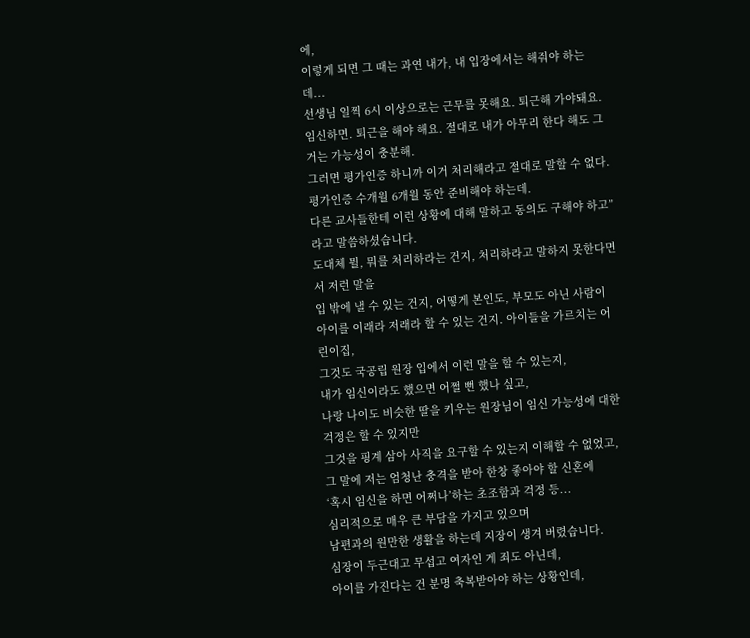에,
이렇게 되면 그 때는 과연 내가, 내 입장에서는 해줘야 하는데...
선생님 일찍 6시 이상으로는 근무를 못해요. 퇴근해 가야돼요.
임신하면. 퇴근을 해야 해요. 절대로 내가 아무리 한다 해도 그거는 가능성이 충분해.
그러면 평가인증 하니까 이거 처리해라고 절대로 말할 수 없다.
평가인증 수개월 6개월 동안 준비해야 하는데.
다른 교사들한테 이런 상황에 대해 말하고 동의도 구해야 하고” 라고 말씀하셨습니다.
도대체 뭘, 뭐를 처리하라는 건지, 처리하라고 말하지 못한다면서 저런 말을
입 밖에 낼 수 있는 건지, 어떻게 본인도, 부모도 아닌 사람이
아이를 이래라 저래라 할 수 있는 건지. 아이들을 가르치는 어린이집,
그것도 국공립 원장 입에서 이런 말을 할 수 있는지,
내가 임신이라도 했으면 어쩔 뻔 했나 싶고,
나랑 나이도 비슷한 딸을 키우는 원장님이 임신 가능성에 대한 걱정은 할 수 있지만
그것을 핑계 삼아 사직을 요구할 수 있는지 이해할 수 없었고,
그 말에 저는 엄청난 충격을 받아 한창 좋아야 할 신혼에
‘혹시 임신을 하면 어쩌나’하는 초조함과 걱정 등...
심리적으로 매우 큰 부담을 가지고 있으며
남편과의 원만한 생활을 하는데 지장이 생겨 버렸습니다.
심장이 두근대고 무섭고 여자인 게 죄도 아닌데,
아이를 가진다는 건 분명 축복받아야 하는 상황인데,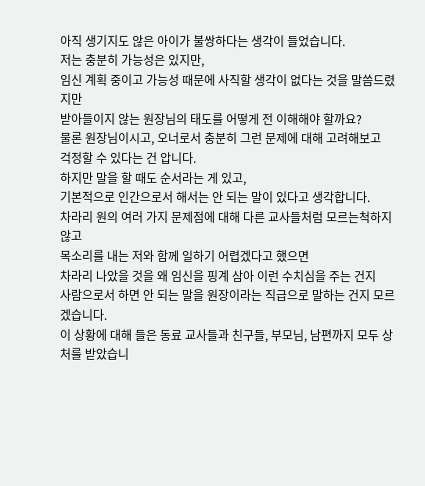아직 생기지도 않은 아이가 불쌍하다는 생각이 들었습니다.
저는 충분히 가능성은 있지만,
임신 계획 중이고 가능성 때문에 사직할 생각이 없다는 것을 말씀드렸지만
받아들이지 않는 원장님의 태도를 어떻게 전 이해해야 할까요?
물론 원장님이시고, 오너로서 충분히 그런 문제에 대해 고려해보고
걱정할 수 있다는 건 압니다.
하지만 말을 할 때도 순서라는 게 있고,
기본적으로 인간으로서 해서는 안 되는 말이 있다고 생각합니다.
차라리 원의 여러 가지 문제점에 대해 다른 교사들처럼 모르는척하지 않고
목소리를 내는 저와 함께 일하기 어렵겠다고 했으면
차라리 나았을 것을 왜 임신을 핑계 삼아 이런 수치심을 주는 건지
사람으로서 하면 안 되는 말을 원장이라는 직급으로 말하는 건지 모르겠습니다.
이 상황에 대해 들은 동료 교사들과 친구들, 부모님, 남편까지 모두 상처를 받았습니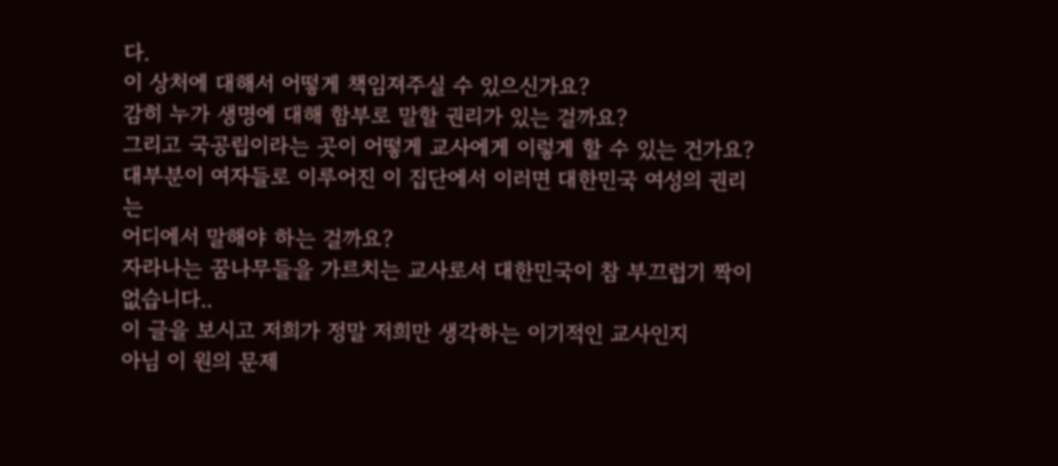다.
이 상처에 대해서 어떻게 책임져주실 수 있으신가요?
감히 누가 생명에 대해 함부로 말할 권리가 있는 걸까요?
그리고 국공립이라는 곳이 어떻게 교사에게 이렇게 할 수 있는 건가요?
대부분이 여자들로 이루어진 이 집단에서 이러면 대한민국 여성의 권리는
어디에서 말해야 하는 걸까요?
자라나는 꿈나무들을 가르치는 교사로서 대한민국이 참 부끄럽기 짝이 없습니다..
이 글을 보시고 저희가 정말 저희만 생각하는 이기적인 교사인지
아님 이 원의 문제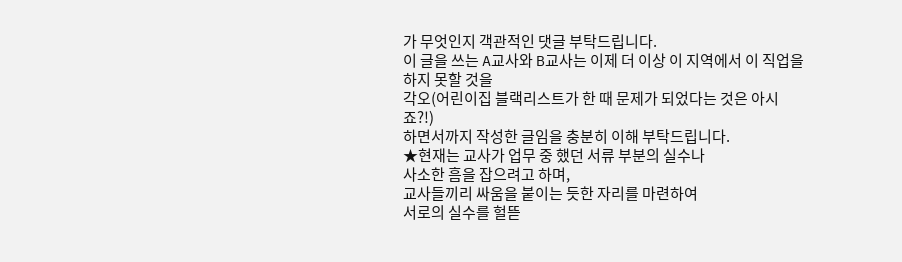가 무엇인지 객관적인 댓글 부탁드립니다.
이 글을 쓰는 A교사와 B교사는 이제 더 이상 이 지역에서 이 직업을 하지 못할 것을
각오(어린이집 블랙리스트가 한 때 문제가 되었다는 것은 아시죠?!)
하면서까지 작성한 글임을 충분히 이해 부탁드립니다.
★현재는 교사가 업무 중 했던 서류 부분의 실수나
사소한 흠을 잡으려고 하며,
교사들끼리 싸움을 붙이는 듯한 자리를 마련하여
서로의 실수를 헐뜯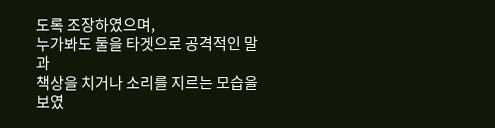도록 조장하였으며,
누가봐도 둘을 타겟으로 공격적인 말과
책상을 치거나 소리를 지르는 모습을 보였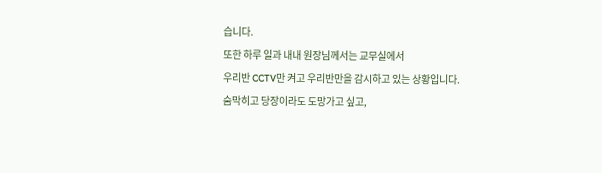습니다.
또한 하루 일과 내내 원장님께서는 교무실에서
우리반 CCTV만 켜고 우리반만을 감시하고 있는 상황입니다.
숨막히고 당장이라도 도망가고 싶고,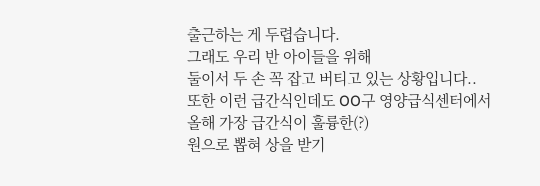출근하는 게 두렵습니다.
그래도 우리 반 아이들을 위해
둘이서 두 손 꼭 잡고 버티고 있는 상황입니다..
또한 이런 급간식인데도 OO구 영양급식센터에서
올해 가장 급간식이 훌륭한(?)
원으로 뽑혀 상을 받기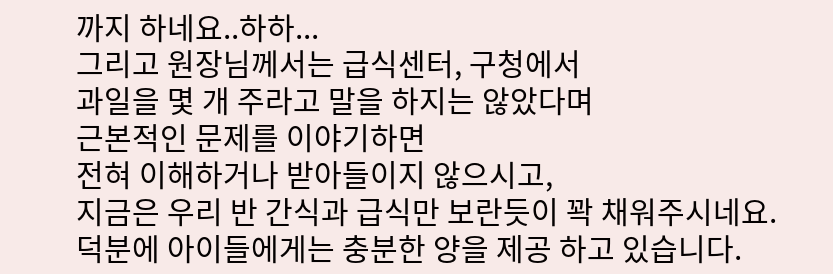까지 하네요..하하...
그리고 원장님께서는 급식센터, 구청에서
과일을 몇 개 주라고 말을 하지는 않았다며
근본적인 문제를 이야기하면
전혀 이해하거나 받아들이지 않으시고,
지금은 우리 반 간식과 급식만 보란듯이 꽉 채워주시네요.
덕분에 아이들에게는 충분한 양을 제공 하고 있습니다.